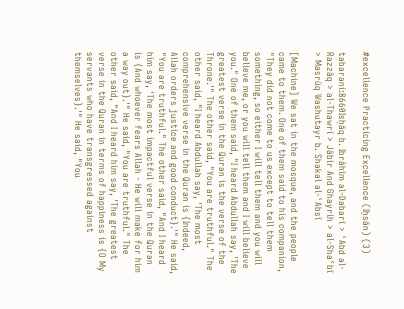#excellence Practicing Excellence (Iḥsān) (3)

tabarani:8660Isḥāq b. Ibrāhīm al-Dabarī > ʿAbd al-Razzāq > al-Thawrī > Jābir And Ghayrih > al-Shaʿbī > Masrūq Washutayr b. Shakal al-ʿAbsī

[Machine] We sat in the mosque, and the people came to them. One of them said to his companion, "They did not come to us except to tell them something, so either I will tell them and you will believe me, or you will tell them and I will believe you." One of them said, "I heard Abdullah say, 'The greatest verse in the Quran is the verse of the Throne.'" The other said, "You are truthful." The other said, "I heard Abdullah say, 'The most comprehensive verse in the Quran is {Indeed, Allah orders justice and good conduct}.'" He said, "You are truthful." The other said, "And I heard him say, 'The most impactful verse in the Quran is {And whoever fears Allah - He will make for him a way out}.'" He said, "You are truthful." The other said, "And I heard him say, 'The greatest verse in the Quran in terms of happiness is {O My servants who have transgressed against themselves}.'" He said, "You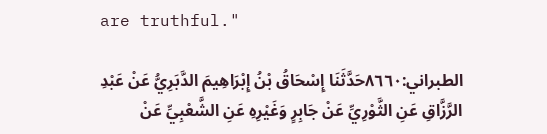are truthful."

الطبراني:٨٦٦٠حَدَّثَنَا إِسْحَاقُ بْنُ إِبْرَاهِيمَ الدَّبَرِيُّ عَنْ عَبْدِ الرَّزَّاقِ عَنِ الثَّوْرِيِّ عَنْ جَابِرٍ وَغَيْرِهِ عَنِ الشَّعْبِيِّ عَنْ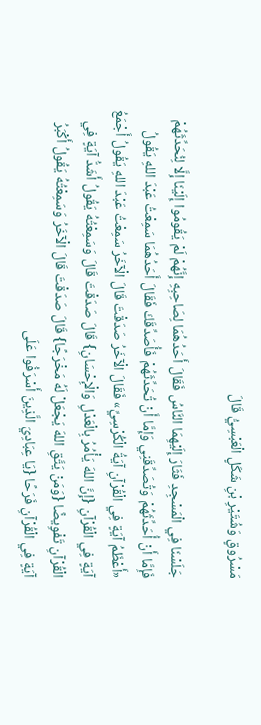مَسْرُوقٍ وَشُتَيْرِ بْنِ شَكَلٍ الْعَبْسِيُّ قَالَ

جَلَسْنَا فِي الْمَسْجِدِ فَثَارَ إِلَيْهِمَا النَّاسُ فَقَالَ أَحَدُهُمَا لِصَاحِبِهِ إِنَّهُمْ لَمْ يَقُومُوا إِلَيْنَا إِلَّا لِنُحَدِّثَهُمْ فَإِمَّا أَنْ أُحَدِّثَهُمْ وَتُصَدِّقَنِي وَإِمَّا أَنْ تُحَدِّثَهُمْ فَأُصَدِّقَكَ فَقَالَ أَحَدُهُمَا سَمِعْتُ عَبْدَ اللهِ يَقُولُ «أَعْظَمُ آيَةٍ فِي الْقُرْآنِ آيَةُ الْكُرْسِيِّ» فَقَالَ الْآخَرُ صَدَقْتَ قَالَ الْآخَرُ سَمِعْتُ عَبْدَ اللهِ يَقُولُ أَجْمَعُ آيَةٍ فِي الْقُرْآنِ {إِنَّ اللهَ يَأْمُرُ بِالْعَدْلِ وَالْإِحْسَانِ} قَالَ صَدَقْتَ قَالَ وَسَمِعْتُهُ يَقُولُ أَشَدُّ آيَةٍ فِي الْقُرْآنِ تَفْوِيضًا {وَمَنْ يَتَّقِ اللهَ يَجْعَلْ لَهُ مَخْرَجًا} قَالَ صَدَقْتَ قَالَ الْآخَرُ وَسَمِعْتُهُ يَقُولُ أَكْبَرُ آيَةٍ فِي الْقُرْآنِ فَرَحًا {يَا عِبَادِيَ الَّذِينَ أَسْرَفُوا عَلَى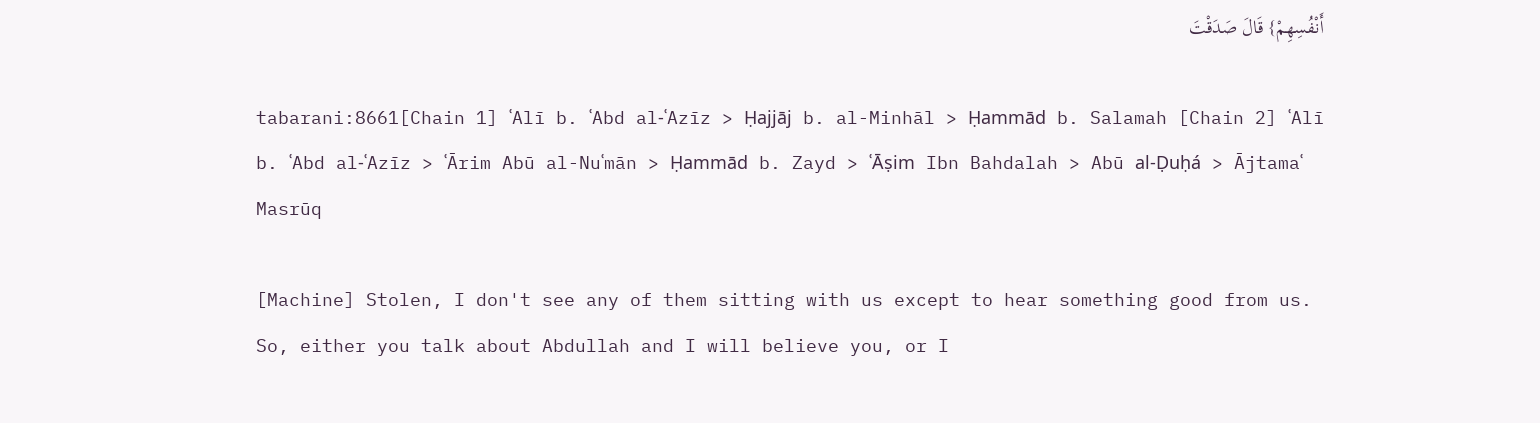أَنْفُسِهِمْ} قَالَ صَدَقْتَ

tabarani:8661[Chain 1] ʿAlī b. ʿAbd al-ʿAzīz > Ḥajjāj b. al-Minhāl > Ḥammād b. Salamah [Chain 2] ʿAlī b. ʿAbd al-ʿAzīz > ʿĀrim Abū al-Nuʿmān > Ḥammād b. Zayd > ʿĀṣim Ibn Bahdalah > Abū al-Ḍuḥá > Ājtamaʿ Masrūq

[Machine] Stolen, I don't see any of them sitting with us except to hear something good from us. So, either you talk about Abdullah and I will believe you, or I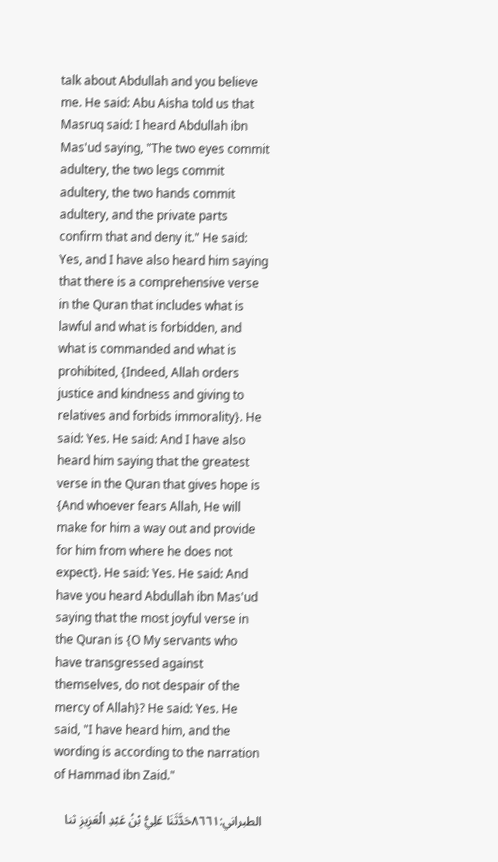talk about Abdullah and you believe me. He said: Abu Aisha told us that Masruq said: I heard Abdullah ibn Mas'ud saying, "The two eyes commit adultery, the two legs commit adultery, the two hands commit adultery, and the private parts confirm that and deny it." He said: Yes, and I have also heard him saying that there is a comprehensive verse in the Quran that includes what is lawful and what is forbidden, and what is commanded and what is prohibited, {Indeed, Allah orders justice and kindness and giving to relatives and forbids immorality}. He said: Yes. He said: And I have also heard him saying that the greatest verse in the Quran that gives hope is {And whoever fears Allah, He will make for him a way out and provide for him from where he does not expect}. He said: Yes. He said: And have you heard Abdullah ibn Mas'ud saying that the most joyful verse in the Quran is {O My servants who have transgressed against themselves, do not despair of the mercy of Allah}? He said: Yes. He said, "I have heard him, and the wording is according to the narration of Hammad ibn Zaid."

الطبراني:٨٦٦١حَدَّثَنَا عَلِيُّ بْنُ عَبْدِ الْعَزِيزِ ثنا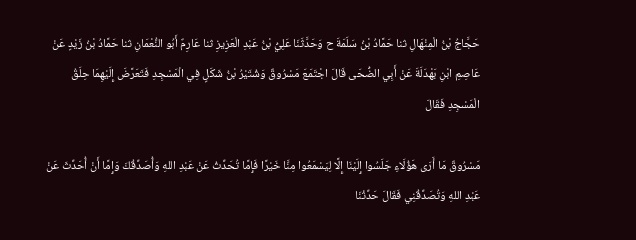حَجَّاجُ بْنُ الْمِنْهَالِ ثنا حَمَّادُ بْنُ سَلَمَةَ ح وَحَدَّثَنَا عَلِيُّ بْنُ عَبْدِ الْعَزِيزِ ثنا عَارِمٌ أَبُو النُّعْمَانِ ثنا حَمَّادُ بْنُ زَيْدٍ عَنْ عَاصِمِ ابْنِ بَهْدَلَةَ عَنْ أَبِي الضُّحَى قَالَ اجْتَمَعَ مَسْرُوقٌ وَشُتَيْرُ بْنُ شَكَلٍ فِي الْمَسْجِدِ فَتَعَرَّضَ إِلَيْهِمَا حِلَقُ الْمَسْجِدِ فَقَالَ

مَسْرُوقٌ مَا أَرَى هَؤُلَاءِ جَلَسُوا إِلَيْنَا إِلَّا لِيَسْمَعُوا مِنَّا خَيْرًا فَإِمَّا تُحَدِّثُ عَنْ عَبْدِ اللهِ وَأُصَدِّقُكَ وَإِمَّا أَنْ أُحَدِّثَ عَنْ عَبْدِ اللهِ وَتُصَدِّقُنِي فَقَالَ حَدِّثْنَا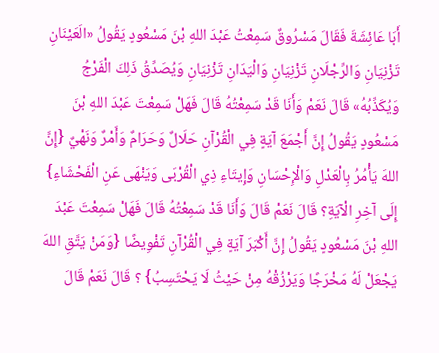أَبَا عَائِشَةَ فَقَالَ مَسْرُوقٌ سَمِعْتُ عَبْدَ اللهِ بْنَ مَسْعُودٍ يَقُولُ «الَعَيْنَانِ تَزْنِيَانِ وَالرِّجْلَانِ تَزْنِيَانِ وَالْيَدَانِ تَزْنِيَانِ وَيُصَدِّقُ ذَلِكَ الْفَرْجُ وَيُكَذِّبُهُ» قَالَ نَعَمْ وَأَنَا قَدْ سَمِعْتُهُ قَالَ فَهَلْ سَمِعْتَ عَبْدَ اللهِ بْنَ مَسْعُودٍ يَقُولُ إِنَّ أَجْمَعَ آيَةٍ فِي الْقُرْآنِ حَلَالٌ وَحَرَامٌ وَأَمْرٌ وَنَهْيٌ {إِنَّ اللهَ يَأْمُرُ بِالْعَدْلِ وَالْإِحْسَانِ وَإِيتَاءِ ذِي الْقُرْبَى وَيَنْهَى عَنِ الْفَحْشَاءِ} إِلَى آخِرِ الْآيَةِ؟ قَالَ نَعَمْ قَالَ وَأَنَا قَدْ سَمِعْتُهُ قَالَ فَهَلْ سَمِعْتَ عَبْدَ اللهِ بْنَ مَسْعُودٍ يَقُولُ إِنَّ أَكْبَرَ آيَةٍ فِي الْقُرْآنِ تَفْوِيضًا {وَمَنْ يَتَّقِ اللهَ يَجْعَلْ لَهُ مَخْرَجًا وَيَرْزُقْهُ مِنْ حَيْثُ لَا يَحْتَسِبُ} ؟ قَالَ نَعَمْ قَالَ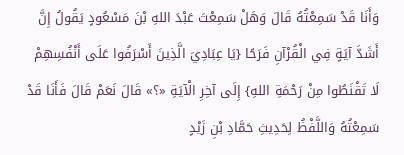وَأَنَا قَدْ سَمِعْتُهُ قَالَ وَهَلْ سَمِعْتَ عَبْدَ اللهِ بْنَ مَسْعُودٍ يَقُولُ إِنَّ أَشَدَّ آيَةٍ فِي الْقُرْآنِ فَرَحًا {يَا عِبَادِيَ الَّذِينَ أَسْرَفُوا عَلَى أَنْفُسِهِمْ لَا تَقْنَطُوا مِنْ رَحْمَةِ اللهِ} إِلَى آخِرِ الْآيَةِ «؟» قَالَ نَعَمْ قَالَ فَأَنَا قَدْ سَمِعْتُهُ وَاللَّفْظُ لِحَدِيثِ حَمَّادِ بْنِ زَيْدٍ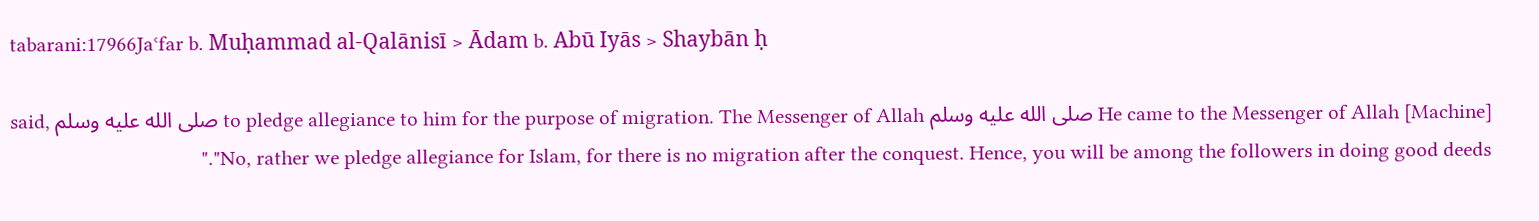tabarani:17966Jaʿfar b. Muḥammad al-Qalānisī > Ādam b. Abū Iyās > Shaybān ḥ

[Machine] He came to the Messenger of Allah صلى الله عليه وسلم to pledge allegiance to him for the purpose of migration. The Messenger of Allah صلى الله عليه وسلم said, "No, rather we pledge allegiance for Islam, for there is no migration after the conquest. Hence, you will be among the followers in doing good deeds."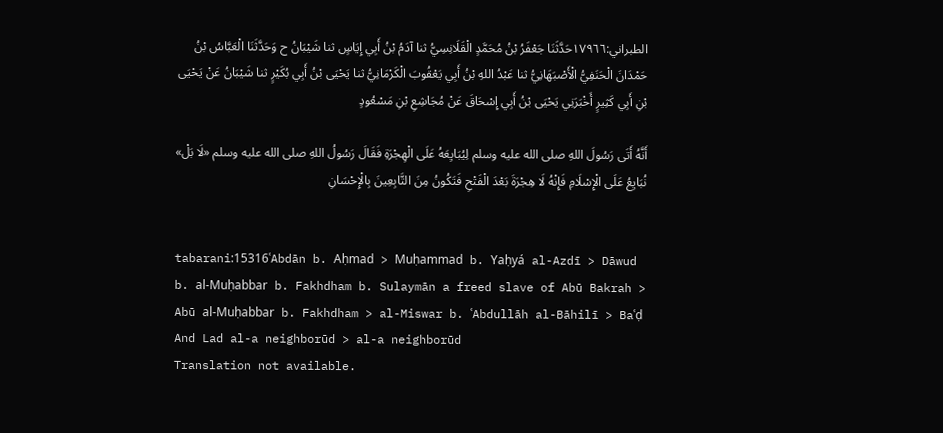الطبراني:١٧٩٦٦حَدَّثَنَا جَعْفَرُ بْنُ مُحَمَّدٍ الْقَلَانِسِيُّ ثنا آدَمُ بْنُ أَبِي إِيَاسٍ ثنا شَيْبَانُ ح وَحَدَّثَنَا الْعَبَّاسُ بْنُ حَمْدَانَ الْحَنَفِيُّ الْأَصْبَهَانِيُّ ثنا عَبْدُ اللهِ بْنُ أَبِي يَعْقُوبَ الْكَرْمَانِيُّ ثنا يَحْيَى بْنُ أَبِي بُكَيْرٍ ثنا شَيْبَانُ عَنْ يَحْيَى بْنِ أَبِي كَثِيرٍ أَخْبَرَنِي يَحْيَى بْنُ أَبِي إِسْحَاقَ عَنْ مُجَاشِعِ بْنِ مَسْعُودٍ

أَنَّهُ أَتَى رَسُولَ اللهِ صلى الله عليه وسلم لِيُبَايِعَهُ عَلَى الْهِجْرَةِ فَقَالَ رَسُولُ اللهِ صلى الله عليه وسلم «لَا بَلْ» نُبَايِعُ عَلَى الْإِسْلَامِ فَإِنْهُ لَا هِجْرَةَ بَعْدَ الْفَتْحِ فَتَكُونُ مِنَ التَّابِعِينَ بِالْإِحْسَانِ


tabarani:15316ʿAbdān b. Aḥmad > Muḥammad b. Yaḥyá al-Azdī > Dāwud b. al-Muḥabbar b. Fakhdham b. Sulaymān a freed slave of Abū Bakrah > Abū al-Muḥabbar b. Fakhdham > al-Miswar b. ʿAbdullāh al-Bāhilī > Baʿḍ And Lad al-a neighborūd > al-a neighborūd
Translation not available.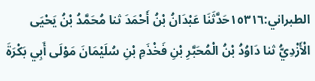الطبراني:١٥٣١٦حَدَّثَنَا عَبْدَانُ بْنُ أَحْمَدَ ثنا مُحَمَّدُ بْنُ يَحْيَى الْأَزْدِيُّ ثنا دَاوُدُ بْنُ الْمُحَبَّرِ بْنِ فَخْذَمِ بْنِ سُلَيْمَانَ مَوْلَى أَبِي بَكْرَةَ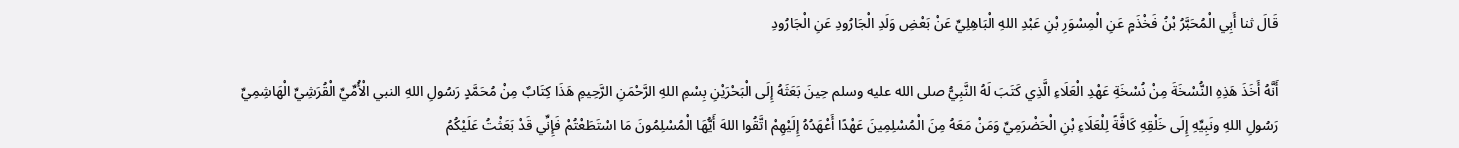قَالَ ثنا أَبِي الْمُحَبَّرُ بْنُ فَخْذَمٍ عَنِ الْمِسْوَرِ بْنِ عَبْدِ اللهِ الْبَاهِلِيِّ عَنْ بَعْضِ وَلَدِ الْجَارُودِ عَنِ الْجَارُودِ

أَنَّهُ أَخَذَ هَذِهِ النُّسْخَةَ مِنْ نُسْخَةِ عَهْدِ الْعَلَاءِ الَّذِي كَتَبَ لَهُ النَّبِيُّ صلى الله عليه وسلم حِينَ بَعَثَهُ إِلَى الْبَحْرَيْنِ بِسْمِ اللهِ الرَّحْمَنِ الرَّحِيمِ هَذَا كِتَابٌ مِنْ مُحَمَّدٍ رَسُولِ اللهِ النبي الْأُمِّيِّ الْقُرَشِيِّ الْهَاشِمِيِّ رَسُولِ اللهِ ونَبِيِّهِ إِلَى خَلْقِهِ كَافَّةً لِلْعَلَاءِ بْنِ الْحَضْرَمِيِّ وَمَنْ مَعَهُ مِنَ الْمُسْلِمِينَ عَهْدًا أَعْهَدُهُ إِلَيْهِمْ اتَّقُوا اللهَ أَيُّهَا الْمُسْلِمُونَ مَا اسْتَطَعْتُمْ فَإِنِّي قَدْ بَعَثْتُ عَلَيْكُمُ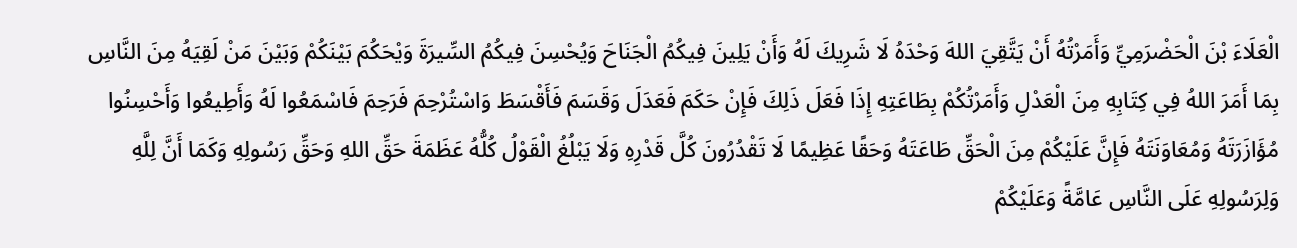الْعَلَاءَ بْنَ الْحَضْرَمِيِّ وَأَمَرْتُهُ أَنْ يَتَّقِيَ اللهَ وَحْدَهُ لَا شَرِيكَ لَهُ وَأَنْ يَلِينَ فِيكُمُ الْجَنَاحَ وَيُحْسِنَ فِيكُمُ السِّيرَةَ وَيْحَكُمَ بَيْنَكُمْ وَبَيْنَ مَنْ لَقِيَهُ مِنَ النَّاسِ بِمَا أَمَرَ اللهُ فِي كِتَابِهِ مِنَ الْعَدْلِ وَأَمَرْتُكُمْ بِطَاعَتِهِ إِذَا فَعَلَ ذَلِكَ فَإِنْ حَكَمَ فَعَدَلَ وَقَسَمَ فَأَقْسَطَ وَاسْتُرْحِمَ فَرَحِمَ فَاسْمَعُوا لَهُ وَأَطِيعُوا وَأَحْسِنُوا مُؤَازَرَتَهُ وَمُعَاوَنَتَهُ فَإِنَّ عَلَيْكُمْ مِنَ الْحَقِّ طَاعَتَهُ وَحَقًا عَظِيمًا لَا تَقْدُرُونَ كُلَّ قَدْرِهِ وَلَا يَبْلُغُ الْقَوْلُ كُلُّهُ عَظَمَةَ حَقِّ اللهِ وَحَقِّ رَسُولِهِ وَكَمَا أَنَّ لِلَّهِ وَلِرَسُولِهِ عَلَى النَّاسِ عَامَّةً وَعَلَيْكُمْ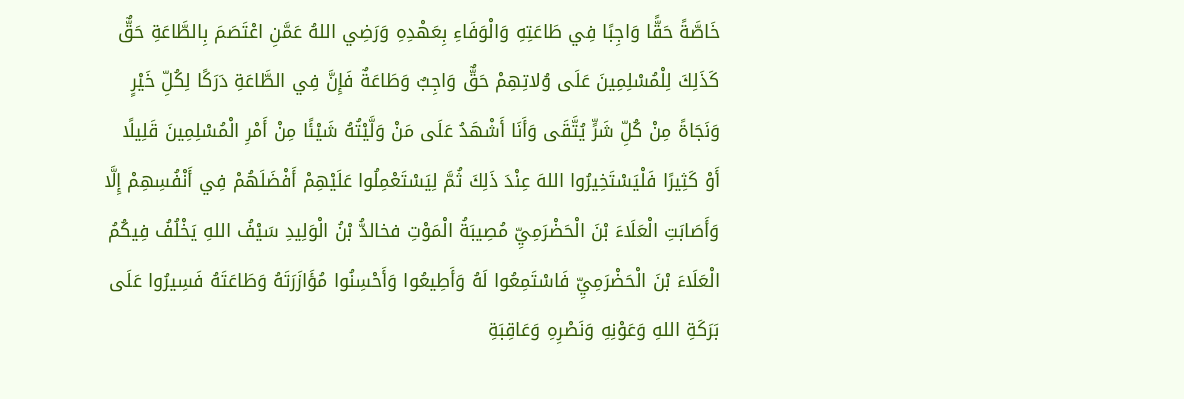خَاصَّةً حَقًّا وَاجِبًا فِي طَاعَتِهِ وَالْوَفَاءِ بِعَهْدِهِ وَرَضِي اللهُ عَمَّنِ اعْتَصَمَ بِالطَّاعَةِ حَقٌّ كَذَلِكَ لِلْمُسْلِمِينَ عَلَى وُلاتِهِمْ حَقٌّ وَاجِبٌ وَطَاعَةٌ فَإِنَّ فِي الطَّاعَةِ دَرَكًا لِكُلِّ خَيْرٍ وَنَجَاةً مِنْ كُلِّ شَرٍّ يُتَّقَى وَأَنَا أَشْهَدُ عَلَى مَنْ وَلَّيْتُهُ شَيْئًا مِنْ أَمْرِ الْمُسْلِمِينَ قَلِيلًا أَوْ كَثِيرًا فَلْيَسْتَخِيرُوا اللهَ عِنْدَ ذَلِكَ ثُمَّ لِيَسْتَعْمِلُوا عَلَيْهِمْ أَفْضَلَهُمْ فِي أَنْفُسِهِمْ إِلَّا وَأَصَابَتِ الْعَلَاءَ بْنَ الْحَضْرَمِيِّ مُصِيبَةُ الْمَوْتِ فخالدُّ بْنُ الْوَلِيدِ سَيْفُ اللهِ يَخْلُفُ فِيكُمُ الْعَلَاءَ بْنَ الْحَضْرَمِيِّ فَاسْتَمِعُوا لَهُ وَأَطِيعُوا وَأَحْسِنُوا مُؤَازَرَتَهُ وَطَاعَتَهُ فَسِيرُوا عَلَى بَرَكَةِ اللهِ وَعَوْنِهِ وَنَصْرِهِ وَعَاقِبَةِ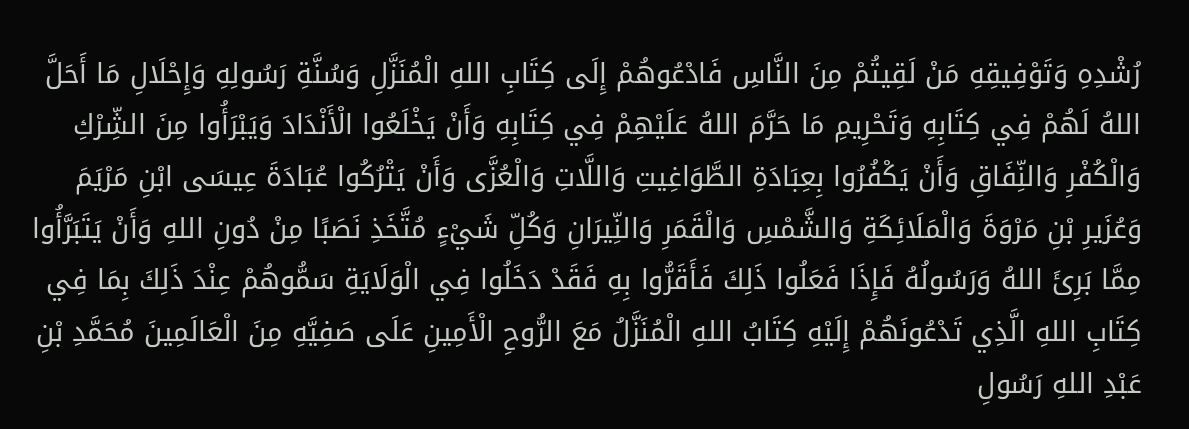رُشْدِهِ وَتَوْفِيقِهِ مَنْ لَقِيتُمْ مِنَ النَّاسِ فَادْعُوهُمْ إِلَى كِتَابِ اللهِ الْمُنَزَّلِ وَسُنَّةِ رَسُولِهِ وَإِحْلَالِ مَا أَحَلَّ اللهُ لَهُمْ فِي كِتَابِهِ وَتَحْرِيمِ مَا حَرَّمَ اللهُ عَلَيْهِمْ فِي كِتَابِهِ وَأَنْ يَخْلَعُوا الْأَنْدَادَ وَيَبْرَأُوا مِنَ الشِّرْكِ وَالْكُفْرِ وَالنِّفَاقِ وَأَنْ يَكْفُرُوا بِعِبَادَةِ الطَّوَاغِيتِ وَاللَّاتِ وَالْعُزَّى وَأَنْ يَتْرُكُوا عُبَادَةَ عِيسَى ابْنِ مَرْيَمَ وَعُزَيرِ بْنِ مَرْوَةَ وَالْمَلَائِكَةِ وَالشَّمْسِ وَالْقَمَرِ وَالنِّيرَانِ وَكُلِّ شَيْءٍ مُتَّخَذِ نَصَبًا مِنْ دُونِ اللهِ وَأَنْ يَتَبَرَّأُوا مِمَّا بَرِئَ اللهُ وَرَسُولُهُ فَإِذَا فَعَلُوا ذَلِكَ فَأَقَرُّوا بِهِ فَقَدْ دَخَلُوا فِي الْوَلَايَةِ سَمُّوهُمْ عِنْدَ ذَلِكَ بِمَا فِي كِتَابِ اللهِ الَّذِي تَدْعُونَهُمْ إِلَيْهِ كِتَابُ اللهِ الْمُنَزَّلُ مَعَ الرُّوحِ الْأَمِينِ عَلَى صَفِيَّهِ مِنَ الْعَالَمِينَ مُحَمَّدِ بْنِ عَبْدِ اللهِ رَسُولِ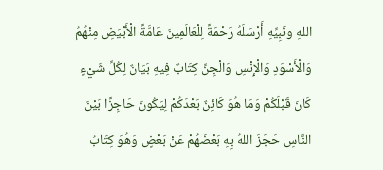اللهِ ونَبِيِّهِ أَرْسَلَهُ رَحْمَةً لِلْعَالَمِينَ عَامَّةً الْأَبْيَضِ مِنْهُمُ وَالْأَسْوَدِ وَالْإِنْسِ وَالْجِنِّ كِتَابٌ فِيهِ بَيَانٌ لِكُلِّ شَيْءٍ كَانَ قَبْلَكُمْ وَمَا هُوَ كَائِنٌ بَعْدَكُمْ لِيَكُونَ حَاجِزًا بَيْنَ النَّاسِ حَجَزَ اللهُ بِهِ بَعْضَهُمْ عَنْ بَعْضٍ وَهُوَ كِتَابُ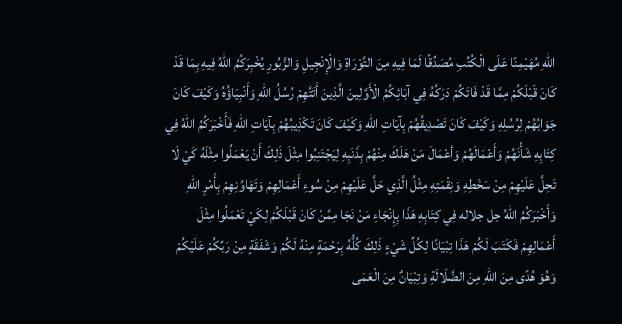اللهِ مُهَيْمِنًا عَلَى الْكُتُبِ مُصَدِّقًا لَمَا فِيهِ مِنَ التَّوْرَاةِ وَالْإِنْجِيلِ وَالزَّبُورِ يُخْبِرَكُمُ اللهُ فِيهِ بِمَا قَدْ كَانَ قَبْلَكُمْ مِمَّا قَدْ فَاتَكُمْ دَرَكُهُ فِي آبَائِكُمُ الْأَوَّلِينَ الَّذِينَ أَتَتَّهِمْ رُسُلُ اللهِ وَأَنْبِيَاؤُهُ وَكَيْفَ كَانَ جَوَابُهُمْ لِرُسُلِهِ وَكَيْفَ كَانَ تَصْدِيقُهُمْ بِآيَاتِ اللهِ وَكَيْفَ كَانَ تَكْذِيبُهُمْ بِآيَاتِ اللهِ فَأَخْبَرَكُمُ اللهُ فِي كِتَابِهِ شَأْنَهُمْ وَأَعْمَالَهُمْ وَأعْمَالَ مَنْ هَلَكَ مِنْهُمْ بِذَنَبِهِ لِيَجْتَنِبُوا مِثْلَ ذَلِكَ أَنْ يَعْمَلُوا مِثْلَهُ كَيْ لَا تَحِلَّ عَلَيْهِمْ مِنْ سَخَطِهِ وَنِقْمَتِهِ مِثْلُ الَّذِي حَلَّ عَلَيْهِمْ مِنْ سُوءِ أَعْمَالِهِمْ وَتَهَاوُنِهِمْ بِأَمْرِ اللهِ وَأَخْبَرَكُمُ اللهُ جل جلاله فِي كِتَابِهِ هَذَا بِإِنْجَاءِ مَنْ نَجَا مِمَّنْ كَانَ قَبْلَكُمْ لِكَيْ تَعْمَلُوا مِثْلَ أَعْمَالِهِمْ فَكَتَبَ لَكُمْ هَذَا تِبْيَانًا لِكُلِّ شَيْءٍ ذَلِكَ كُلُّهُ بِرَحْمَةٍ مِنْهُ لَكُمْ وَشَفَقَةٍ مِنْ رَبِّكُمْ عَلَيْكُمْ وَهُوَ هُدًى مِنَ اللهِ مِنَ الضَّلَالَةِ وَتِبْيَانٌ مِنَ الْعَمَى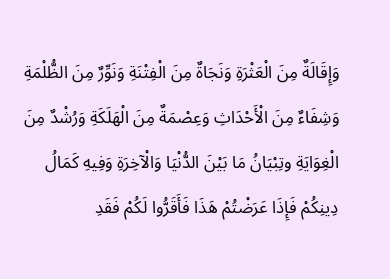وَإِقَالَةٌ مِنَ الْعَثْرَةِ وَنَجَاةٌ مِنَ الْفِتْنَةِ وَنَوِّرٌ مِنَ الظُّلْمَةِ وَشِفَاءٌ مِنَ الْأَحْدَاثِ وَعِصْمَةٌ مِنَ الْهَلَكَةِ وَرُشْدٌ مِنَ الْغِوَايَةِ وتِبْيَانُ مَا بَيْنَ الدُّنْيَا وَالْآخِرَةِ وَفِيهِ كَمَالُ دِينِكُمْ فَإِذَا عَرَضْتُمْ هَذَا فَأَقَرُّوا لَكُمْ فَقَدِ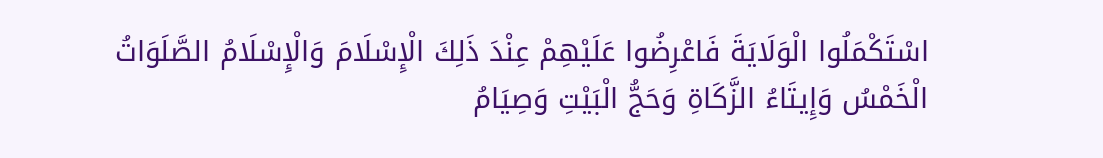اسْتَكْمَلُوا الْوَلَايَةَ فَاعْرِضُوا عَلَيْهِمْ عِنْدَ ذَلِكَ الْإِسْلَامَ وَالْإِسْلَامُ الصَّلَوَاتُ الْخَمْسُ وَإِيتَاءُ الزَّكَاةِ وَحَجُّ الْبَيْتِ وَصِيَامُ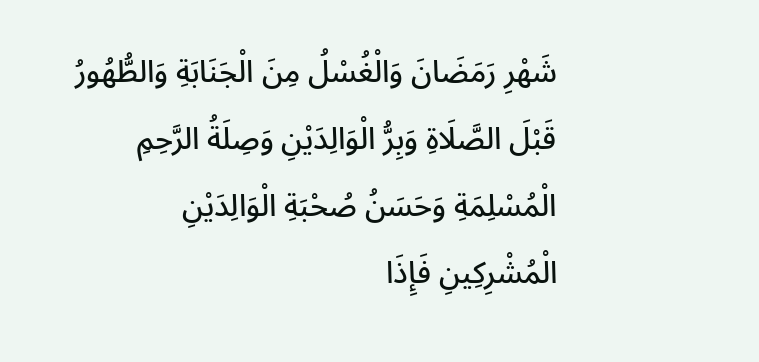شَهْرِ رَمَضَانَ وَالْغُسْلُ مِنَ الْجَنَابَةِ وَالطُّهُورُ قَبْلَ الصَّلَاةِ وَبِرُّ الْوَالِدَيْنِ وَصِلَةُ الرَّحِمِ الْمُسْلِمَةِ وَحَسَنُ صُحْبَةِ الْوَالِدَيْنِ الْمُشْرِكِينِ فَإِذَا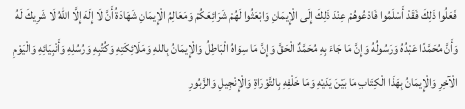فَعَلُوا ذَلِكَ فَقَدْ أَسْلَمُوا فَادْعُوهُمْ عِنْدَ ذَلِكَ إِلَى الْإِيمَانِ وَابْعَثُوا لَهُمْ شَرَائِعَكُمْ وَمَعَالِمُ الْإِيمَانِ شَهَادَةُ أَنَّ لَا إِلَهَ إِلَّا اللهُ لَا شَرِيكَ لَهُ وَأَنَّ مُحَمَّدًا عَبْدُهُ وَرَسُولُهُ وَإِنَّ مَا جَاءَ بِهِ مُحَمَّدٌ الْحَقَّ وَإِنَّ مَا سِوَاهُ الْبَاطِلُ وَالْإِيمَانُ بِاللهِ وَمَلَائِكَتِهِ وَكُتُبِهِ وَرُسُلِهِ وَأَنْبِيَائِهِ وَالْيَوْمِ الْآخِرِ وَالْإِيمَانُ بِهَذَا الْكِتَابِ مَا بَيْنَ يَدَيْهِ وَمَا خَلْفِهِ بِالتَّوْرَاةِ وَالْإِنْجِيلِ وَالزَّبُورِ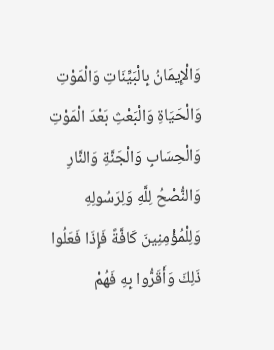وَالْإِيمَانُ بِالْبَيِّنَاتِ وَالْمَوْتِ وَالْحَيَاةِ وَالْبَعْثِ بَعْدَ الْمَوْتِ وَالْحِسَابِ وَالْجَنَّةِ وَالنَّارِ وَالنُّصْحُ لِلَّهِ وَلِرَسُولِهِ وَلِلْمُؤْمِنِينَ كَافَّةً فَإِذَا فَعَلُوا ذَلِكَ وَأَقَرُّوا بِهِ فَهُمْ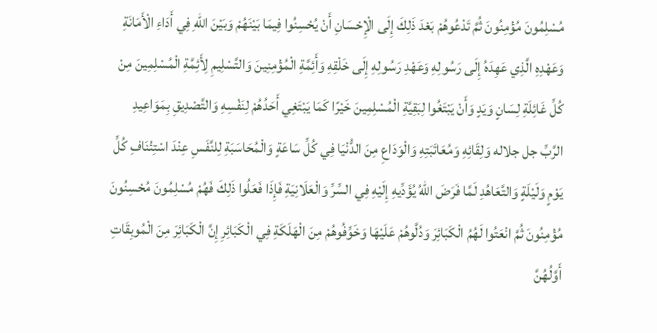مُسْلِمُونَ مُؤْمِنُونَ ثُمَّ تَدْعُوهُمْ بَعْدَ ذَلِكَ إِلَى الْإِحْسَانِ أَنْ يُحْسِنُوا فِيمَا بَيْنَهُمْ وَبَيْنَ اللهِ فِي أَدَاءِ الْأَمَانَةِ وَعَهْدِهِ الَّذِي عَهِدَهُ إِلَى رَسُولِهِ وَعَهْدِ رَسُولِهِ إِلَى خَلْقِهِ وَأَئِمَّةِ الْمُؤْمِنِينَ وَالتَّسْلِيمِ لِأَئِمَّةِ الْمُسْلِمِينَ مِنْ كُلِّ غَائِلَةِ لِسَانٍ وَيَدٍ وَأَنْ يَبْتَغُوا لِبَقِيَّةِ الْمُسْلِمِينَ خَيْرًا كَمَا يَبْتَغِي أَحَدُهُمْ لِنَفْسِهِ وَالتَّصْدِيقِ بِمَوَاعِيدِ الرَّبِّ جل جلاله وَلِقَائِهِ وَمُعَاتَبَتِهِ وَالْوَدَاعِ مِنَ الدُّنْيَا فِي كُلِّ سَاعَةٍ وَالْمُحَاسَبَةِ لِلنَّفَسِ عِنْدَ اسْتِئْنَافِ كُلِّ يَوْمٍ وَلَيْلَةٍ وَالتَّعَاهُدِ لَمَّا فَرَضَ اللهُ يُؤَدِّيهِ إِلَيْهِ فِي السِّرِّ وَالْعَلَانِيَةِ فَإِذَا فَعَلُوا ذَلِكَ فَهُمْ مُسْلِمُونَ مُحْسِنُونَ مُؤْمِنُونَ ثُمَّ انْعَتُوا لَهُمُ الْكَبَائِرَ وَدُلَّوهُمْ عَلَيْهَا وَخَوِّفُوهُمْ مِنَ الْهَلَكَةِ فِي الْكَبَائِرِ إِنَّ الْكَبَائِرَ مِنَ الْمُوبِقَاتِ أَوَّلُهُنَّ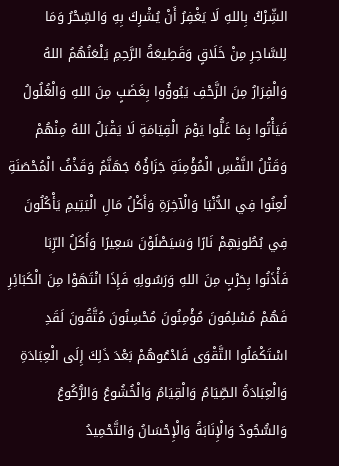الشِّرْكُ بِاللهِ لَا يَغْفِرُ أَنْ يُشْرِكَ بِهِ وَالسِّحْرُ وَمَا لِلسَّاحِرِ مِنْ خَلَاقٍ وَقَطِيعَةُ الرَّحِمِ يَلْعَنُهُمُ اللهُ وَالْفِرَارُ مِنَ الزَّحْفِ يَبُوؤُوا بِغَضَبٍ مِنَ اللهِ وَالْغُلُولُ فَيَأْتًوا بِمَا غَلُّوا يَوْمَ الْقِيَامَةِ لَا يَقْبَلُ اللهُ مِنْهُمْ وَقَتْلُ النَّفْسِ الْمُؤْمِنَةِ جَزَاؤُهُ جَهَنَّمُ وَقَذْفُ الْمُحْصَنَةِ لُعِنُوا فِي الدُّنْيَا وَالْآخِرَةِ وَأَكْلُ مَالِ الْيَتِيمِ يَأْكُلُونَ فِي بُطُونِهِمْ نَارًا وَسَيَصْلَوْنَ سَعِيرًا وَأَكَلُ الرِّبَا فَأْذَنُوا بِحَرْبٍ مِنَ اللهِ وَرَسُولِهِ فَإِذَا انْتَهَوْا مِنَ الْكَبَائِرِ فَهُمْ مُسْلِمُونَ مُؤْمِنُونَ مُحْسِنُونَ مُتَّقُونَ لَقَدِ اسْتَكْمَلُوا التَّقْوَى فَادْعُوهُمْ بَعْدَ ذَلِكَ إِلَى الْعِبَادَةِ وَالْعِبَادَةُ الصِّيَامُ وَالْقِيَامُ وَالْخُشُوعُ وَالرُّكُوعُ وَالسُّجُودُ وَالْإِنَابَةُ وَالْإِحْسَانُ وَالتَّحْمِيدُ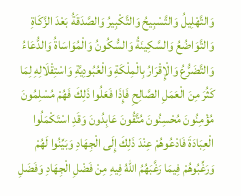وَالتَّهْلِيلُ وَالتَّسْبِيحُ وَالتَّكْبِيرُ وَالصَّدَقَةُ بَعْدَ الزَّكَاةِ وَالتَّوَاضُعُ وَالسَّكِينَةُ وَالسُّكُونُ وَالْمُوَاسَاةُ وَالدُّعَاءُ وَالتَّضَرُّعُ وَالْإِقْرَارُ بِالْمِلْكَةِ وَالْعُبُودِيَّةِ وَاسْتِقْلَالِهِ لِمَا كَثُرَ مِنَ الْعَمَلِ الصَّالِحِ فَإِذَا فَعَلُوا ذَلِكَ فَهُمْ مُسْلِمُونَ مُؤْمِنُونَ مُحْسِنُونَ مُتَّقُونَ عَابِدُونَ وَقَدِ اسْتَكْمَلُوا الْعِبَادَةَ فَادْعُوهُمْ عِنْدَ ذَلِكَ إِلَى الْجِهَادِ وَبَيِّنُوا لَهُمْ وَرَغِّبُوهُمْ فِيمَا رَغَّبَهُمُ اللهُ فِيهِ مِنْ فَضْلِ الْجِهَادِ وَفَضَلِ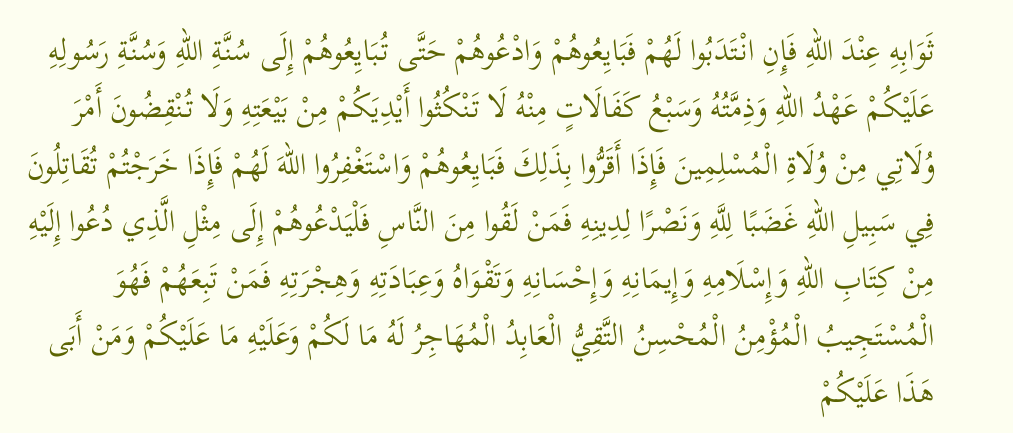ثَوَابِهِ عِنْدَ اللهِ فَإِنِ انْتَدَبُوا لَهُمْ فَبَايِعُوهُمْ وَادْعُوهُمْ حَتَّى تُبَايِعُوهُمْ إِلَى سُنَّةِ اللهِ وَسُنَّةِ رَسُولِهِ عَلَيْكُمْ عَهْدُ اللهِ وَذِمَّتُهُ وَسَبْعُ كَفَالَاتٍ مِنْهُ لَا تَنْكُثُوا أَيْدِيَكُمْ مِنْ بَيْعَتِهِ وَلَا تُنْقِضُونَ أَمْرَ وُلَاتِي مِنْ وُلَاةِ الْمُسْلِمِينَ فَإِذَا أَقَرُّوا بِذَلِكَ فَبَايِعُوهُمْ وَاسْتَغْفِرُوا اللهَ لَهُمْ فَإِذَا خَرَجْتُمْ تُقَاتِلُونَ فِي سَبِيلِ اللهِ غَضَبًا لِلَّهِ وَنَصْرًا لِدِينِهِ فَمَنْ لَقُوا مِنَ النَّاسِ فَلْيَدْعُوهُمْ إِلَى مِثْلِ الَّذِي دُعُوا إِلَيْهِ مِنْ كِتَابِ اللهِ وَإِسْلَامِهِ وَإِيمَانِهِ وَإِحْسَانِهِ وَتَقْوَاهُ وَعِبَادَتِهِ وَهِجْرَتِهِ فَمَنْ تَبِعَهُمْ فَهُوَ الْمُسْتَجِيبُ الْمُؤْمِنُ الْمُحْسِنُ التَّقِيُّ الْعَابِدُ الْمُهَاجِرُ لَهُ مَا لَكُمْ وَعَلَيْهِ مَا عَلَيْكُمْ وَمَنْ أَبَى هَذَا عَلَيْكُمْ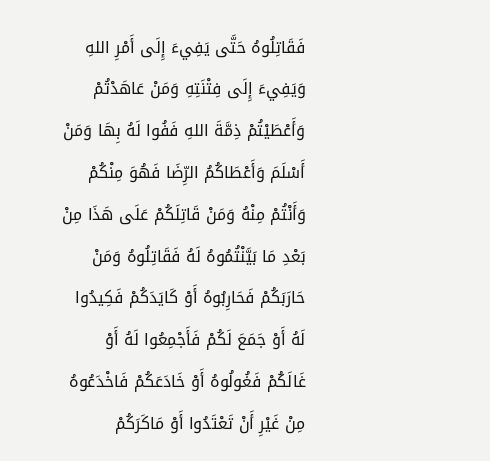فَقَاتِلُوهُ حَتَّى يَفِيءَ إِلَى أَمْرِ اللهِ وَيَفِيءَ إِلَى فِتْنَتِهِ وَمَنْ عَاهَدْتُمْ وَأَعْطَيْتُمْ ذِمَّةَ اللهِ فَفُوا لَهُ بِهَا وَمَنْ أَسْلَمَ وَأَعْطَاكُمُ الرِّضَا فَهُوَ مِنْكُمْ وَأَنْتُمْ مِنْهُ وَمَنْ قَاتِلَكُمْ عَلَى هَذَا مِنْ بَعْدِ مَا بَيَّنْتُمُوهُ لَهُ فَقَاتِلُوهُ وَمَنْ حَارَبَكُمْ فَحَارِبُوهُ أَوْ كَايَدَكُمْ فَكِيدُوا لَهُ أَوْ جَمَعَ لَكُمْ فَأَجْمِعُوا لَهُ أَوْ غَالَكُمْ فَغُولُوهُ أَوْ خَادَعَكُمْ فَاخْدَعُوهُ مِنْ غَيْرِ أَنْ تَعْتَدُوا أَوْ مَاكَرَكُمْ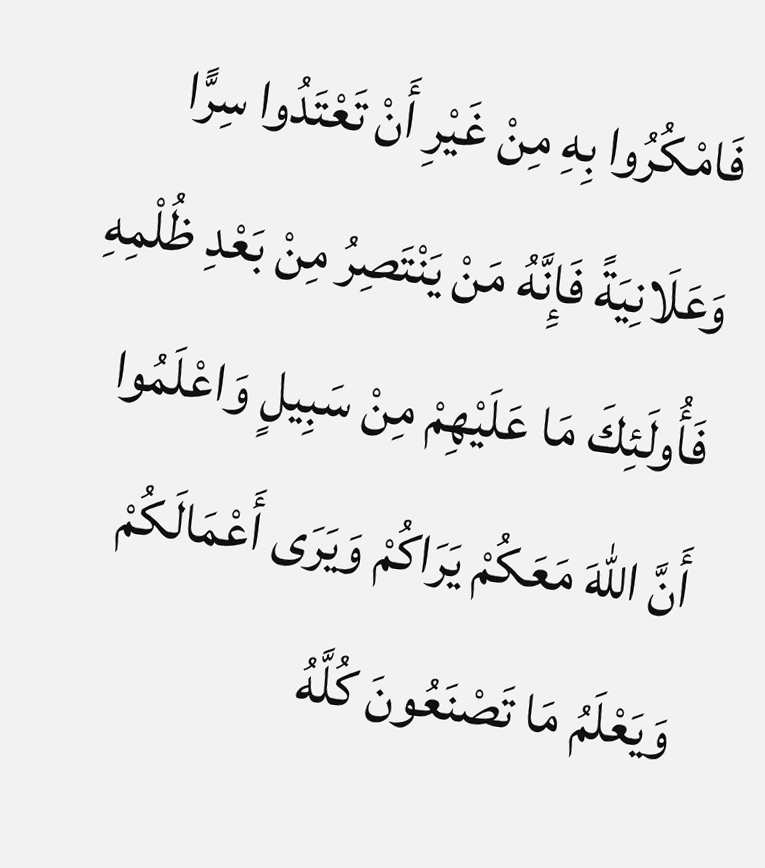فَامْكُرُوا بِهِ مِنْ غَيْرِ أَنْ تَعْتَدُوا سِرًّا وَعَلَانِيَةً فَإِنَّهُ مَنْ يَنْتَصِرُ مِنْ بَعْدِ ظُلْمِهِ فَأُولَئِكَ مَا عَلَيْهِمْ مِنْ سَبِيلٍ وَاعْلَمُوا أَنَّ اللهَ مَعَكُمْ يَرَاكُمْ وَيَرَى أَعْمَالَكُمْ وَيَعْلَمُ مَا تَصْنَعُونَ كُلَّهُ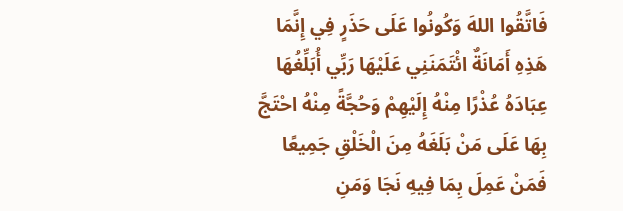فَاتَّقُوا اللهَ وَكُونُوا عَلَى حَذَرٍ فِي إِنَّمَا هَذِهِ أَمَانَةٌ ائْتَمَنَنِي عَلَيْهَا رَبِّي أُبَلِّغُهَا عِبَادَهُ عُذْرًا مِنْهُ إِلَيْهِمْ وَحُجَّةً مِنْهُ احْتَجَّ بِهَا عَلَى مَنْ بَلَغَهُ مِنَ الْخَلْقِ جَمِيعًا فَمَنْ عَمِلَ بِمَا فِيهِ نَجَا وَمَنِ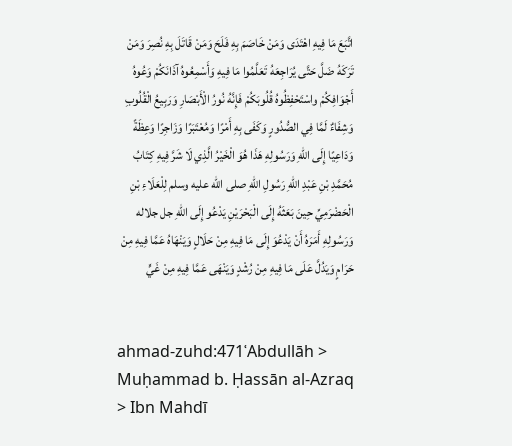اتَّبَعَ مَا فِيهِ اهْتَدَى وَمَنْ خَاصَمَ بِهِ فَلَحَ وَمَنْ قَاتَلَ بِهِ نُصِرَ وَمَنْ تَرَكَهُ ضَلَّ حَتَّى يُرَاجِعَهُ تَعَلَّمُوا مَا فِيهِ وَأَسْمِعُوهُ آذَانَكُمْ وَعُوهُ أَجْوَافِكُمْ واسْتَحْفِظُوهُ قُلُوبَكُمْ فَإِنَّهُ نُورُ الْأَبْصَارِ وَرَبِيعُ الْقُلُوبِ وَشِفَاءٌ لَمَّا فِي الصُّدُورٍ وَكَفَى بِهِ أَمْرًا وَمُعْتَبَرًا وَزَاجِرًا وَعِظَةً وَدَاعِيًا إِلَى اللهِ وَرَسُولِهِ هَذَا هُوَ الْخَيْرُ الَّذِي لَا شَرَّ فِيهِ كِتَابُ مُحَمَّدِ بْنِ عَبْدِ اللهِ رَسُولِ اللهِ صلى الله عليه وسلم لِلْعَلَاءِ بْنِ الْحَضْرَمِيِّ حِينَ بَعَثَهُ إِلَى الْبَحْرَيْنِ يَدْعُو إِلَى اللهِ جل جلاله وَرَسُولِهِ أَمَرَهُ أَنْ يَدْعُوَ إِلَى مَا فِيهِ مِنْ حَلَالٍ وَيَنْهَاهُ عَمَّا فِيهِ مِنْ حَرَامٍ وَيَدُلَّ عَلَى مَا فِيهِ مِنْ رُشْدٍ وَيَنْهَى عَمَّا فِيهِ مِنْ غَيٍّ


ahmad-zuhd:471ʿAbdullāh > Muḥammad b. Ḥassān al-Azraq > Ibn Mahdī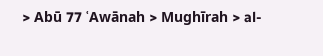> Abū 77 ʿAwānah > Mughīrah > al-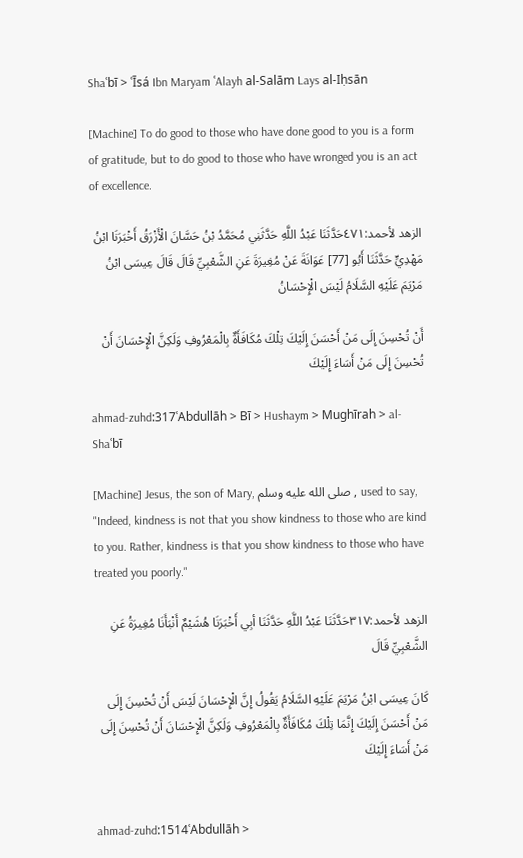Shaʿbī > ʿĪsá Ibn Maryam ʿAlayh al-Salām Lays al-Iḥsān

[Machine] To do good to those who have done good to you is a form of gratitude, but to do good to those who have wronged you is an act of excellence.

الزهد لأحمد:٤٧١حَدَّثَنَا عَبْدُ اللَّهِ حَدَّثَنِي مُحَمَّدُ بْنُ حَسَّانَ الْأَزْرَقُ أَخْبَرَنَا ابْنُ مَهْدِيٍّ حَدَّثَنَا أَبُو [77] عَوَانَةَ عَنْ مُغِيرَةَ عَنِ الشَّعْبِيِّ قَالَ قَالَ عِيسَى ابْنُ مَرْيَمَ عَلَيْهِ السَّلَامُ لَيْسَ الْإِحْسَانُ

أَنْ تُحْسِنَ إِلَى مَنْ أَحْسَنَ إِلَيْكَ تِلْكَ مُكَافَأَةٌ بِالْمَعْرُوفِ وَلَكِنَّ الْإِحْسَانَ أَنْ تُحْسِنَ إِلَى مَنْ أَسَاءَ إِلَيْكَ

ahmad-zuhd:317ʿAbdullāh > Bī > Hushaym > Mughīrah > al-Shaʿbī

[Machine] Jesus, the son of Mary, صلى الله عليه وسلم , used to say, "Indeed, kindness is not that you show kindness to those who are kind to you. Rather, kindness is that you show kindness to those who have treated you poorly."

الزهد لأحمد:٣١٧حَدَّثَنَا عَبْدُ اللَّهِ حَدَّثَنَا أبِي أَخْبَرَنَا هُشَيْمٌ أَنْبَأَنَا مُغِيرَةُ عَنِ الشَّعْبِيِّ قَالَ

كَانَ عِيسَى ابْنُ مَرْيَمَ عَلَيْهِ السَّلَامُ يَقُولُ إِنَّ الْإِحْسَانَ لَيْسَ أَنْ تُحْسِنَ إِلَى مَنْ أَحْسَنَ إِلَيْكَ إِنَّمَا تِلْكَ مُكَافَأَةٌ بِالْمَعْرُوفِ وَلَكِنَّ الْإِحْسَانَ أَنْ تُحْسِنَ إِلَى مَنْ أَسَاءَ إِلَيْكَ


ahmad-zuhd:1514ʿAbdullāh >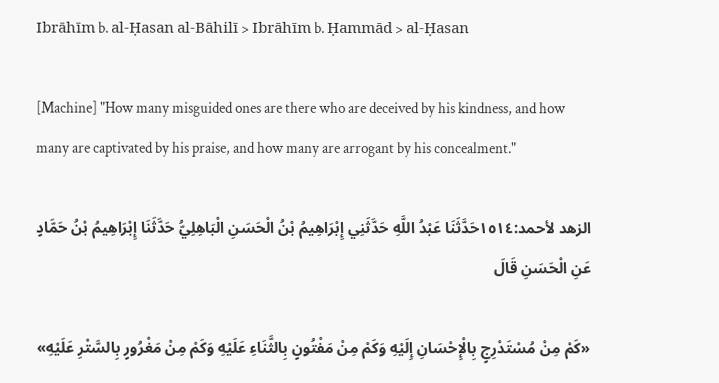Ibrāhīm b. al-Ḥasan al-Bāhilī > Ibrāhīm b. Ḥammād > al-Ḥasan

[Machine] "How many misguided ones are there who are deceived by his kindness, and how many are captivated by his praise, and how many are arrogant by his concealment."

الزهد لأحمد:١٥١٤حَدَّثَنَا عَبْدُ اللَّهِ حَدَّثَنِي إِبْرَاهِيمُ بْنُ الْحَسَنِ الْبَاهِلِيُّ حَدَّثَنَا إِبْرَاهِيمُ بْنُ حَمَّادٍ عَنِ الْحَسَنِ قَالَ

«كَمْ مِنْ مُسْتَدْرِجٍ بِالْإِحْسَانِ إِلَيْهِ وَكَمْ مِنْ مَفْتُونٍ بِالثَّنَاءِ عَلَيْهِ وَكَمْ مِنْ مَغْرُورٍ بِالسَّتْرِ عَلَيْهِ»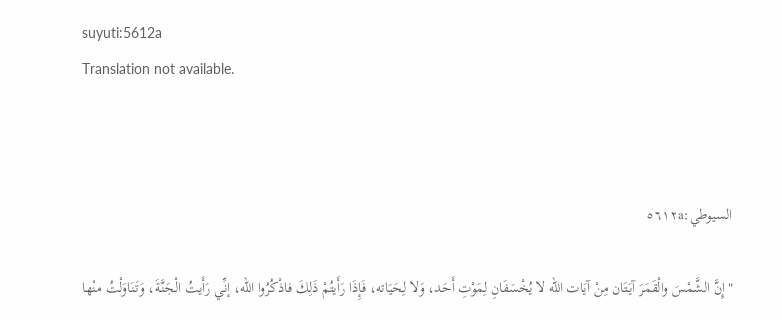suyuti:5612a
Translation not available.



السيوطي:٥٦١٢a

"إِنَّ الشَّمْسَ والْقَمَرَ آيَتَان مِنْ آيَات الله لا يُخْسَفَانِ لِمَوْتِ أَحَد، وَلا لِحَيَاته، فَإِذَا رَأَيتُمْ ذَلِكَ فاذْكُرُوا الله، إنِّي رَأَيتُ الْجَنَّةَ، وَتَنَاوَلْتُ منْها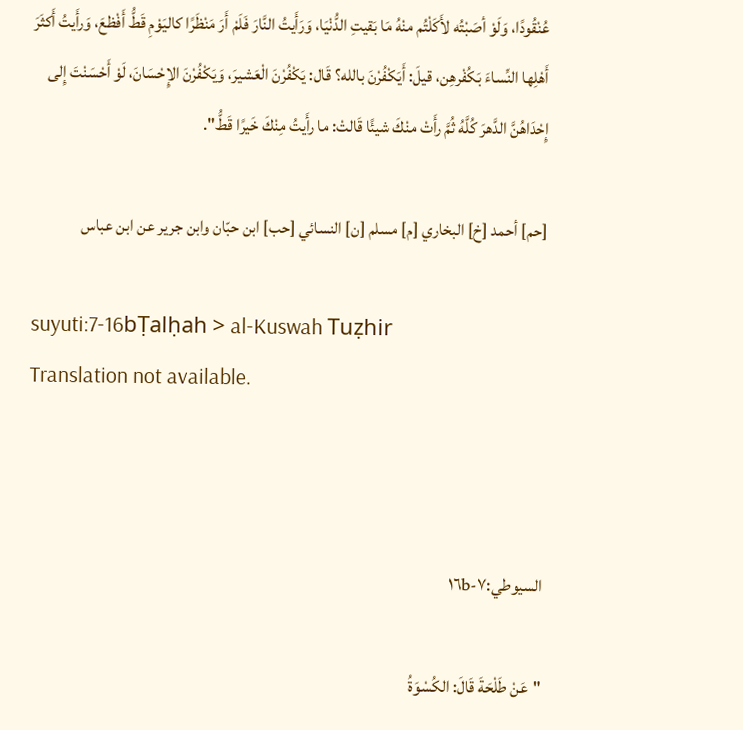عُنْقُودًا، وَلَوْ أصَبْتُه لأَكَلْتُم منْهُ مَا بَقيتِ الدُّنْيَا، وَرَأَيتُ النَّارَ فَلَمْ أَرَ مَنْظَرًا كاليَوْمِ قَطُّ أَفْظعَ، وَرأَيتُ أَكثَرَ أَهْلِها النِّساءَ بَكُفْرهِن، قيلَ: أَيَكْفُرْنَ بالله؟ قَال: يَكْفُرْنَ الْعَشيرَ، وَيَكْفُرْنَ الإِحْسَانَ، لَوْ أَحْسَنْتَ إِلى إِحْدَاهُنَّ الدَّهرَ كُلَّهُ ثُمَّ رأَتْ منْكَ شيئًا قَالتْ: ما رأَيتُ مِنْكَ خَيرًا قَطُّ".

[حم] أحمد [خ] البخاري [م] مسلم [ن] النسائي [حب] ابن حبّان وابن جرير عن ابن عباس

suyuti:7-16bṬalḥah > al-Kuswah Tuẓhir
Translation not available.



السيوطي:٧-١٦b

"عَنْ طَلْحَةَ قَالَ: الكُسْوَةُ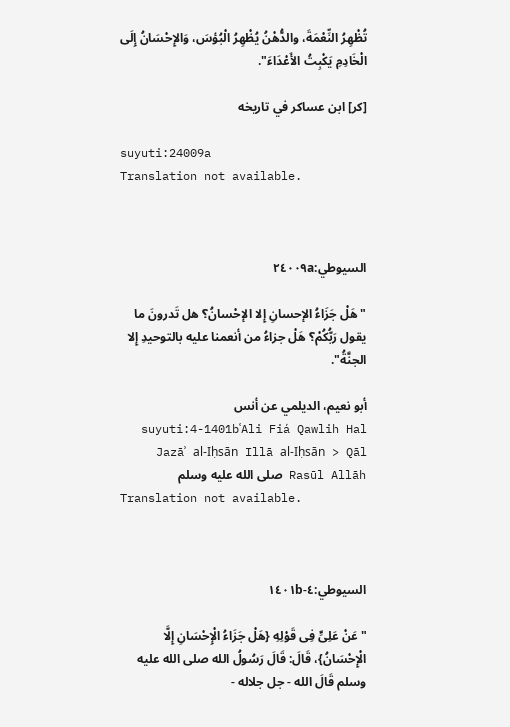تُظْهِرُ النِّعْمَةَ، والدُّهْنُ يُظْهِرُ الْبُؤسَ، وَالإِحْسَانُ إِلَى الْخَادِمِ يَكْبِتُ الأَعْدَاءَ".

[كر] ابن عساكر في تاريخه

suyuti:24009a
Translation not available.



السيوطي:٢٤٠٠٩a

"هَلْ جَزَاءُ الإحسانِ إِلا الإحْسانُ؟ هل تَدرونَ ما يقول رَبُّكُمْ؟ هَلْ جزاءُ من أنعمنا عليه بالتوحيدِ إِلا الجنَّةُ".

أبو نعيم، الديلمي عن أنس
suyuti:4-1401bʿAli Fiá Qawlih Hal Jazāʾ al-Iḥsān Illā al-Iḥsān > Qāl Rasūl Allāh صلى الله عليه وسلم
Translation not available.



السيوطي:٤-١٤٠١b

"عَنْ عَلِىٍّ فِى قَوْلِهِ {هَلْ جَزَاءُ الْإِحْسَانِ إِلَّا الْإِحْسَانُ}، قَالَ: قَالَ رَسُولُ الله صلى الله عليه وسلم قَالَ الله - جل جلاله -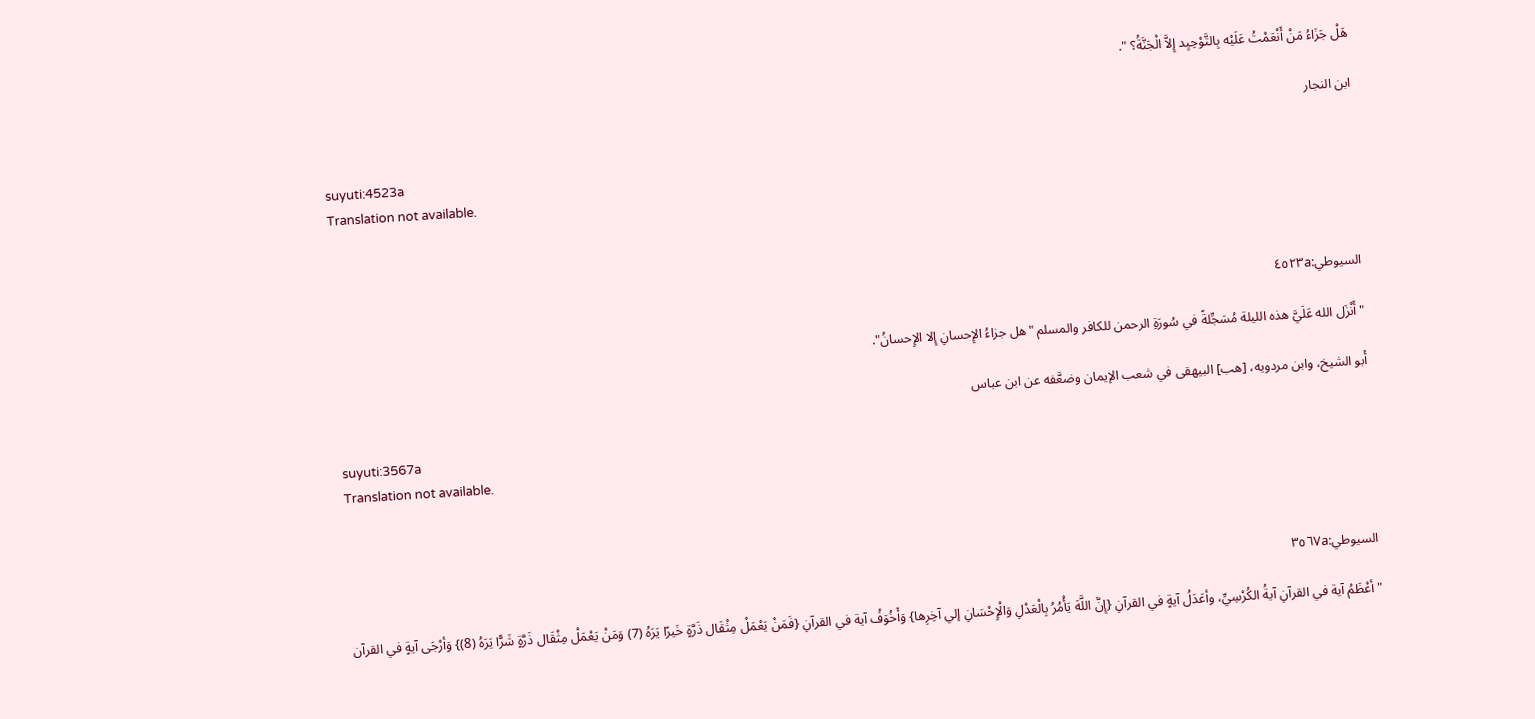هَلْ جَزَاءُ مَنْ أَنْعَمْتُ عَلَيْه بِالتَّوْحِيِد إِلاَّ الْجَنَّةُ؟ ".

ابن النجار

suyuti:4523a
Translation not available.



السيوطي:٤٥٢٣a

"أَنْزَل الله عَلَيَّ هذه الليلة مُسَجِّلةً في سُورَةِ الرحمن للكافر والمسلم "هل جزاءُ الإِحسانِ إِلا الإِحسانُ".

أَبو الشيخ، وابن مردويه، [هب] البيهقى في شعب الإيمان وضعَّفه عن ابن عباس

suyuti:3567a
Translation not available.



السيوطي:٣٥٦٧a

"أعْظَمُ آية في القرآنِ آيةُ الكُرْسِيِّ، وأعَدَلُ آيةٍ في القرآنِ {إِنَّ اللَّهَ يَأْمُرُ بِالْعَدْلِ وَالْإِحْسَانِ إلي آخِرِها} وَأَخُوَفُ آية في القرآنِ {فَمَنْ يَعْمَلْ مِثْقَال ذَرَّةٍ خَيرًا يَرَهُ (7) وَمَنْ يَعْمَلْ مِثْقَال ذَرَّةٍ شَرًّا يَرَهُ (8)} وَأرْجَى آيةٍ في القرآن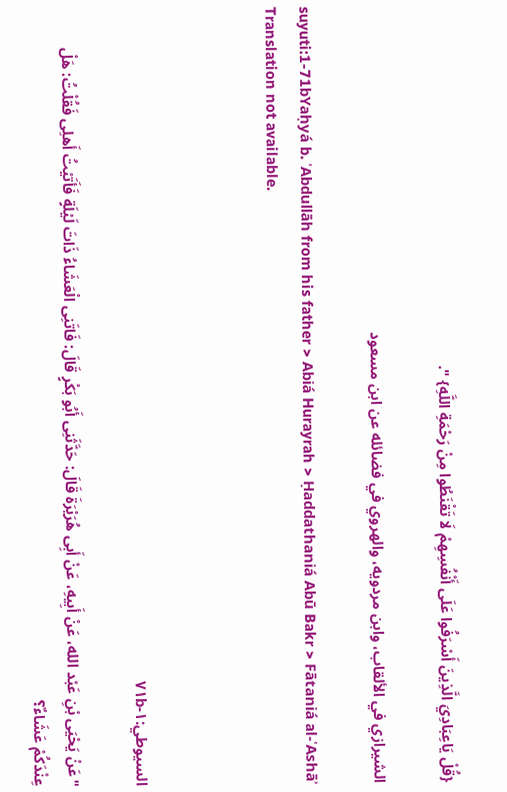{قُلْ يَاعِبَادِيَ الَّذِينَ أَسْرَفُوا عَلَى أَنْفُسِهِمْ لَا تَقْنَطُوا مِنْ رَحْمَةِ اللَّهِ} ".

الشيرازي في الألقاب، وابن مردويه، والهروي في فضائله عن ابن مسعود

suyuti:1-71bYaḥyá b. ʿAbdullāh from his father > Abiá Hurayrah > Ḥaddathaniá Abū Bakr > Fātaniá al-ʿAshāʾ
Translation not available.



السيوطي:١-٧١b

"عَنْ يَحْيَى بْنِ عَبْد الله، عَنْ أَبِيهِ، عَنْ أَبِى هُرَيْرَةَ قَالَ: حَدَّثَنِى أَبُو بَكْرٍ قَالَ: فَاتَنِى الْعَشَاءُ ذَاتَ لَيْلَةٍ فَأَتَيْتُ أَهلِى فَقُلْتُ: هَلْ عِنْدَكُمْ عَشَاءٌ؟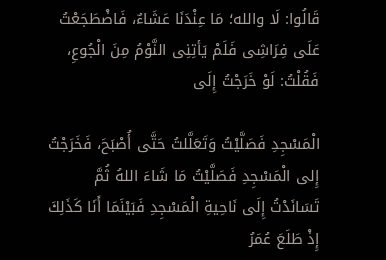قَالُوا: لَا والله؛ مَا عِنْدَنَا عَشَاءٌ، فَاضْطَجَعْتُ عَلَى فِرَاشِى فَلَمْ يَأتِنِى النَّوْمُ مِنَ الْجُوعِ، فَقُلْتُ: لَوْ خَرَجْتُ إِلَى

الْمَسْجِدِ فَصَلَّيْتُ وَتَعَلَّلتُ حَتَّى أُصْبَحَ، فَخَرَجْتُ إِلى الْمَسْجِدِ فَصَلَّيْتُ مَا شَاءَ اللهُ ثُمَّ تَسَانَدْتُ إِلَى نَاحِيةِ الْمَسْجِدِ فَبَيْنَمَا أَنَا كَذَلِكَ إِذْ طَلَعَ عُمَرُ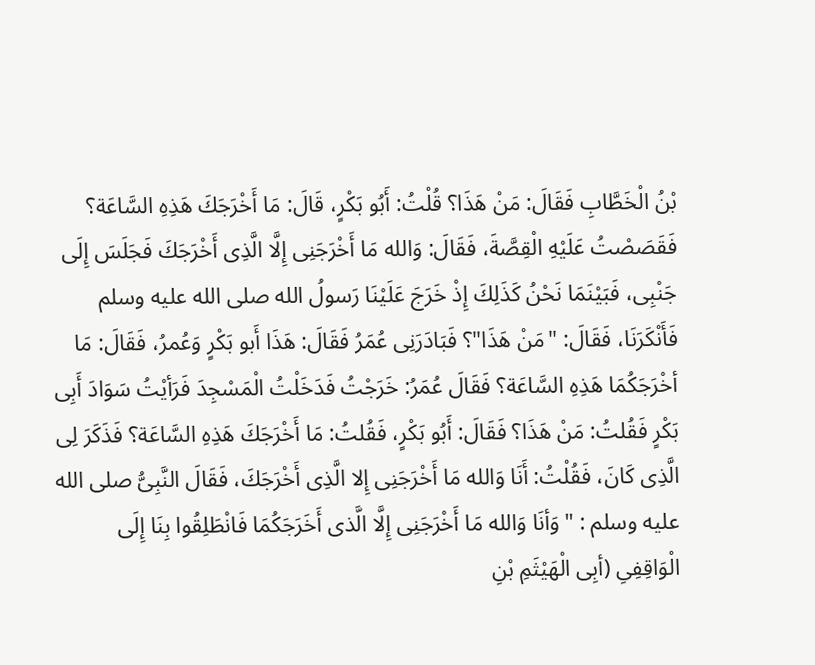بْنُ الْخَطَّابِ فَقَالَ: مَنْ هَذَا؟ قُلْتُ: أَبُو بَكْرٍ، قَالَ: مَا أَخْرَجَكَ هَذِهِ السَّاعَة؟ فَقَصَصْتُ عَلَيْهِ الْقِصَّةَ، فَقَالَ: وَالله مَا أَخْرَجَنِى إِلَّا الَّذِى أَخْرَجَكَ فَجَلَسَ إِلَى جَنْبِى، فَبَيْنَمَا نَحْنُ كَذَلِكَ إِذْ خَرَجَ عَلَيْنَا رَسولُ الله صلى الله عليه وسلم فَأَنْكَرَنَا، فَقَالَ: "مَنْ هَذَا"؟ فَبَادَرَنِى عُمَرُ فَقَالَ: هَذَا أَبو بَكْرٍ وَعُمرُ، فَقَالَ: مَا أخْرَجَكُمَا هَذِهِ السَّاعَة؟ فَقَالَ عُمَرُ: خَرَجْتُ فَدَخَلْتُ الْمَسْجِدَ فَرَأيْتُ سَوَادَ أَبِى بَكْرٍ فَقُلتُ: مَنْ هَذَا؟ فَقَالَ: أَبُو بَكْرٍ، فَقُلتُ: مَا أَخْرَجَكَ هَذِهِ السَّاعَة؟ فَذَكَرَ لِى الَّذِى كَانَ، فَقُلْتُ: أَنَا وَالله مَا أَخْرَجَنِى إِلا الَّذِى أَخْرَجَكَ، فَقَالَ النَّبِىُّ صلى الله عليه وسلم : "وَأنَا وَالله مَا أَخْرَجَنِى إِلَّا الَّذى أَخَرَجَكُمَا فَانْطَلِقُوا بِنَا إِلَى الْوَاقِفِىِ (أبِى الْهَيْثَمِ بْنِ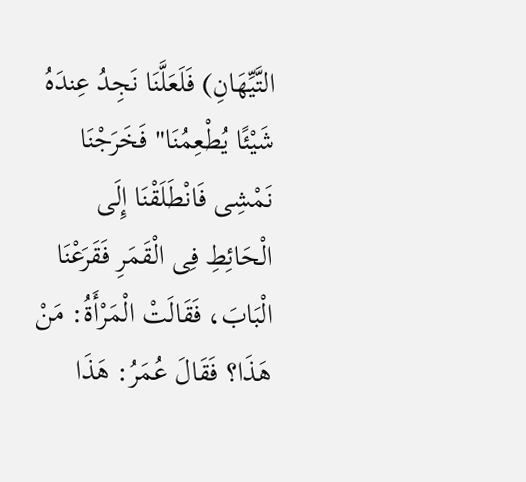التَّيِّهَانِ) فَلَعَلَّنَا نَجِدُ عِندَهُ شَيْئًا يُطْعِمُنَا" فَخَرَجْنَا نَمْشِى فَانْطَلَقْنَا إِلَى الْحَائِطِ فِى الْقَمَرِ فَقَرَعْنَا الْبَابَ، فَقَالَتْ الْمَرْأَةُ: مَنْ هَذَا؟ فَقَالَ عُمَرُ: هَذَا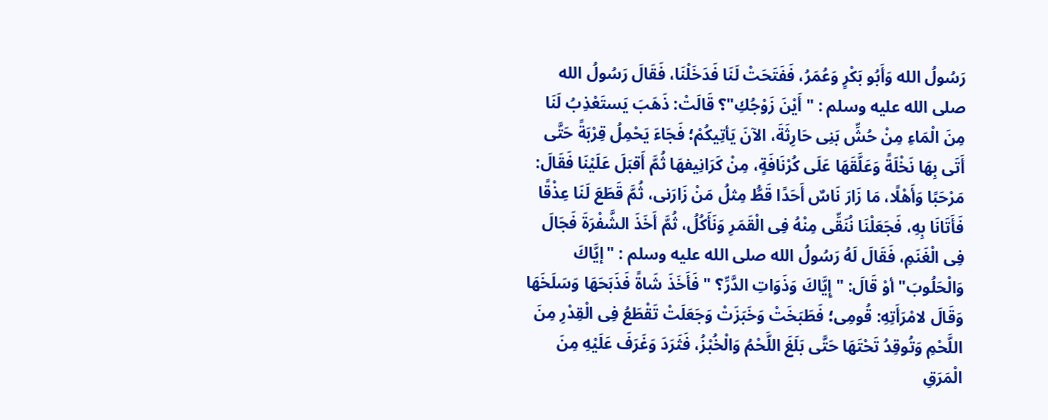رَسُولُ الله وَأَبُو بَكْرٍ وَعُمَرُ، فَفَتَحَتْ لَنَا فَدَخَلْنَا، فَقَالَ رَسُولُ الله صلى الله عليه وسلم : "أَيْنَ زَوْجُكِ"؟ قَالَتْ: ذَهَبَ يَستَعْذِبُ لَنَا مِنَ الْمَاءِ مِنْ حُشِّ بَنِى حَارِثَةَ، الآنَ يَأتِيكُمْ؛ فَجَاءَ يَحْمِلُ قِرْبَةً حَتَّى أَتَى بِهَا نَخْلَةً وَعَلَّقَهَا عَلَى كُرْنَافَةٍ، مِنْ كَرَانِيفهَا ثُمَّ أَقبَلَ عَلَيْنَا فَقَالَ: مَرْحَبًا وَأَهْلًا، مَا زَارَ نَاسٌ أَحَدًا قَطُّ مِثلُ مَنْ زَارَنى، ثُمَّ قَطَعَ لَنَا عِذْقًا فَأَتَانَا بِهِ، فَجَعَلْنَا نُنَقِّى مِنْهُ فِى الْقَمَرِ وَنَأَكُلُ، ثُمَّ أَخَذَ الشَّفْرَةَ فَجَالَ فِى الْغَنَمِ، فَقَالَ لَهُ رَسُولُ الله صلى الله عليه وسلم : "إيَّاكَ وَالْحَلُوبَ" أوْ قَالَ: "إِيَّاكَ وَذَوَاتِ الدَّرِّ؟ " فَأَخَذَ شَاةً فَذَبَحَهَا وَسَلَخَهَا وَقَالَ لامْرَأَتِهِ: قُومِى؛ فَطَبَخَتْ وَخَبَزَتْ وَجَعَلَتْ تَقْطَعُ فِى الْقِدْرِ مِنَ اللَّحْمِ وَتُوقِدُ تَحْتَهَا حَتَّى بَلَغَ اللَّحْمُ وَالْخُبْزُ، فَثَرَدَ وَغَرَفَ عَلَيْهِ مِنَ الْمَرَقِ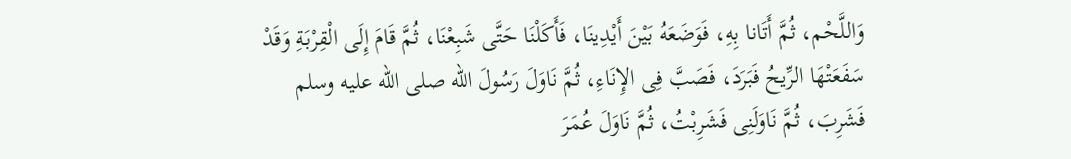وَاللَّحْم، ثُمَّ أَتَانا بِهِ، فَوَضَعَهُ بَيْنَ أَيْدِينَا، فَأَكَلْنَا حَتَّى شَبِعْنَا، ثُمَّ قَامَ إِلَى الْقِرْبَةِ وَقَدْ سَفَعَتْهَا الرِّيحُ فَبَرَدَ، فَصَبَّ فِى الإِنَاءِ، ثُمَّ نَاوَلَ رَسُولَ الله صلى الله عليه وسلم فَشَرِبَ، ثُمَّ نَاوَلَنِى فَشَرِبْتُ، ثُمَّ نَاوَلَ عُمَرَ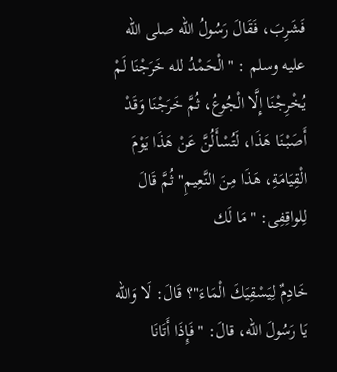فَشَرِبَ، فَقَالَ رَسُولُ الله صلى الله عليه وسلم : "الْحَمْدُ لله خَرَجْنَا لَمْ يُخْرِجْنَا إِلَّا الْجُوعُ، ثُمَّ خَرَجْنَا وَقَدْ أَصَبْنَا هَذَا، لَتُسْأَلُنَّ عَنْ هَذَا يَوْمَ الْقِيَامَةِ، هَذَا مِنَ النَّعِيمِ" ثُمَّ قَالَ لِلواقِفِى: "مَا لَك

خَادِمٌ لِيَسْقِيَكَ الْمَاءَ"؟ قَالَ: لَا وَالله يَا رَسُولَ الله، قالَ: "فَإِذَا أَتَانَا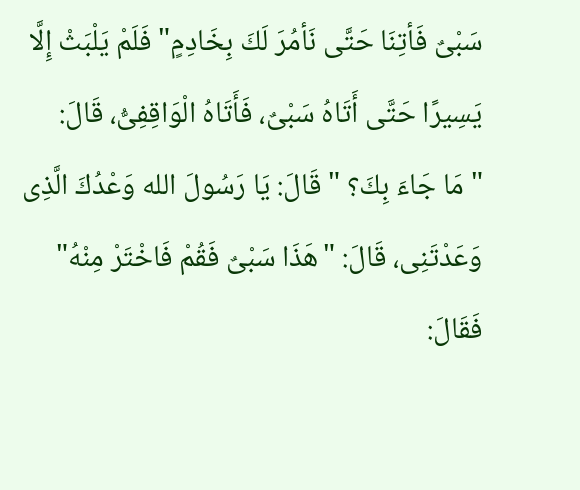سَبْىٌ فَأتِنَا حَتَّى نَأمُرَ لَكَ بِخَادِمٍ" فَلَمْ يَلْبَثْ إِلَّا يَسِيرًا حَتَّى أَتَاهُ سَبْىٌ، فَأَتَاهُ الْوَاقِفِىُّ، قَالَ: "مَا جَاءَ بِكَ؟ " قَالَ: يَا رَسُولَ الله وَعْدُكَ الَّذِى وَعَدْتَنِى، قَالَ: "هَذَا سَبْىٌ فَقُمْ فَاخْتَرْ مِنْهُ" فَقَالَ: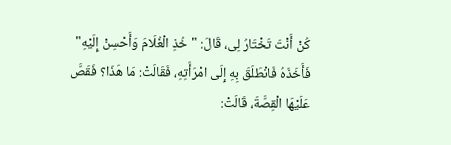كُنْ أَنْتَ تَخْتَارُ لِى، قَالَ: "خُذِ الْغُلَامَ وَأَحْسِنْ إِلَيْهِ" فَأَخَذَهُ فَانْطَلَقَ بِهِ إِلَى امْرَأَتِهِ، فَقَالَتْ: مَا هَذَا؟ فَقَصَّ عَلَيْهَا الْقِصَّةَ، قَالَتْ: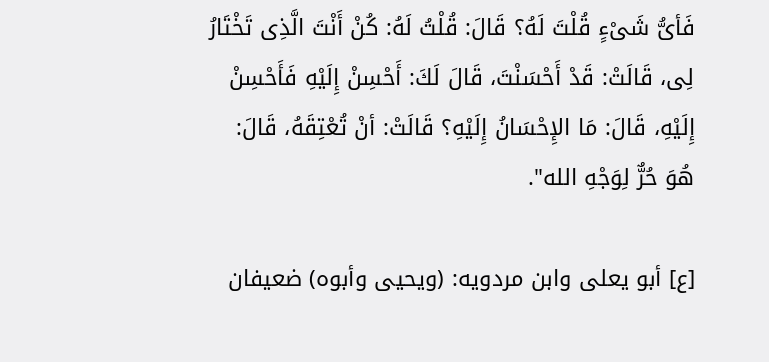فَأىُّ شَىْءٍ قُلْتَ لَهُ؟ قَالَ: قُلْتُ لَهُ: كُنْ أَنْتَ الَّذِى تَخْتَارُ لِى، قَالَتْ: قَدْ أَحْسَنْتَ، قَالَ لَكَ: أَحْسِنْ إِلَيْهِ فَأَحْسِنْ إِلَيْهِ، قَالَ: مَا الإِحْسَانُ إِلَيْهِ؟ قَالَتْ: أنْ تُعْتِقَهُ، قَالَ: هُوَ حُرٌّ لِوَجْهِ الله".

[ع] أبو يعلى وابن مردويه: (ويحيى وأبوه) ضعيفان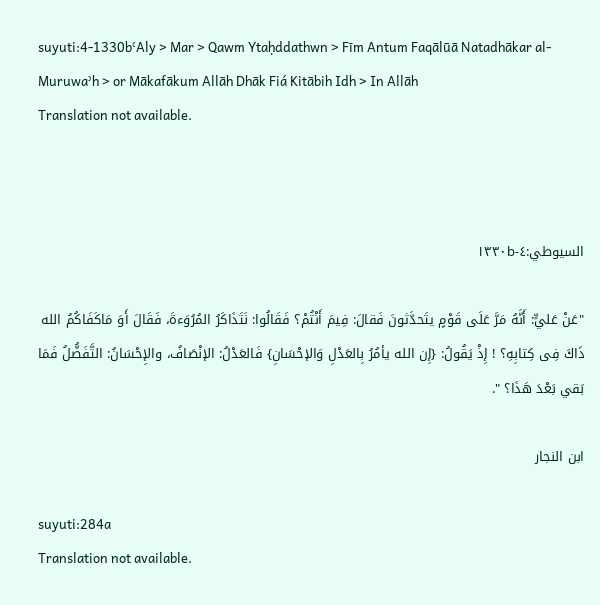suyuti:4-1330bʿAly > Mar > Qawm Ytaḥddathwn > Fīm Antum Faqālūā Natadhākar al-Muruwaʾh > or Mākafākum Allāh Dhāk Fiá Kitābih Idh > In Allāh
Translation not available.



السيوطي:٤-١٣٣٠b

"عَنْ عَليٍّ: أَنَّهُ مَرَّ عَلَى قَوْمٍ يتَحدَّثونَ فَقالَ: فِيمَ أَنْتُمْ؟ فَقَالُوا: نَتَذَاكَرُ المُرُوَءةَ، فَقَالَ أَوَ مَاكَفَاكُمُ الله ذَاكَ فِى كِتابِهِ؟ ! إِذْ يَقُولُ: {إِن الله يأمُرُ بِالعَدْلِ وَالإحْسَانِ} فَالعَدْلُ: الإنْصَافُ، والإِحْسَانُ: التَّفَضُّلُ فَمَا بَقي بَعْدَ هَذَا؟ ".

ابن النجار

suyuti:284a
Translation not available.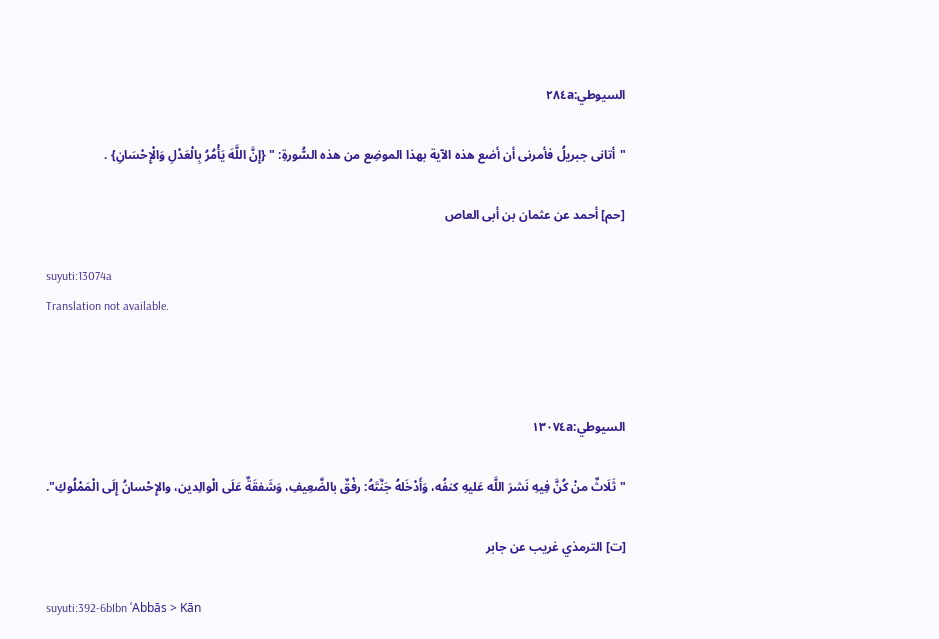السيوطي:٢٨٤a

"أتانى جبريلُ فأمرنى أن أضع هذه الآية بهذا الموضِع من هذه السُّورةِ: " {إِنَّ اللَّهَ يَأْمُرُ بِالْعَدْلِ وَالْإِحْسَانِ} .

[حم] أحمد عن عثمان بن أبى العاص

suyuti:13074a
Translation not available.



السيوطي:١٣٠٧٤a

"ثَلَاثٌ منْ كُنَّ فِيهِ نَشرَ اللَّه عَليهِ كنفُه، وَأَدْخَلهُ جَنَّتَهُ: رفْقٌ بالضَّعِيفِ، وَشَفقَةٌ عَلَى الْوالِدين، والإِحْسانُ إِلَى الْمَمْلُوكِ".

[ت] الترمذي غريب عن جابر

suyuti:392-6bIbn ʿAbbās > Kān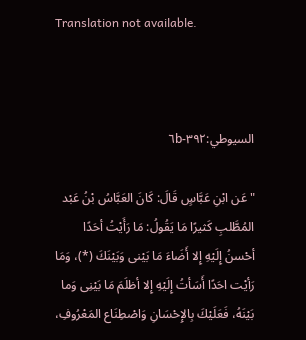Translation not available.



السيوطي:٣٩٢-٦b

"عَن ابْنِ عَبَّاسٍ قَالَ: كَانَ العَبَّاسُ بْنُ عَبْد المُطَّلبِ كَثيرًا مَا يَقُولُ: مَا رَأَيْتُ أحَدًا أحْسنُ إِلَيْهِ إِلا أَضَاءَ مَا بَيْنى وَبَيْنَكَ (*)، وَمَا رَأيْت احَدًا أَسَأتُ إِلَيْهِ إِلا أظلَمَ مَا بَيْنِى وَما بَيْنَهُ، فَعَلَيْكَ بِالإِحْسَانِ وَاصْطِنَاع المَعْرُوفِ،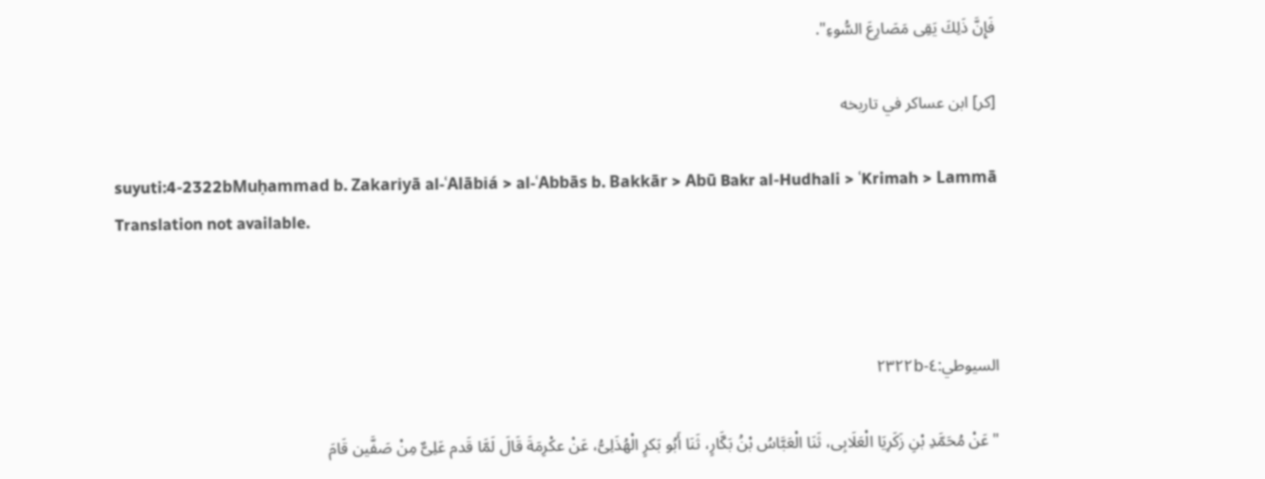فَإِنَّ ذَلِكَ يَقِى مَصَارِعَ السُّوءِ".

[كر] ابن عساكر في تاريخه

suyuti:4-2322bMuḥammad b. Zakariyā al-ʿAlābiá > al-ʿAbbās b. Bakkār > Abū Bakr al-Hudhali > ʿKrimah > Lammā
Translation not available.



السيوطي:٤-٢٣٢٢b

"عَنْ مُحَمَّدِ بْنِ زَكَرِيَا الْعَلَابِى، ثَنَا الْعَبَّاسُ بْنُ بَكَّارٍ، ثَنَا أَبُو بَكرٍ الْهُذَلِىُّ، عَنْ عكْرِمَةَ قَالَ لَمَّا قَدم عَلِىٌّ مِنْ صَفَّين قَامَ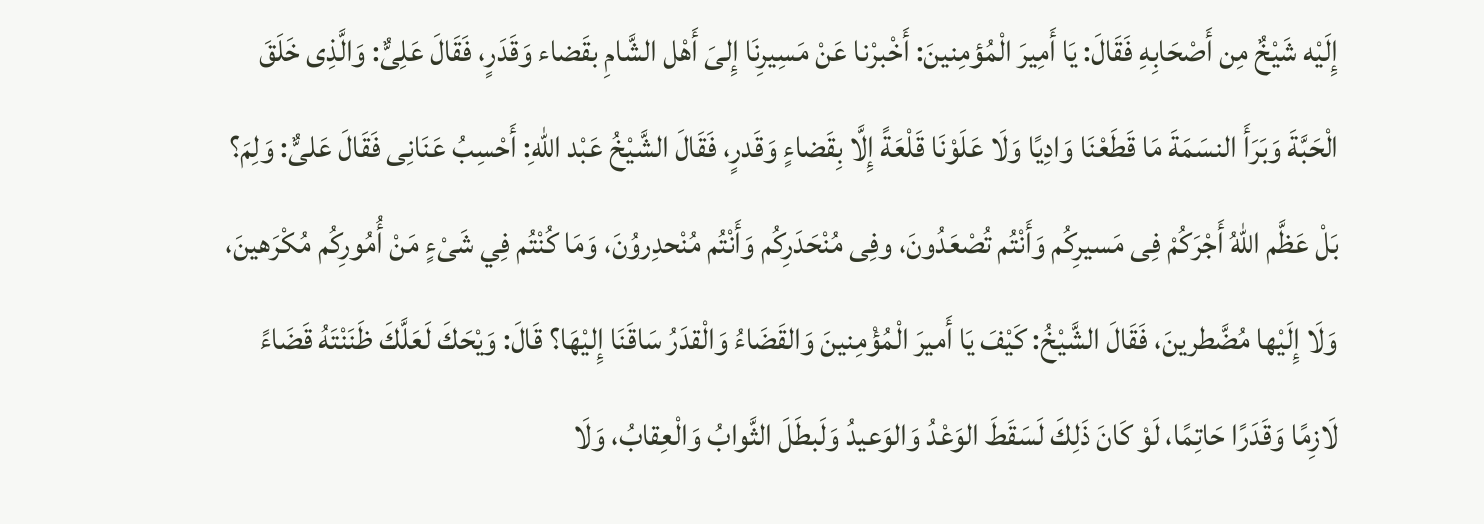إِلَيْه شَيْخٌ مِن أَصْحَابِهِ فَقَالَ: يَا أَمِيرَ الْمُؤمِنينَ: أَخْبرْنا عَنْ مَسِيرِنَا إِلىَ أَهْل الشَّامِ بقَضاء وَقَدَرٍ، فَقَالَ عَلِىٌّ: وَالَّذِى خَلَقَ الْحَبَّةَ وَبَرَأَ النسَمَةَ مَا قَطَعْنَا وَادِيًا وَلَا عَلَوْنَا قَلْعَةً إِلَّا بِقَضاءٍ وَقَدرٍ، فَقَالَ الشَّيْخُ عَبْد اللهِ: أَحْسِبُ عَنَانِى فَقَالَ عَلىٌّ: وَلِمَ؟ بَلْ عَظَّم اللهُ أَجْرَكُمْ فِى مَسيرِكُم وَأَنْتُم تُصْعَدُونَ، وفِى مُنْحَدَرِكُم وَأَنْتُم مُنْحدِروُنَ، وَمَا كُنْتُم فِي شَىْءٍ مَنْ أُمُورِكُم مُكْرَهينَ، وَلَا إِلَيْها مُضَّطرينَ، فَقَالَ الشَّيْخُ: كَيْفَ يَا أَميرَ الْمُؤْمِنينَ وَالقَضَاءُ وَالْقدَرُ سَاقَنَا إِليْهَا؟ قَالَ: وَيْحَكَ لَعَلَّكَ ظَنَنْتَهُ قَضَاءً لَازِمًا وَقَدَرًا حَاتِمًا، لَوْ كَانَ ذَلِكَ لَسَقَطَ الوَعْدُ وَالوَعيدُ وَلَبطَلَ الثَّوابُ وَالْعِقابُ، وَلَا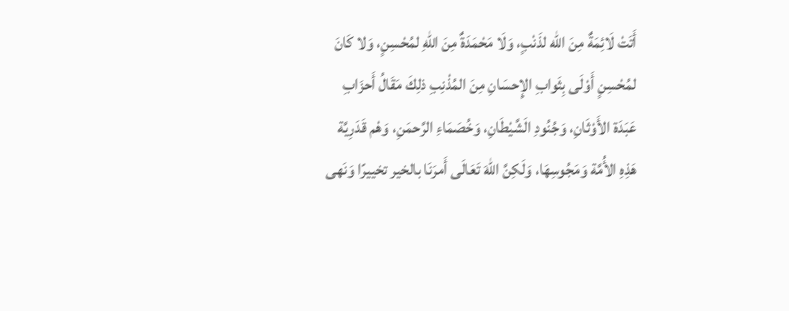أَتَتْ لَائِمَةٌ مِنَ الله لذَنْبٍ، وَلَا مَحْمَدَةٌ مِنَ اللهِ لمُحْسِنٍ، وَلا كَانَ لمُحْسِنٍ أَوْلَى بِثَوابِ الإِحسَانِ مِنَ المُذْنِبِ ذلِكَ مَقَالُ أَحزَابِ عَبَدَة الأَوْثَانِ، وَجُنُودِ الَشَّيْطَانِ، وَخُصَمَاءِ الرَّحمَنِ، وَهْم قَدَرِيَّة هَذِهِ الأُمَّة وَمَجُوسِهَا، وَلَكِنَّ اللهَ تَعَالَى أَمرَنَا بالخير تخييرًا وَنَهى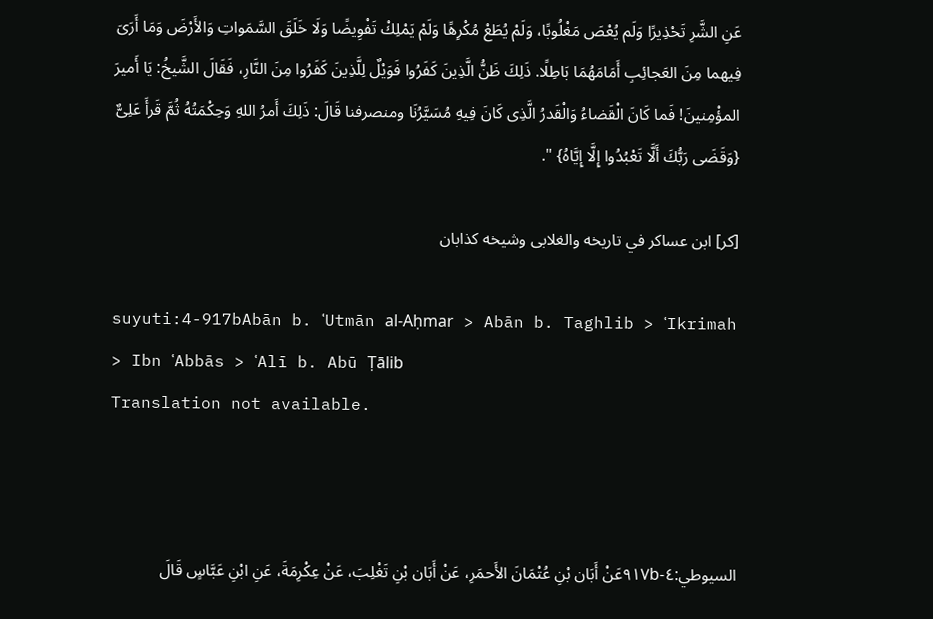عَنِ الشَّرِ تَحْذِيرًا وَلَم يُعْصَ مَغْلُوبًا، وَلَمْ يُطَعْ مُكْرِهًا وَلَمْ يَمْلِكْ تَفْوِيضًا وَلَا خَلَقَ السَّمَواتِ وَالأَرْضَ وَمَا أَرَىَ فِيهما مِنَ العَجائِبِ أَمَامَهُمَا بَاطِلًا. ذَلِكَ ظَنُّ الَّذِينَ كَفَرُوا فَوَيْلٌ لِلَّذِينَ كَفَرُوا مِنَ النَّارِ، فَقَالَ الشَّيخُ: يَا أَميرَ المؤْمِنينَ! فَما كَانَ الْقَضاءُ وَالْقَدرُ الَّذِى كَانَ فِيهِ مُسَيَّرُنَا ومنصرفنا قَالَ: ذَلِكَ أَمرُ اللهِ وَحِكْمَتُهُ ثُمَّ قَرأَ عَلِىٌّ {وَقَضَى رَبُّكَ أَلَّا تَعْبُدُوا إِلَّا إِيَّاهُ} ".

[كر] ابن عساكر في تاريخه والغلابى وشيخه كذابان

suyuti:4-917bAbān b. ʿUtmān al-Aḥmar > Abān b. Taghlib > ʿIkrimah > Ibn ʿAbbās > ʿAlī b. Abū Ṭālib
Translation not available.



السيوطي:٤-٩١٧bعَنْ أَبَان بْنِ عُتْمَانَ الأَحمَرِ، عَنْ أَبَان بْنِ تَغْلِبَ، عَنْ عِكْرِمَةَ، عَنِ ابْنِ عَبَّاسٍ قَالَ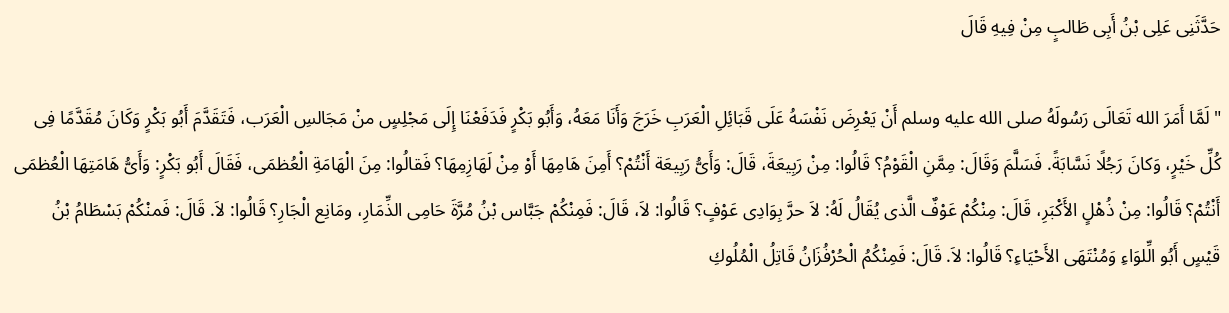حَدَّثَنِى عَلِى بْنُ أَبِى طَالبٍ مِنْ فِيهِ قَالَ

"لَمَّا أَمَرَ الله تَعَالَى رَسُولَهُ صلى الله عليه وسلم أَنْ يَعْرِضَ نَفْسَهُ عَلَى قَبَائِلِ الْعَرَبِ خَرَجَ وَأَنَا مَعَهُ، وَأَبُو بَكْرٍ فَدَفَعْنَا إِلَى مَجْلِسٍ منْ مَجَالسِ الْعَرَب، فَتَقَدَّمَ أَبُو بَكْرٍ وَكَانَ مُقَدَّمًا فِى كُلِّ خَيْرٍ، وَكانَ رَجُلًا نَسَّابَةً. فَسَلَّمَ وَقَالَ: مِمَّنِ الْقَوْمُ؟ قَالُوا: مِنْ رَبِيعَةَ، قَالَ: وَأَىُّ رَبِيعَة أَنْتُمْ؟ أَمِنَ هَامِهَا أَوْ مِنْ لَهَازِمِهَا؟ فَقالُوا: مِنَ الْهَامَةِ الْعُظمَى، فَقَالَ أَبُو بَكْرٍ: وَأَىُّ هَامَتِهَا الْعُظمَى أَنْتُمْ؟ قَالُوا: مِنْ ذُهْلٍ الأَكْبَرِ، قَالَ: مِنْكُمْ عَوْفٌ الَّذى يُقَالُ لَهُ: لاَ حرَّ بِوَادِى عَوْفٍ؟ قَالُوا: لاَ، قَالَ: فَمِنْكُمْ جَبَّاس بْنُ مُرَّةَ حَامِى الذِّمَارِ، ومَانِع الْجَارِ؟ قَالُوا: لاَ. قَالَ: فَمنْكُمْ بَسْطَامُ بْنُ قَيْسٍ أَبُو الِّلوَاءِ وَمُنْتَهَى الأَحْيَاءِ؟ قَالُوا: لاَ. قَالَ: فَمِنْكُمُ الْحُرْفُزَانُ قَاتِلُ الْمُلُوكِ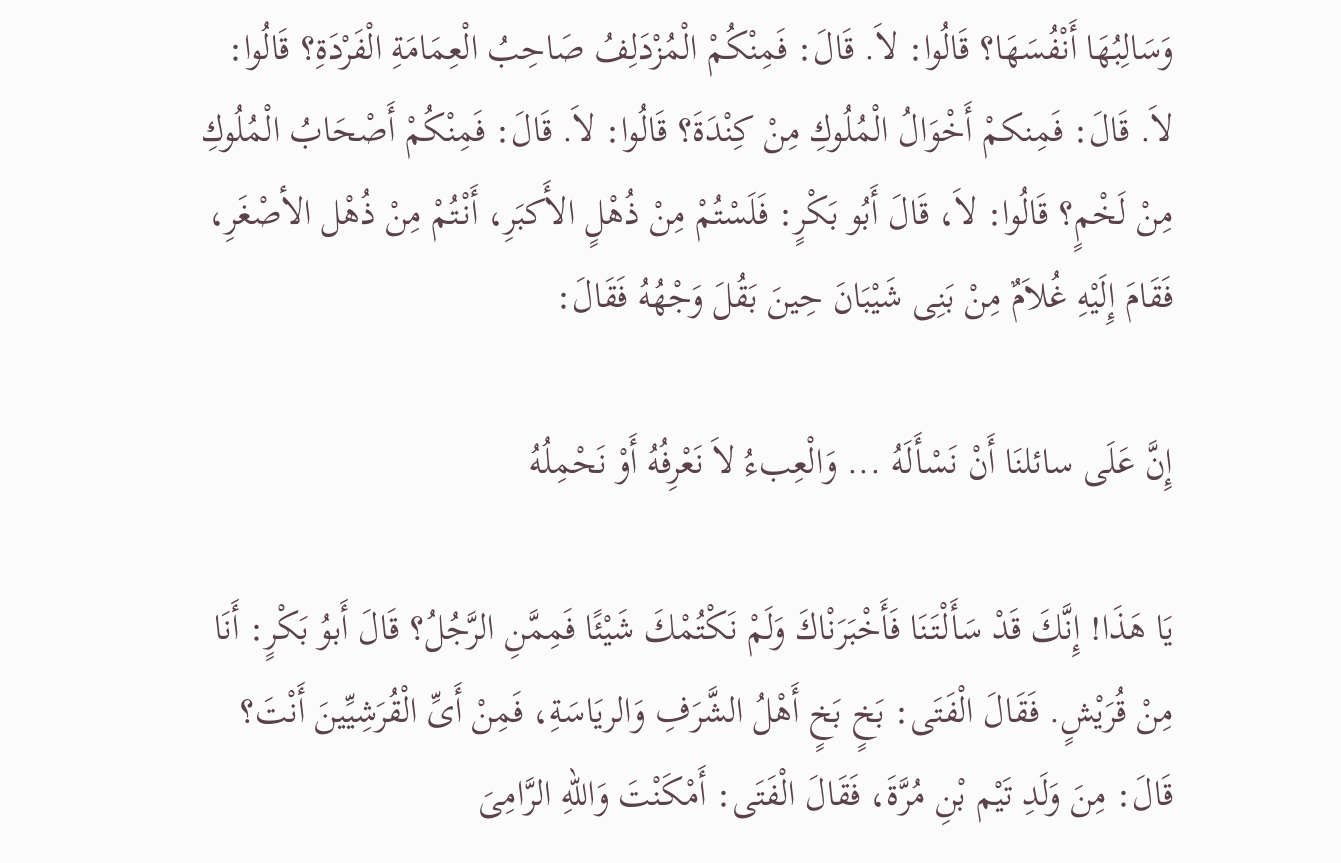وَسَالِبُهَا أَنْفُسَهَا؟ قَالُوا: لاَ. قَالَ: فَمِنْكُمْ الْمُزْدَلِفُ صَاحِبُ الْعِمَامَةِ الْفَرْدَةِ؟ قَالُوا: لاَ. قَالَ: فَمِنكمْ أَخْوَالُ الْمُلُوكِ مِنْ كِنْدَةَ؟ قَالُوا: لاَ. قَالَ: فَمِنْكُمْ أَصْحَابُ الْمُلُوكِ مِنْ لَخْمٍ؟ قَالُوا: لاَ، قَالَ أَبُو بَكْرٍ: فَلَسْتُمْ مِنْ ذُهْلٍ الأَكبَرِ، أَنْتُمْ مِنْ ذُهْل الأصْغَرِ، فَقَامَ إِلَيْهِ غُلاَمٌ مِنْ بَنِى شَيْبَانَ حِينَ بَقُلَ وَجْهُهُ فَقَالَ:

إِنَّ عَلَى سائلنَا أَنْ نَسْأَلَهُ ... وَالْعِبءُ لاَ نَعْرِفُهُ أَوْ نَحْمِلُهُ

يَا هَذَا! إِنَّكَ قَدْ سَأَلْتَنَا فَأَخْبَرَنْاكَ وَلَمْ نَكْتُمْكَ شَيْئًا فَمِمَّنِ الرَّجُلُ؟ قَالَ أَبوُ بَكْرٍ: أَنَا مِنْ قُرَيْشٍ. فَقَالَ الْفَتَى: بَخٍ بَخٍ أَهْلُ الشَّرَفِ وَالريَاسَةِ، فَمِنْ أَىِّ الْقُرَشِيِّينَ أَنْتَ؟ قَالَ: مِنَ وَلَدِ تَيْم بْنِ مُرَّةَ، فَقَالَ الْفَتَى: أَمْكَنْتَ وَاللهِ الرَّامِىَ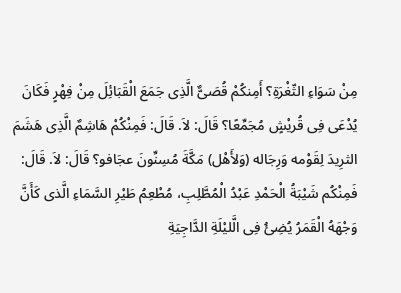مِنْ سَوَاءِ الثّغْرَةِ؟ أَمِنكُمْ قُصَىٌّ الَّذِى جَمَعَ الْقَبَائِلَ مِنْ فِهْرٍ فَكَانَ يُدْعَى فِى قُريْشٍ مُجَمِّعًا؟ قَالَ: لاَ. قَالَ: فَمِنْكُمْ هَاشِمٌ الَّذِى هَشَمَ الثرِيدَ لِقَوْمه وَرِجَاله (وَلأَهْل) مَكَّةَ مُسِنِّونَ عجَافو؟ قَالَ: لاَ. قَالَ: فَمِنْكُم شَيْبَةُ الْحَمْدِ عَبْدُ الْمُطَّلِبِ، مُطْعِمُ طَيْرِ السَّمَاءِ الَّذى كَأَنَّ وَجْهَهُ الْقَمَرُ يُضِئُ فِى الَّليْلَةِ الدَّاجِيَةِ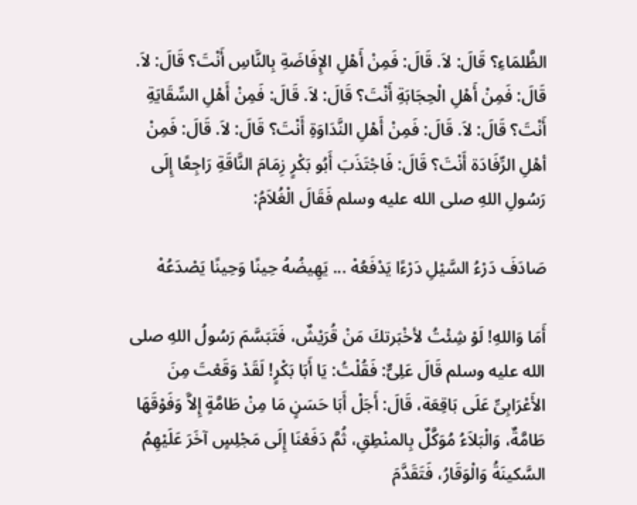الظَّلمَاءِ؟ قَالَ: لاَ. قَالَ: فَمِنْ أَهْلِ الإِفَاضَةِ بِالنَّاسِ أَنْتَ؟ قَالَ: لاَ. قَالَ: فَمِنْ أَهْلِ الْحِجَابَةِ أَنْتَ؟ قَالَ: لاَ. قَالَ: فَمِنْ أَهْلِ السِّقَايَةِ أَنْتَ؟ قَالَ: لاَ. قَالَ: فَمِنْ أَهْلِ النَّدَاوَةِ أَنْتَ؟ قَالَ: لاَ. قَالَ: فَمِنْ أهْلِ الرِّفَادَة أَنْتَ؟ قَالَ: فَاجْتَذَبَ أَبُو بَكْرٍ زِمَامَ النَّاقَةِ رَاجِعًا إِلَى رَسُولِ اللهِ صلى الله عليه وسلم فَقَالَ الْغُلاَمُ:

صَادَفَ دَرْءُ السَّيْلِ دَرْءًا يَدْفَعُهْ ... يَهِيضُهُ حِينًا وَحِينًا يَصْدَعُهْ

أَمَا وَاللهِ! لَوْ شِئْتُ لأخْبَرتكَ مَنْ قُرَيْشٌ، فَتَبَسَّمَ رَسُولُ اللهِ صلى الله عليه وسلم قَالَ عَلِىٌّ: فَقُلْتُ: يَا أَبَا بَكْرٍ! لَقَدْ وَقَعْتَ مِنَ الأَعْرَابِىِّ عَلَى بَاقِعَة، قَالَ: أَجَلْ أَبَا حَسَنٍ مَا مِنْ طَامَّةٍ إِلاَّ وَفَوْقَهَا طَامَّةٌ، وَالْبَلاَءُ مُوَكَّلٌ بِالمنْطِقِ، ثُمَّ دَفَعْنَا إِلَى مَجْلِسٍ آخَرَ عَلَيْهِمُ السَّكينَةُ وَالْوَقَارُ، فَتَقَدَّمَ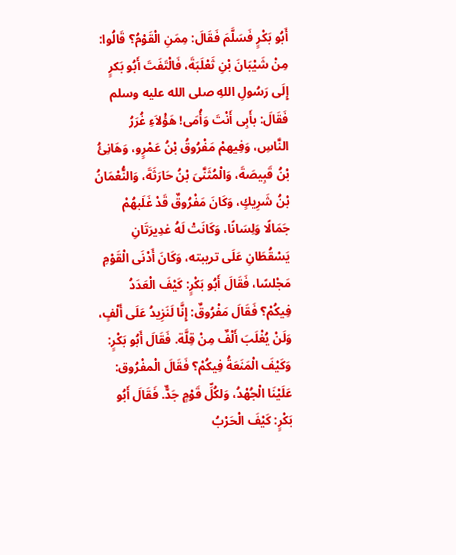أَبُو بَكْرٍ فَسَلَّمَ فَقَالَ: مِمَنِ الْقَوْمُ؟ قَالُوا: مِنْ شَيْبَانَ بْنِ ثَعْلَبَةَ، فَالْتَفَتَ أَبُو بَكرٍ إِلَى رَسُولِ اللهِ صلى الله عليه وسلم فَقَالَ: بأَبِى أَنْتَ وَأُمَى! هَؤْلاَءِ غُرَرُ النَّاسِ، وَفِيهمْ مَفْرُوقُ بْنُ عَمْرٍو، وَهَانِئُ بْنُ قَبِيصَةَ، وَالْمُثَنَّىَ بْنُ حَارَثَةَ، وَالنُّعْمَانُ بْنُ شَرِيكٍ، وَكَانَ مَفْرُوقٌ قَدْ غَلَبهُمْ جَمَالًا وَلِسَانًا، وَكَانَتْ لَهُ غدِيرَتَانِ يَسْقُطَانِ عَلَى تريبته، وَكَانَ أَدْنَى الْقَوْمِ مَجْلسًا، فَقَالَ أَبُو بَكْرٍ: كَيْفَ الْعَدَدُ فِيكُمْ؟ فَقَالَ مَفْرُوقٌ: إِنَّا لَنَزِيدُ عَلَى أَلْفٍ، وَلَنْ يُغْلَبَ أَلْفٌ مِنْ قِلَّة. فَقَالَ أَبُو بَكْرٍ: وَكَيْفَ الْمَنَعَةُ فِيكُمْ؟ فَقَالَ الْمفْرُوق: عَلَيْنَا الْجُهْدُ، وَلكُلِّ قَوْمٍ جَدٌّ. فَقَالَ أَبُو بَكْرٍ: كَيْفَ الْحَرْبُ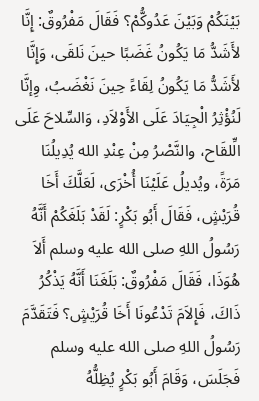بَيْنَكُمْ وَبَيْنَ عَدُوكُّمْ؟ فَقَالَ مَفْرُوقٌ: إِنَّا لأَشَدُّ مَا يَكُونُ غَضَبًا حينَ نَلقَى، وَإِنَّا لأَشَدُّ مَا يَكُونُ لِقَاءً حِينَ نَغْضَبُ، وِإنَّا لَنُؤْثِرُ الْجِيَادَ عَلَى الأَوْلاَدِ، وَالسِّلاحَ عَلَى الِّلقَاح، والنَّصْرُ مِنْ عِنْدِ الله يُدِيلُنَا مَرَةً، ويُديلُ عَلَيْنَا أُخْرَى، لَعَلَّكَ أَخَا قُرَيْشٍ، فَقَالَ أَبُو بَكْرٍ: لَقَدْ بَلَغَكُمْ أَنَّهُ رَسُولُ اللهِ صلى الله عليه وسلم أَلاَ هُوَذَا، فَقَالَ مَفْرُوقٌ: بَلَغَنَا أَنَّهُ يَذْكُرُ ذَاكَ، فَإِلاَمَ تَدْعُونَا أَخَا قُرَيْشٍ؟ فَتَقَدَّمَ رَسُولُ اللهِ صلى الله عليه وسلم فَجَلَسَ، وَقَامَ أَبُو بَكْرٍ يُظِلُّهُ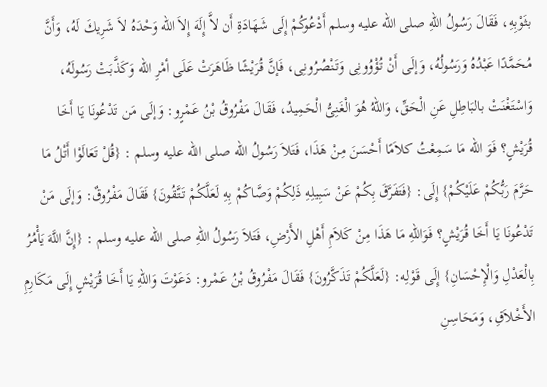بثَوْبِهِ، فَقَالَ رَسُولُ اللهِ صلى الله عليه وسلم أَدْعُوكُمْ إِلَى شَهَادَةِ أَن لاَّ إِلَهَ إِلاَ الله وَحْدَهُ لاَ شَرِيكَ لَهُ، وَأَنَّ مُحَمَّدًا عَبْدُهُ وَرَسُولُهُ، وَإلَى أَنْ تُؤْوُونِى وَتَنْصُرُونِى، فَإنَّ قُرَيْشًا ظَاهَرَتْ عَلَى أمْرِ الله وَكَذَّبَتْ رَسُولَهُ، وَاسْتَغْنَتْ بالبَاطِلِ عَنِ الْحَقِّ، وَاللهُ هُوَ الْغَنِىُّ الْحَمِيدُ، فَقَالَ مَفْرُوقُ بْنُ عَمْرٍو: وَإلَى مَن تَدْعُونَا يَا أَخَا قُرَيْشٍ؟ فَوَ الله مَا سَمِعْتُ كلاَمًا أَحْسَنَ مِنْ هَذَا، فَتَلاَ رَسُولُ الله صلى الله عليه وسلم : {قُلْ تَعَالَوْا أَتْلُ مَا حَرَّمَ رَبُّكُمْ عَلَيْكُمْ} إِلَى: {فَتَفَرَّقَ بِكُمْ عَنْ سَبِيلِهِ ذَلِكُمْ وَصَّاكُمْ بِهِ لَعَلَّكُمْ تَتَّقُونَ} فَقَالَ مَفْرُوقٌ: وَإلَى مَنْ تَدْعُونَا يَا أَخَا قُرَيْشٍ؟ فَوَاللهِ مَا هَذَا مِنْ كَلاَمِ أَهْلِ الأَرْضِ، فَتَلاَ رَسُولُ اللهِ صلى الله عليه وسلم : {إِنَّ اللَّهَ يَأْمُرُ بِالْعَدْلِ وَالْإِحْسَانِ} إِلَى قَوْلِه: {لَعَلَّكُمْ تَذَكَّرُونَ} فَقَالَ مَفْرُوقُ بْنُ عَمْرو: دَعَوْتَ وَاللهِ يَا أَخَا قُرَيْشٍ إِلَى مَكَارِمِ الأَخْلاَقِ، وَمَحَاسِنِ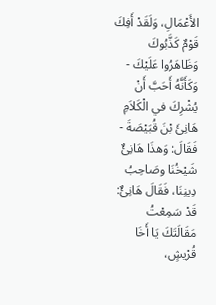الأَعْمَالِ، وَلَقَدْ أَفِكَ قَوْمٌ كَذَّبُوكَ وَظَاهَرُوا عَلَيْكَ - وَكَأَنَّهُ أَحَبَّ أَنْ يُشْرِكَ في الْكَلاَمِ هَانِئَ بْنَ قُبَيْصَةَ - فَقَالَ: وَهذَا هَانِئٌ شَيْخُنَا وصَاحِبُ دِينِنَا، فَقَالَ هَانِئٌ: قَدْ سَمِعْتُ مَقَالَتَكَ يَا أَخَا قُرْيشٍ،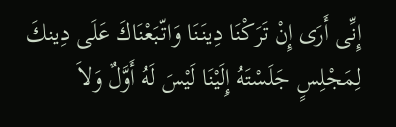إِنِّى أَرَى إِنْ تَرَكْنَا دِينَنَا وَاتّبَعْنَاكَ عَلَى دِينكَ لِمَجْلِسٍ جَلَسْتَهُ إِلَيْنَا لَيْسَ لَهُ أَوَّلٌ وَلاَ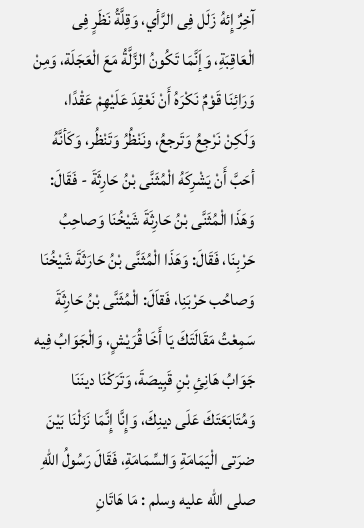آخِرٌ إِئهُ زَلَل فِى الرَّأي، وَقِلَّةُ نَظَرٍ فِى الْعَاقِبَةِ، وَإَنَّمَا تَكُونُ الزَّلَّةُ مَعَ الْعَجَلَة، وَمِنْ وَرَائِنَا قَوْمٌ نَكْرَهُ أَنْ نَعْقِدَ عَلَيْهِمْ عَقْدًا، وَلَكِنْ نَرْجِعُ وَتَرجعُ، ونَنْظُرُ وَتَنْظُر، وَكَأنَّهُ أحَبَّ أَنْ يَشْرِكَهُ الْمُثَنَّى بْنُ حَارِثَةَ - فَقَالَ: وَهَذَا الْمُثَنَّى بْنُ حَارِثَةَ شَيْخُنَا وَصاحِبُ حَرْبِنَا، فَقَالَ: وَهَذَا الْمُثَنَّى بْنُ حَارَثَةَ شَيْخُنَا وَصاحُب حَرْبَنِا، فَقاَلَ: الْمُثَنَّى بْنُ حَارِثَةَ سَمِعْتُ مَقَالَتَكَ يَا أَخَا قُرَيْشٍ، وَالْجَوَابُ فِيه جَوَابُ هَانِئِ بْنِ قَبِيصَةَ، وَتَرَكْنَا دينَنَا وَمُتَابَعَتَكَ عَلَى دينِكَ، وَإِنَّا إِنَّمَا نَزَلْنَا بَيْنَ ضرَتى الْيَمَامَةِ وَالسِّمَامَةِ، فَقَالَ رَسُولُ اللهِ صلى الله عليه وسلم : مَا هَاتَانِ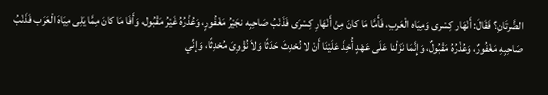الضَّرتَانِ؟ فَقَالَ: أَنْهَار كِسْرى وَمِيَاه الْعَربِ، فَأَمَّا مَا كانَ مِنْ أَنْهَارِ كِسْرَى فَذَنْبُ صَاحِبِه نجَيْرُ مَغْفُورٍ، وَعُذْرُهُ غَيْرُ مَقْبُول، وَأَفَا مَا كانَ مِمَّا يَلِى مِيَاهَ الْعَرَب فَذَنْبُ صَاحِبِهِ مَغْفُورٌ، وَعُذْرُهُ مَقْبُولٌ، وَإِنَّمَا نَزَلْنا عَلَى عَهْدٍ أُخِذَ عَلَيْنَا أَنْ لا نُحْدِثَ حَدَثًا وَلاَ نُؤْوِىَ مُحْدِثًا، وَإنِّي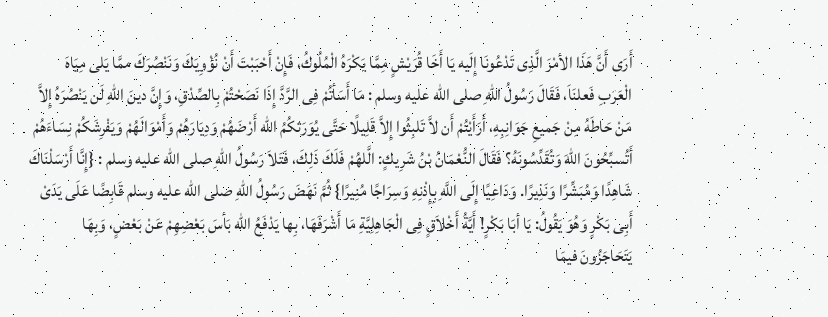أَرَى أَنَّ هَذَا الأمْرَ الَّذِى تَدْعُونَا إِلَيه يَا أَخَا قُرَيْشٍ مِمَّا يَكْرَهُ الْمُلُوكُ، فَإِنْ أَحْبَبْتَ أَنْ نُؤْوِيَكَ وَنَنْصُرَكَ ممَّا يَلى مِيَاهَ الْعَرَبِ فَعلنَاَ، فَقَالَ رَسُولُ اللهِ صلى الله عليه وسلم : مَا أَسَأتُمْ فِى الرَّدَّ إِذَا نَصَحْتُمْ بِالصِّدْقِ، وَإِنَّ دينَ اللهِ لَن يَنْصُرَهُ إِلاَّ مَنْ حَاطَهُ مِنْ جَميعِ جَوَانِبِهِ، أَرَأَيْتُمْ أَن لاَّ تَلبِثُوا إِلاَّ قَلِيلًا حَتَّى يُوَرَثكُمُ الله أَرْضَهُمْ وَدِيَارَهُمْ وَأَمْوَالَهُمْ وَيَفْرِشَكُمْ نِسَاءَهُمْ أَتُسبِّحُونَ اللهَ وَتُقَدِّسُونَهُ؟ فَقَالَ النُّعْمَانُ بْنُ شَرِيكٍ: الَّلهُمْ فَلَكَ ذَلِكَ، فَتَلاَ رَسُولُ اللهِ صلى الله عليه وسلم : {إِنَّا أَرْسَلْنَاكَ شَاهِدًا وَمُبَشِّرًا وَنَذِيرًا. وَدَاعِيًا إِلَى اللَّهِ بِإِذْنِهِ وَسِرَاجًا مُنِيرًا} ثُمَّ نَهَضَ رَسُولُ اللهِ صلى الله عليه وسلم قَابِضًا عَلَى يَدَىْ أَبِى بَكْرٍ وَهُوَ يَقُولُ: يَا أبَا بَكْرٍ! أَيَّةُ أَخْلاَقٍ فِى الْجَاهِلِيَّةِ مَا أَشْرَفَهَا، بِها يَدْفَعُ الله بَأسَ بَعْضِهِمْ عَنْ بَعْضٍ، وَبِهَا يَتَحَاجَزُونَ فيمَا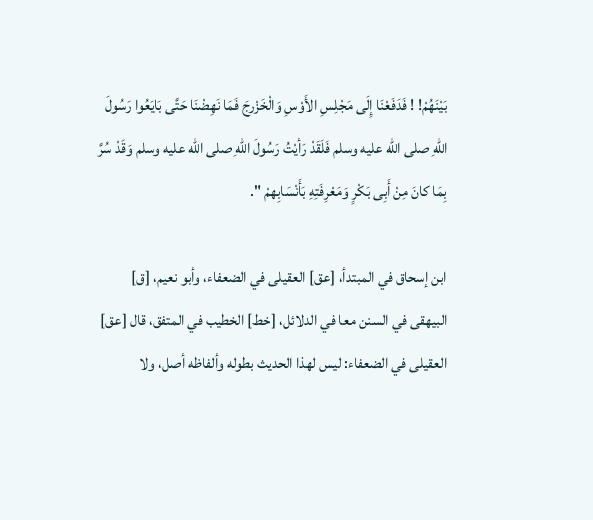بَيْنَهُمْ! ! فَدَفَعْنَا إِلَى مَجْلِسِ الأَوْسِ وَالْخَزْرجَ فَمَا نَهِضْنَا حَتَّى بَايَعُوا رَسُولَ اللهِ صلى الله عليه وسلم فَلَقَدْ رَأيْتُ رَسُولَ اللهِ صلى الله عليه وسلم وَقَدْ سُرَّ بِمَا كانَ مِنْ أَبِى بَكْرٍ وَمَعْرِفَتِهِ بَأَنْسَابِهمْ ".

ابن إسحاق في المبتدأ، [عق] العقيلى في الضعفاء، وأبو نعيم، [ق] البيهقى في السنن معا في الدلائل، [خط] الخطيب في المتفق، قال [عق] العقيلى في الضعفاء: ليس لهذا الحديث بطوله وألفاظه أصل، ولا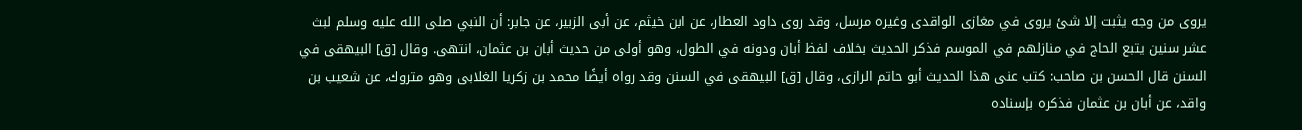يروى من وجه يثبت إلا شئ يروى في مغازى الواقدى وغيره مرسل، وقد روى داود العطار، عن ابن خيثم، عن أبى الزبير، عن جابر: أن النبي صلى الله عليه وسلم لبث عشر سنين يتبع الحاج في منازلهم في الموسم فذكر الحديث بخلاف لفظ أبان ودونه في الطول، وهو أولى من حديث أبان بن عثمان، انتهى. وقال [ق] البيهقى في السنن قال الحسن بن صاحب: كتب عنى هذا الحديث أبو حاتم الرازى، وقال [ق] البيهقى في السنن وقد رواه أيضًا محمد بن زكريا الغلابى وهو متروك، عن شعيب بن واقد، عن أبان بن عثمان فذكره بإسناده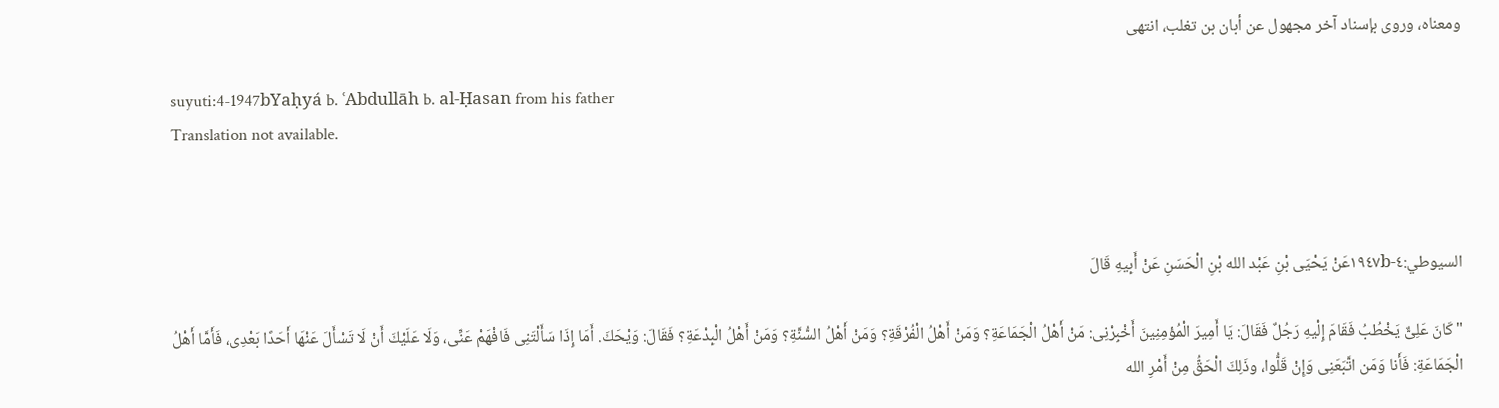ومعناه، وروى بإسناد آخر مجهول عن أبان بن تغلب، انتهى

suyuti:4-1947bYaḥyá b. ʿAbdullāh b. al-Ḥasan from his father
Translation not available.



السيوطي:٤-١٩٤٧bعَنْ يَحْيَى بْنِ عَبْد الله بْنِ الْحَسَنِ عَنْ أَبِيهِ قَالَ

"كَانَ عَلِىٌّ يَخْطُبُ فَقَامَ إِلْيهِ رَجُلٌ فَقَالَ: يَا أَمِيرَ الْمُؤمِنِينَ أَخْبِرْنِى: مَنْ أَهْلُ الْجَمَاعَةِ؟ وَمَنْ أَهْلُ الْفُرْقَةِ؟ وَمَنْ أَهْلُ السُّنَّةِ؟ وَمَنْ أَهْلُ الْبِدْعَةِ؟ فَقَالَ: وَيْحَكَ. أَمَا إِذَا سَأَلْتَنِى فَافْهَمْ عَنِّى، وَلَا عَلَيْكَ أَنْ لَا تَسْأَلَ عَنْهَا أَحَدًا بَعْدِى، فَأَمَّا أَهْلُ الْجَمَاعَةِ: فَأَنا وَمَن اتَّبَعَنِى وَإِنْ قَلُّوا، وذَلِكَ الْحَقُّ مِنْ أَمْرِ الله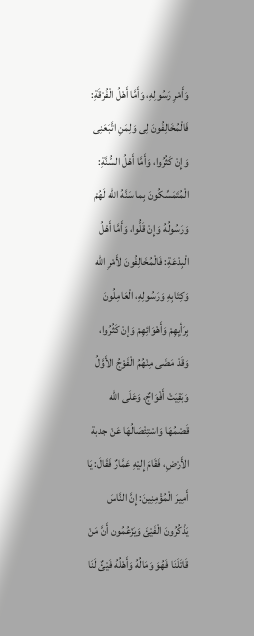وَأَمْرِ رَسُولِهِ، وَأَمَّا أَهْلُ الْفُرْقَةِ: فَالْمُخَالِفُونَ لِى وَلِمَنِ اتَّبَعَنِى وَإِنْ كَثُرُوا، وَأَمَّا أَهْلُ السُّنَّةِ: الْمُتَمَسِّكُونَ بِما سَنَّهُ الله لَهُمْ وَرَسُولُهُ وَإِنْ قَلُّوا، وَأَمَّا أَهْلُ الْبِدْعَةِ: فَالْمُخَالِفُونَ لأَمْرِ الله وَكِتَابِهِ وَرَسُولِهِ، الْعَامِلُونَ بِرَأيِهِمْ وَأَهْوَائِهِمْ وَإنْ كَثُرُوا، وَقَدْ مَضَى مِنْهُمُ الْفَوْجُ الأَوَّلُ وَبَقِيَتْ أَفْوَاجٌ، وَعَلَى الله قَصْمُهَا وَاسْتِئْصَالُهَا عَنْ جدبة الأَرْضِ، فَقَامَ إِليْهِ عَمَّارٌ فَقَالَ: يَا أَمِيرَ الْمُؤْمِنِينَ: إِنَّ النَّاسَ يَذْكُرُونَ الْفَيْئَ وَيَزْعُمُون أَنَّ مَنْ قَاتَلَنَا فَهُوَ وَمَالُهُ وَأَهْلُهُ فَيْئٌ لَنَا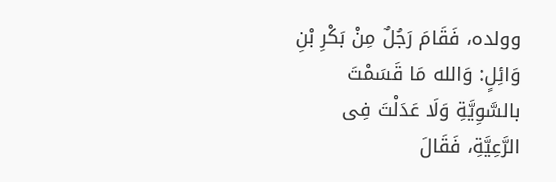وولده، فَقَامَ رَجُلٌ مِنْ بَكْرِ بْنِ وَائِلٍ: وَالله مَا قَسَمْتَ بالسَّوِيَّةِ وَلَا عَدَلْتَ فِى الرَّعِيَّةِ، فَقَالَ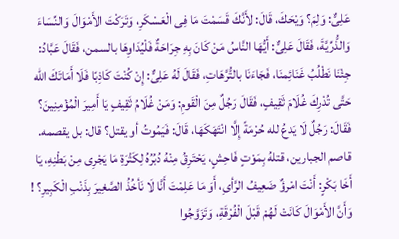عَلِىٌّ: وَلِمَ؟ وَيْحَكَ، قَالَ: لأَنَّكَ قَسَمْتَ مَا فِى الْعَسْكَرِ، وَتَرَكْتَ الأَمْوَالَ وَالنِّسَاءَ وَالذُّرِّيَّةَ، فَقَالَ عَلِىٌّ: أَيُّهَا النَّاسُ مَنْ كَانَ بِهِ جِرَاحَةٌ فَلْيُدَاوِهَا بالسمن، فَقَالَ عَبَّادُ: جِئْنَا نَطْلُبُ غَنَائِمنَا، فَجَاءَنَا بالتُّرَّهَاتِ، فَقَالَ لَهُ عَلِىٌّ: إِنْ كُنْتَ كَاذِبًا فَلَا أَمَاتَكَ الله حَتَّى تُدْرِكَ غُلَامَ ثَقِيفٍ، فَقَالَ رَجُلٌ مِنَ الْقَومِ: وَمَنْ غُلَامُ ثَقِيفٍ يَا أَمِيرَ الْمُؤْمِنِينَ؟ فَقَالَ: رَجُلٌ لَا يَدعُ لله حُرْمَةً إِلَّا انْتَهَكَهَا، قَالَ: فَيَمُوتُ أو يقتل؟ قال: بل يقصمه. قاصم الجبارين، قتلهُ بِمَوْتٍ فَاحِشٍ، يَحْتَرِقُ مِنْهُ دُبُرُهُ لِكَثْرَةِ مَا يَجْرِى مِنْ بَطْنِهِ، يَا أَخَا بَكْرٍ: أَنْتَ امْرؤٌ ضَعِيفُ الرَّأىِ، أَوَ مَا عَلِمْتَ أَنَّا لَا نَأخُذُ الصَّغِيرَ بِذَنْبِ الْكَبِيرِ؟ ! وَأَنَّ الأَمْوَالَ كَانَتْ لَهُمْ قَبْلَ الْفُرْقَةِ، وَتَزَوَّجُوا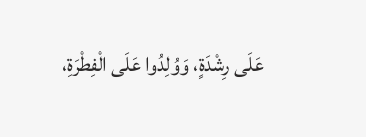عَلَى رِشْدَةٍ، وَوُلِدُوا عَلَى الْفِطْرَةِ،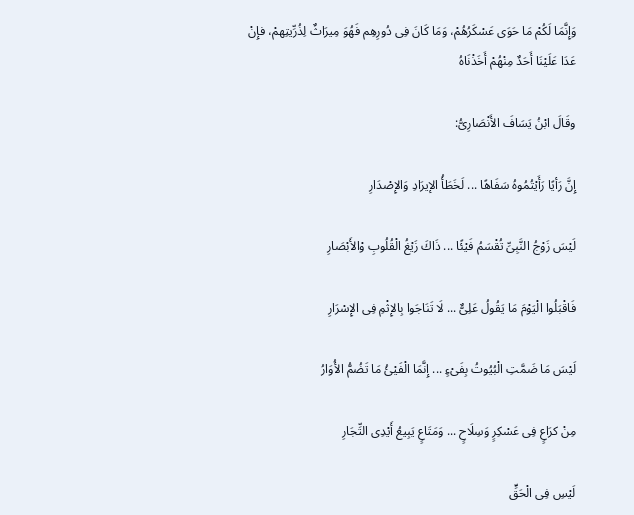وَإِنَّمَا لَكُمْ مَا حَوَى عَسْكَرُهُمْ، وَمَا كَانَ فِى دُورِهِم فَهُوَ مِيرَاثٌ لِذُرِّيتِهمْ، فإِنْ عَدَا عَلَيْنَا أَحَدٌ مِنْهُمْ أَخَذْنَاهُ

وقَالَ ابْنُ يَسَافَ الأَنْصَارِىُّ:

إِنَّ رَأيًا رَأَيْتُمُوهُ سَفَاهًا ... لَخَطَأُ الإيرَادِ وَالإِصْدَارِ

لَيْسَ زَوْجُ النَّبِىِّ تُقْسَمُ فَيْئًا ... ذَاكَ زَيْغُ الْقُلُوبِ وْالأَبْصَارِ

فَاقْبَلُوا الْيَوْمَ مَا يَقُولُ عَلِىٌّ ... لَا تَنَاجَوا بِالإِثْمِ فِى الإِسْرَارِ

لَيْسَ مَا ضَمَّتِ الْبُيُوتُ بِفَىْءٍ ... إِنَّمَا الْفَيْئُ مَا تَضُمُّ الأُوَارُ

مِنْ كرَاعٍ فِى عَسْكِرٍ وَسِلَاحٍ ... وَمَتَاعٍ يَبِيعُ أَيْدِى التِّجَارِ

لَيْسِ فِى الْحَقٍّ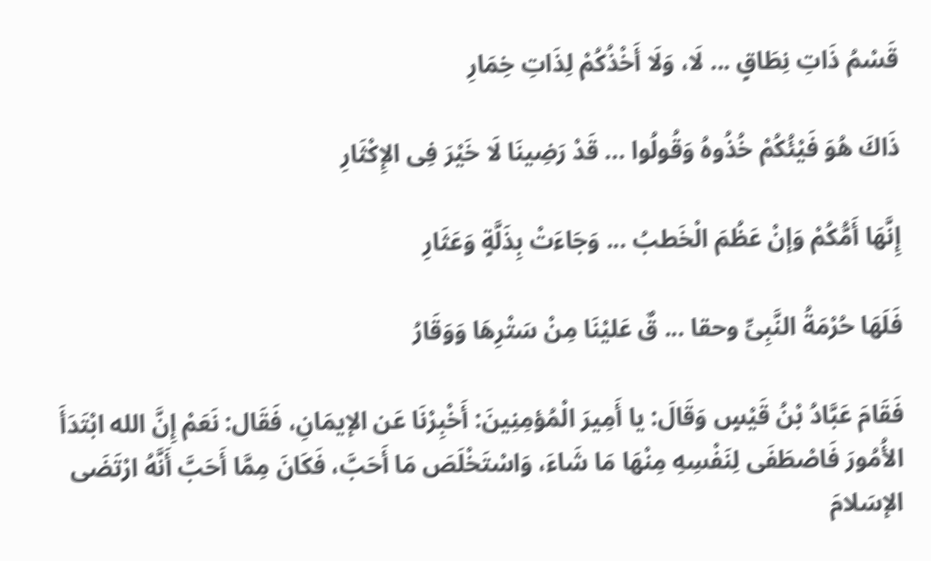قَسْمُ ذَاتِ نِطَاقٍ ... لَا، وَلَا أَخْذُكُمْ لِذَاتِ خِمَارِ

ذَاكَ هُوَ فَيْئُكُمْ خُذُوهُ وَقُولُوا ... قَدْ رَضِينَا لَا خَيْرَ فِى الإِكْثَارِ

إِنَّهَا أَمُّكُمْ وَإنْ عَظُمَ الْخَطبُ ... وَجَاءَتْ بِذَلَّةٍ وَعَثَارِ

فَلَهَا حُرْمَةُ النَّبِىِّ وحقا ... قٌ عَليْنَا مِنْ سَتْرِهَا وَوَقَارُ

فَقَامَ عَبَّادُ بْنُ قَيْسٍ وَقَالَ: يا أَمِيرَ الْمُؤمِنِينَ: أَخْبِرْنَا عَن الإيمَانِ، فَقَال: نَعَمْ إِنَّ الله ابْتَدَأَ الأُمُورَ فَاصْطَفَى لِنَفْسِهِ مِنْهَا مَا شَاءَ، وَاسْتَخْلَصَ مَا أَحَبَّ، فَكَانَ مِمَّا أَحَبَّ أَنَّهُ ارْتَضَى الإسَلامَ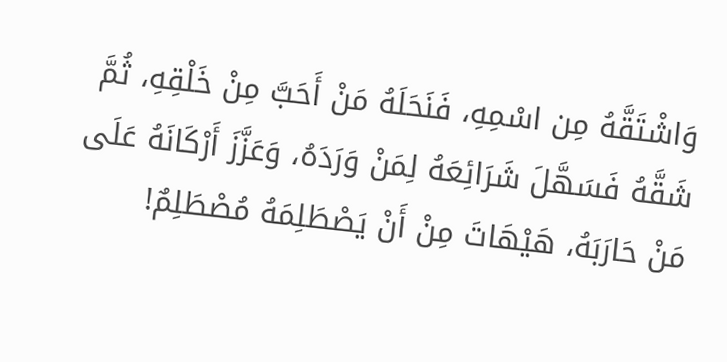وَاشْتَقَّهُ مِن اسْمِهِ، فَنَحَلَهُ مَنْ أَحَبَّ مِنْ خَلْقِهِ، ثُمَّ شَقَّهُ فَسَهَّلَ شَرَائِعَهُ لِمَنْ وَرَدَهُ، وَعَزَّزَ أَرْكَانَهُ عَلَى مَنْ حَارَبَهُ، هَيْهَاتَ مِنْ أَنْ يَصْطَلِمَهُ مُصْطَلِمٌ!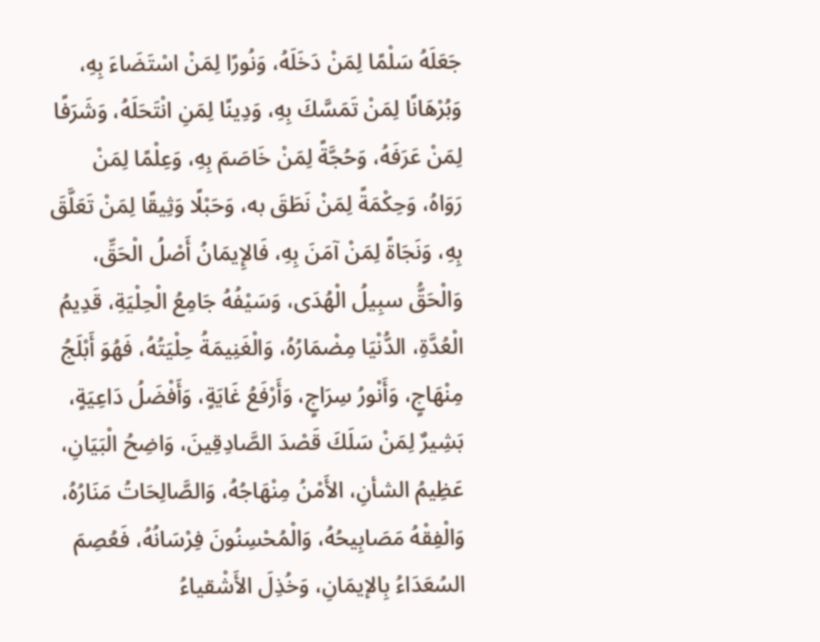جَعَلَهُ سَلْمًا لِمَنْ دَخَلَهُ، وَنُورًا لِمَنْ اسْتَضَاءَ بِهِ، وَبُرْهَانًا لِمَنْ تَمَسَّكَ بِهِ، وَدِينًا لِمَنِ انْتَحَلَهُ، وَشَرَفًا لِمَنْ عَرَفَهُ، وَحُجَّةً لِمَنْ خَاصَمَ بِهِ، وَعِلْمًا لِمَنْ رَوَاهُ، وَحِكْمَةً لِمَنْ نَطَقَ به، وَحَبْلًا وَثِيقًا لِمَنْ تَعَلَّقَ بِهِ، وَنَجَاةً لِمَنْ آمَنَ بِهِ، فَالإِيمَانُ أَصْلُ الْحَقِّ، وَالْحَقُّ سبِيلُ الْهُدَى، وَسَيْفُهُ جَامِعُ الْحِلْيَةِ، قَدِيمُ الْعُدَّةِ، الدُّنْيَا مِضْمَارُهُ، وَالْغَنِيمَةُ حِلْيَتُهُ، فَهُوَ أَبْلَجُ مِنْهَاجٍ، وَأَنْورُ سِرَاجٍ، وَأَرْفَعُ غَايَةٍ، وَأَفْضَلُ دَاعِيَةٍ، بَشِيرٌ لِمَنْ سَلَكَ قَصْدَ الصَّادِقِينَ، وَاضِحُ الْبَيَانِ، عَظِيمُ الشأنِ، الأَمْنُ مِنْهَاجُهُ، وَالصَّالِحَاتُ مَنَارُهُ، وَالْفِقْهُ مَصَابِيحُهُ، وَالْمُحْسِنُونَ فِرْسَانُهُ، فَعُصِمَ السُعَدَاءُ بِالإيمَانِ، وَخُذِلَ الأَشْقياءُ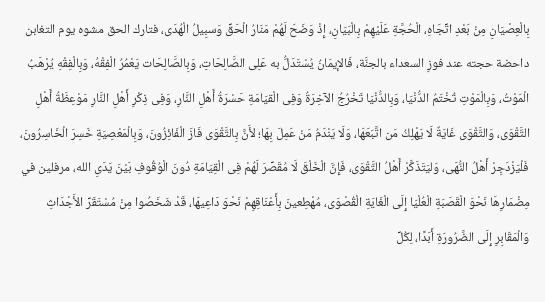بِالْعِصْيَانِ مِنْ بَعْدِ اتِّجَاهِ، الْحُجَّةِ عَلَيْهِمْ بِالْبَيَانِ، إِذْ وَضَحَ لَهُمْ مَنَارُ الْحَقِّ وَسبِيلُ الْهُدَى، فتارك الحق مشوه يوم التغابن داحضة حجته عند فوزِ السعداء بالجنَّة، فَالإيمَانُ يُسْتَدَلُّ به عَلِى الصَّالِحَاتِ، وَبِالصَّالِحَات يَعْمُرُ الْفِقْهُ، وَبِالْفِقْهِ يُرْهَبُ الْمَوْتُ، وَبِالْمَوْتِ تُخْتَمُ الدُّنْيَا، وَبِالدُّنْيَا تَخْرُجُ الآخِرَةُ وَفِى الْقيَامَةِ حَسْرَةُ أَهْلِ النَّارِ، وَفِى ذِكْرِ أَهْلِ النَّارِ مَوْعِظَةُ أَهْلِ التَّقْوَى، وَالتَّقْوَى غَايَةٌ لَا يَهْلِكُ مَن اتَّبَعَهَا، وَلَا يَنْدَمُ مَنْ عَمِلَ بِهَا؛ لأَنَّ بِالتَّقْوَى فَازَ الْفَائِزُونَ، وَبِالْمَعْصِيَةِ خَسِرَ الْخَاسِرُونَ، فَلْيَزْدَجِرْ أَهْلُ النُّهَى، وَليَتَذَكَّرْ أَهْلُ التَّقْوَى، فَإِنَّ الْخَلْقَ لَا مُقَصِّرَ لَهُمْ فِى الْقِيَامَةِ دُونَ الْوُقُوفِ بَيْنَ يَدَىِ الله، مرفلين في مِضْمَارِهَا نَحْوَ الْقَصَبَةِ الْعُلْيَا إِلَى الْغَايَةِ الْقُصْوَى، مُهْطِعينَ بِأَعْنَاقِهِمْ نَحْوَ دَاعِيهَا، قَدْ شَخَصُوا مِنْ مُسْتَقَرِّ الأَجْدَاثِ وَالْمَقَابِرِ إِلَى الضَّرُورَةِ أَبَدًا، لِكُلِّ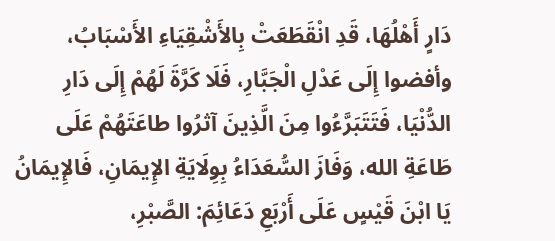دَارٍ أَهْلُهَا، قَدِ انْقَطَعَتْ بِالأَشْقِيَاءِ الأَسْبَابُ، وأفضوا إِلَى عَدْلِ الْجَبَّارِ، فَلَا كَرَّةَ لَهُمْ إِلَى دَارِ الدُّنْيَا، فَتَتَبَرَّءُوا مِنَ الَّذِينَ آثرُوا طاعَتَهُمْ عَلَى طَاعَةِ الله، وَفَازَ السُّعَدَاءُ بِوِلَايَةِ الإِيمَانِ، فَالإِيمَانُ يَا ابْنَ قَيْسٍ عَلَى أَرْبَعِ دَعَائِمَ: الصَّبْرِ،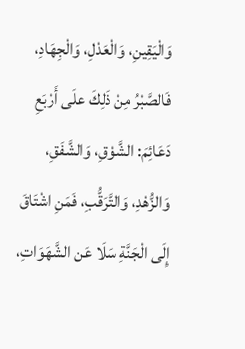وَالْيَقِينِ، وَالْعَدْلِ، وَالْجِهَادِ، فَالصَّبْرُ مِنْ ذَلِكَ علَى أَرْبَعِ دَعَائِمَ: الشَّوْقِ، وَالشَّفَقِ، وَالزُّهْدِ، وَالتَّرَقُّبِ، فَمَنِ اشْتَاقَ إِلَى الْجَنَّةِ سَلَا عَن الشَّهَوَاتِ،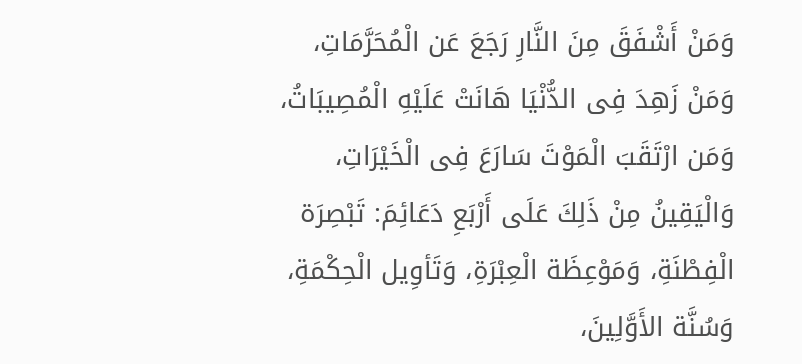وَمَنْ أَشْفَقَ مِنَ النَّارِ رَجَعَ عَن الْمُحَرَّمَاتِ، وَمَنْ زَهِدَ فِى الدُّنْيَا هَانَتْ عَلَيْهِ الْمُصِيبَاتُ، وَمَن ارْتَقَبَ الْمَوْتَ سَارَعَ فِى الْخَيْرَاتِ، وَالْيَقِينُ مِنْ ذَلِكَ عَلَى أَرْبَعِ دَعَائِمَ: تَبْصِرَة الْفِطْنَةِ، وَمَوْعِظَة الْعِبْرَةِ، وَتَأوِيل الْحِكْمَةِ، وَسُنَّة الأَوَّلِينَ،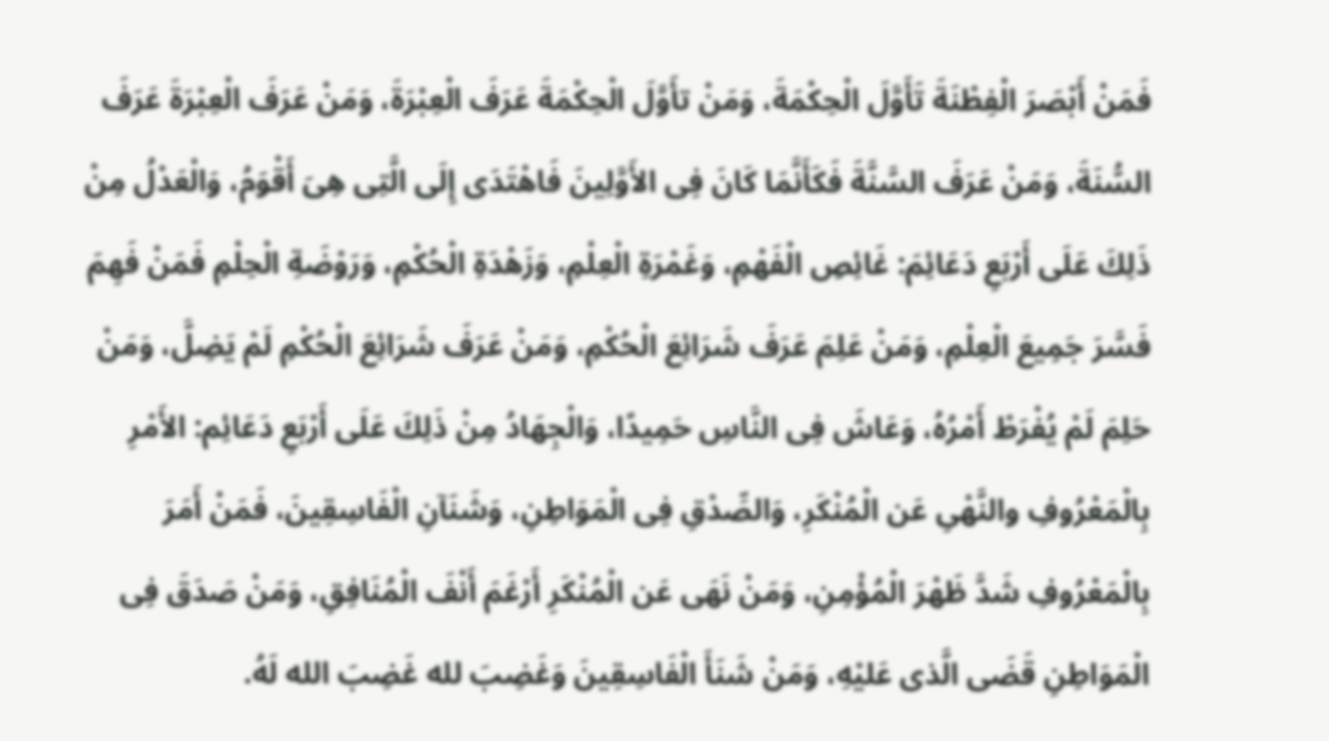فَمَنْ أَبْصَرَ الْفِطْنَةَ تَأَوَّلَ الْحِكْمَةَ، وَمَنْ تأَوَّلَ الْحِكْمَةَ عَرَفَ الْعِبْرَةَ، وَمَنْ عَرَفَ الْعِبْرَةَ عَرَفَ السُّنَةَ، وَمَنْ عَرَفَ السَّنَّةَ فَكَأَنَّمَا كَانَ فِى الأَوَّلِينَ فَاهْتَدَى إِلَى الَّتِى هِىَ أَقْوَمُ، وَالْعَدْلُ مِنْ ذَلِكَ عَلَى أَرْبَعِ دَعَائِمَ: غَائِصِ الْفَهْمِ، وَغَمْرَةِ الْعِلْمِ، وَزَهْدَةِ الْحُكْمِ، وَرَوْضَةِ الْحِلْمِ فَمَنْ فَهِمَ فَسَّرَ جَمِيعَ الْعِلْمِ، وَمَنْ عَلِمَ عَرَفَ شَرَائِعَ الْحُكْمِ، وَمَنْ عَرَفَ شَرَائِعَ الْحُكْمِ لَمْ يَضِلَّ، وَمَنْ حَلِمَ لَمْ يُفْرَطْ أَمْرُهُ، وَعَاشَ فِى النَّاسِ حَمِيدًا، وَالْجِهَادُ مِنْ ذَلِكَ عَلَى أَرْبَعِ دَعَائِم: الأَمْرِ بِالْمَعْرُوفِ والنَّهْىِ عَن الْمُنْكَرِ، وَالصِّدْقِ فِى الْمَوَاطِنِ، وَشَنَآنِ الْفَاسِقِينَ، فَمَنْ أَمَرَ بِالْمَعْرُوفِ شَدَّ ظَهْرَ الْمُؤْمِنِ، وَمَنْ نَهَى عَن الْمُنْكَرِ أَرْغَمَ أَنْفَ الْمُنَافِقِ، وَمَنْ صَدَقَ فِى الْمَوَاطِنِ قَضَى الَّذى عَليْهِ، وَمَنْ شَنَأَ الْفَاسِقِينَ وَغَضِبَ لله غَضِبَ الله لَهُ.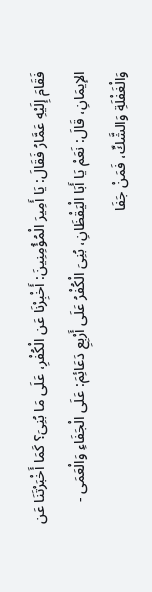فَقَامَ إِلَيْهِ عَمَّارُ فَقَالَ: يَا أَمِيرَ الْمُؤُمِنِينَ: أَخْبِرْنَا عَن الْكُفْرِ، عَلَى مَا بُنِىَ؟ كَمَا أَخْبَرْتَنَا عَن الإيمَانِ، قَالَ: نَعَمْ يَا أَبَا الْيَقْظَانِ، بُنِىَ الْكُفْرُ عَلَى أَرْبِعِ دَعَائِمَ: عَلَى الْجَفَاءِ وَالْعَمَى - وَالْغَفْلَةِ وَالشَّكِّ، فَمَنْ جَفَا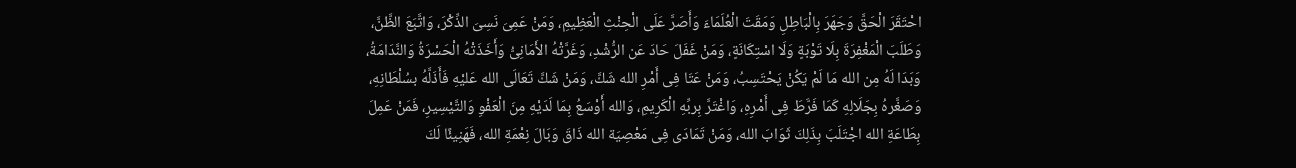احْتَقَرَ الْحَقَّ وَجَهَرَ بِالْبَاطِلِ وَمَقَتَ الْعُلَمَاءَ وَأَصَرَّ عَلَى الْحِنْثِ الْعَظِيمِ، وَمَنْ عَمِىَ نَسِىَ الذِّكْرَ، وَاتَّبَعَ الظَّنَّ، وَطَلَبَ الْمَغْفِرَةَ بِلَا تَوْبَةٍ وَلَا اسْتِكَانَةٍ، وَمَنْ غَفَلَ حَادَ عَن الرُّشْدِ، وَغَرَّتْهُ الأَمَانِىُّ وَأَخَذَتْهُ الْحَسْرَةُ وَالنَّدَامَةُ، وَبَدَا لَهُ مِن الله مَا لَمْ يَكُنْ يَحْتَسِبُ، وَمَنْ عَتَا فِى أَمْرِ الله شَكَّ، وَمَنْ شَكَّ تَعَالَى الله عَليْهِ فَأَذَلَّهُ بسُلْطَانِهِ، وَصَغَّرهُ بِجَلَالِهِ كَمَا فَرَّطَ فِى أَمْرِهِ، وَاغْتَرَّ بِربِّهِ الْكَرِيمِ، وَالله أَوْسَعُ بِمَا لَدَيْهِ مِنَ الْعَفْوِ وَالتَّيْسِيرِ، فَمَنْ عَمِلَ بِطَاعَةِ الله اجْتَلَبَ بِذَلِكَ ثَوَابَ الله، وَمَنْ تَمَادَى فِى مَعْصِيَة الله ذَاقَ وَبَالَ نِعْمَةِ الله، فَهَنِيئًا لَكَ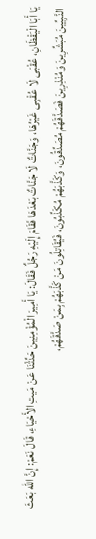يَا أَبَا الْيَقْظَانِ، عُقْبَى لَا عُقْبِى غَيْرُهَا، وَجَنَّاتٌ لَا جَنَّاتٌ بَعْدَهَا فَقَامَ إِلَيْهِ رَجُلٌ فَقَالَ: يَا أَمِيرَ الْمُؤْمِنِينَ حَدِّثْنَا عَنْ مَيتِ الأَحْيَاءِ، قَالَ نَعَمْ: إِنَّ الله بَعَثَ النَّبِيِّينَ مُبَشِّرِينَ وَمُنْذِرِينَ فَصَدَّقَهُمْ مُصَدِّقُونَ، وَكَذَّبَهُمْ مُكَذِّبُونَ، فَيُقَاتِلُونَ مَنْ كَذَّبَهُمْ بِمَنْ صَدَّقَهُمْ،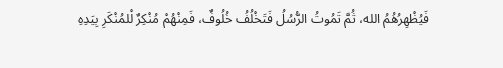فَيُظْهِرُهُمُ الله، ثُمَّ تَمُوتُ الرُّسُلُ فَتَخْلُفُ خُلُوفٌ، فَمِنْهُمْ مُنْكِرٌ لْلمُنْكَرِ بِيَدِهِ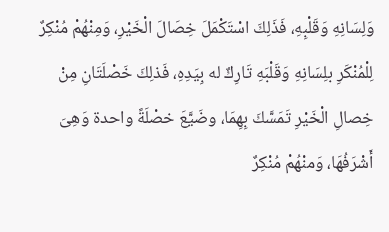وَلِسَانِهِ وَقَلْبِهِ، فَذَلِكَ اسْتَكْمَلَ خِصَالَ الْخَيْرِ، وَمِنْهُمْ مُنْكِرٌ لِلْمُنْكَرِ بلِسَانِهِ وَقَلْبَهِ تَارِكٌ له بِيَدِهِ، فَذلِكَ خَصْلَتَانِ مِنْ خِصالِ الْخَيْرِ تَمَسَّكَ بِهِمَا، وضَيَّعَ خصْلَةً واحدة وَهِىَ أَشْرَفُهَا، وَمنْهُمْ مُنْكِرٌ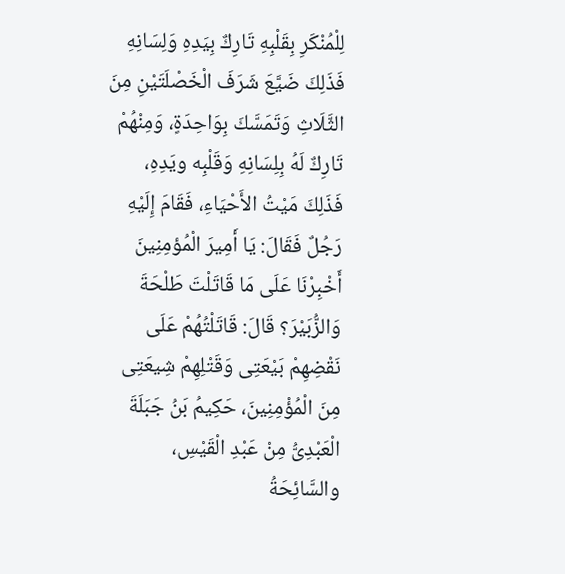لِلْمُنْكَرِ بِقَلْبِهِ تَارِكٌ بِيَدِهِ وَلِسَانِهِ فَذَلِكَ ضَيَّعَ شَرَفَ الْخَصْلَتَيْنِ مِنَ الثَّلَاثِ وَتَمَسَّكَ بِوَاحِدَةٍ، وَمِنْهُمْ تَارِكٌ لَهُ بِلِسَانِهِ وَقَلْبِه ويَدِهِ، فَذَلِكَ مَيْتُ الأَحْيَاءِ، فَقَامَ إِلَيْهِ رَجُلٌ فَقَالَ: يَا أَمِيرَ الْمُؤمِنِينَ أَخْبِرْنَا عَلَى مَا قَاتَلْتَ طَلْحَةَ وَالزُّبَيْرَ؟ قَالَ: قَاتَلْتُهُمْ عَلَى نَقْضِهِمْ بَيْعَتِى وَقَتْلِهِمْ شِيعَتِى مِنَ الْمُؤْمِنِينَ، حَكِيمُ بَنُ جَبَلَةَ الْعَبْدِىُّ مِنْ عَبْدِ الْقَيْسِ، والسَّائِحَةُ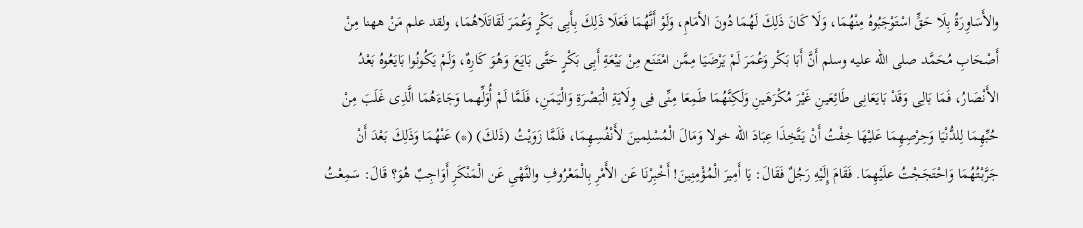والأَسَاوِرَةُ بِلَا حَقٍّ اسْتَوْجَبُوهُ مِنْهُمَا، وَلَا كَانَ ذَلِكَ لَهُمَا دُونَ الأمَامِ، وَلَوْ أَنَّهُمَا فَعَلَا ذَلِكَ بِأَبِى بَكْرٍ وَعُمَرَ لَقَاتَلَاهُمَا، ولقد علم مَنْ ههنا مِنْ أَصْحَابِ مُحَمَّد صلى الله عليه وسلم أَنَّ أَبَا بَكْر وَعُمَرَ لَمْ يَرْضَيَا مِمَّن امْتَنَع مِنْ بَيْعَةِ أَبِى بَكْرٍ حَتَّى بَايَعَ وَهُوَ كَارِهٌ، وَلَمْ يَكُونُوا بَايَعُوهُ بَعْدُ الأَنْصَارُ، فَمَا بَالِى وَقَدْ بَايَعَانِى طَائِعَينِ غَيْرَ مُكْرَهَينِ وَلَكِنَّهُمَا طَمِعَا مِنِّى فِى وِلَايَةِ الْبَصْرَةِ وَالْيَمَنِ، فَلَمَّا لَمْ أُوَلِّهما وَجَاءَهُمَا الَّذِى غَلَبَ مِنْ حُبِّهِمَا لِلدُّنْيَا وَحِرْصِهِمَا عَليْهَا خِفْتُ أَنْ يَتَّخِذَا عِبَادَ الله خولا وَمَالَ الْمُسْلِمينَ لأَنْفُسِهِمَا، فَلَمَّا زَوَيْتُ (ذَلكَ) (*) عَنْهُمَا وَذَلِكَ بَعْدَ أَنْ جَرَّبْتُهُمَا وَاحْتَجَجْتُ علَيْهِمَا. فَقَامَ إِلَيْهِ رَجُلٌ فَقَالَ: يَا أَمِيرَ الْمُؤْمِنِينَ! أَخْبِرْنَا عَن الأَمْرِ بِالْمَعْرُوفِ والنَّهْىِ عَن الْمَنْكَرِ أَوَاجِبٌ هُوَ؟ قَالَ: سَمِعْتُ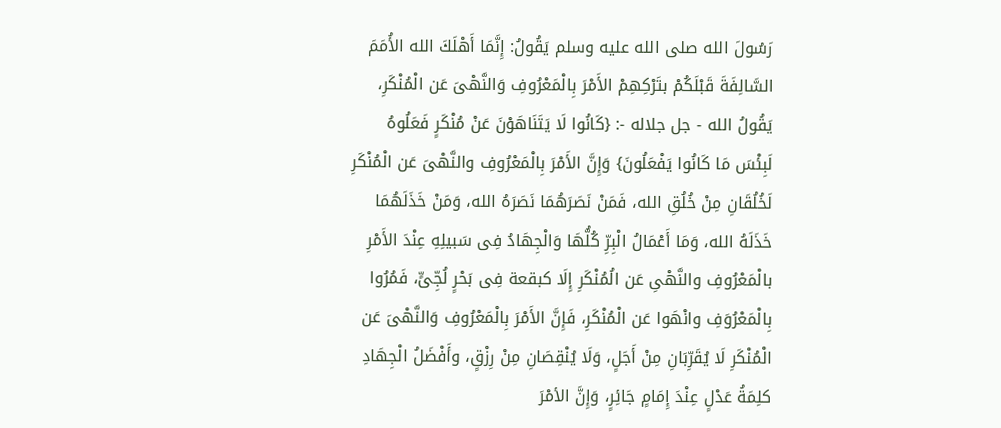رَسُولَ الله صلى الله عليه وسلم يَقُولُ: إِنَّمَا أَهْلَكَ الله الأُمَمَ السَّالِفَةَ قَبْلَكُمْ بتَرْكِهِمْ الأَمْرَ بِالْمَعْرُوفِ وَالنَّهْىَ عَن الْمُنْكَرِ، يَقُولُ الله - جل جلاله -: {كَانُوا لَا يَتَنَاهَوْنَ عَنْ مُنْكَرٍ فَعَلُوهُ لَبِئْسَ مَا كَانُوا يَفْعَلُونَ} وَإِنَّ الأَمْرَ بِالْمَعْرُوفِ والنَّهْىَ عَن الْمُنْكَرِ لَخُلُقَانِ مِنْ خُلُقِ الله، فَمَنْ نَصَرَهُمَا نَصَرَهُ الله، وَمَنْ خَذَلَهُمَا خَذَلَهُ الله، وَمَا أَعْمَالُ الْبِرِّ كُلُّهَا وَالْجِهَادُ فِى سَبيلِهِ عِنْدَ الأَمْرِ بالْمَعْرُوفِ والنَّهْىِ عَن الُمُنْكَرِ إِلَا كبقعة فِى بَحْرٍ لُجِّىٍّ، فَمُرُوا بِالْمَعْرُوَفِ وانْهَوا عَن الْمُنْكَرِ، فَإِنَّ الأَمْرَ بِالْمَعْرُوفِ وَالنَّهْىَ عَن الْمُنْكَرِ لَا يُقَرِّبَانِ مِنْ أَجَلٍ، وَلَا يُنْقِصَانِ مِنْ رِزْقٍ، وأَفْضَلُ الْجِهَادِ كلِمَةُ عَدْلٍ عِنْدَ إِمَامٍ جَائِرٍ، وَإِنَّ الأمْرَ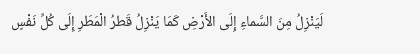لَيَنْزِلُ مِنَ السَّماءِ إِلَى الأَرْضِ كَمَا يَنْزِلُ قَطرُ الْمَطَرِ إِلَى كُلِّ نَفْسٍ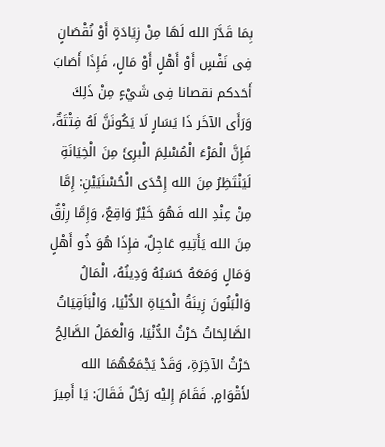بِمَا قَدَّرَ الله لَهَا مِنْ زِيَادَةٍ أَوْ نُقْصَانٍ فِى نَفْسٍ أَوْ أَهْلٍ أَوْ مَالٍ، فَإِذَا أَصَابَ أَحَدكم نقصانا فِى شَيْءٍ مِنْ ذَلِكَ وَرَأَى الآخَر ذَا يَسَارٍ لَا يَكُونَنَّ لَهُ فِتْتَةٌ، فَإِنَّ الْمَرْءَ الْمُسْلِمَ الْبرِئَ مِنَ الْخِيَانَةِ لَيَنْتَظِرُ مِنَ الله إِحْدَى الْحُسْنَيَيْنِ: إِمَّا مِنْ عِنْدِ الله فَهُوَ خَيْرٌ وَاقِعٌ، وَإِمَّا رِزْقٌ مِنَ الله يَأَتِيهِ عَاجِلٌ، فإِذَا هُوَ ذُو أَهْلٍ وَمَالٍ وَمَعَهُ حَسَبُهُ وَدِينُهُ، الْمَالُ وَالْبَنُونَ زِينَةُ الْحَيَاةِ الدُّنْيَا، وَالْبَاَقِيَاتُ الصَّالِحَاتُ حَرْثُ الدُّنْيَا، وَالْعَمَلُ الصَّالِحُ حَرْثُ الآخِرَةِ، وَقَدْ يَجْمَعُهُمَا الله لأَقْوَامٍ. فَقَامَ إِليْه رَجُلٌ فَقَالَ: يَا أَمِيرَ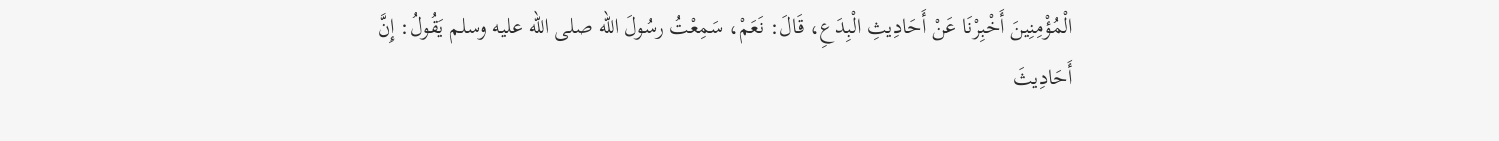الْمُؤْمِنِينَ أَخْبِرْنَا عَنْ أَحَادِيثِ الْبِدَعِ، قَالَ: نَعَمْ، سَمِعْتُ رسُولَ الله صلى الله عليه وسلم يَقُولُ: إِنَّ أَحَادِيثَ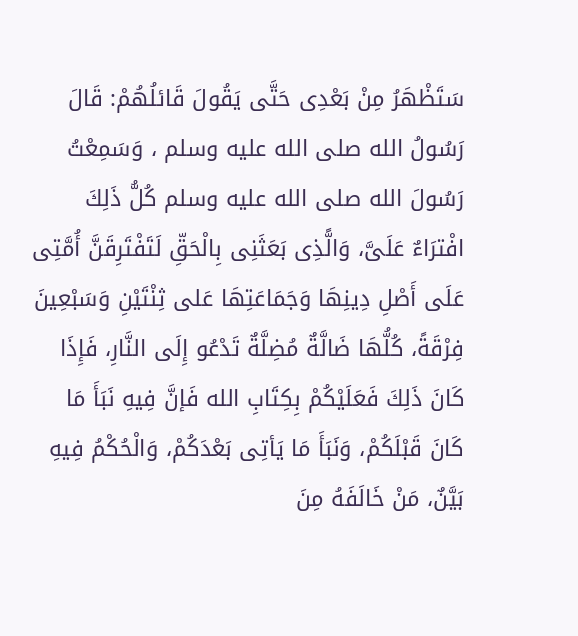سَتَظْهَرُ مِنْ بَعْدِى حَتَّى يَقُولَ قَائلُهُمْ: قَالَ رَسُولُ الله صلى الله عليه وسلم ، وَسَمِعْتُ رَسُولَ الله صلى الله عليه وسلم كُلُّ ذَلِكَ افْترَاءٌ عَلَىَّ، وَالًّذِى بَعَثَنِى بِالْحَقِّ لَتَفْتَرِقَنَّ أُمَّتِى عَلَى أَصْلِ دِينِهَا وَجَمَاعَتِهَا عَلى ثِنْتَيْنِ وَسَبْعِينَ فِرْقَةً، كُلُّهَا ضَالَّةٌ مُضِلَّةٌ تَدْعُو إِلَى النَّارِ، فَإِذَا كَانَ ذَلِكَ فَعَلَيْكُمْ بِكِتَابِ الله فَإنَّ فِيهِ نَبَأَ مَا كَانَ قَبْلَكُمْ، وَنَبَأَ مَا يَأتِى بَعْدَكُمْ، وَالْحُكْمُ فِيهِ بَيَّنٌ، مَنْ خَالَفَهُ مِنَ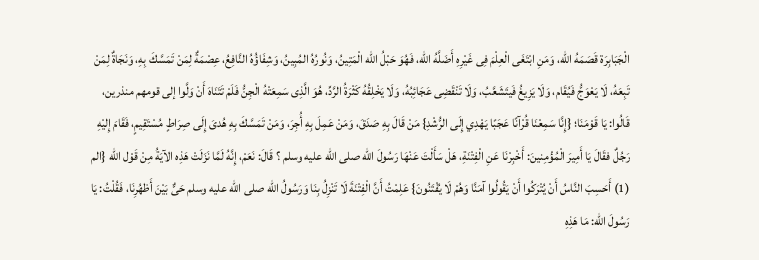الْجَبَابِرَة قَصَمَهُ الله، وَمَنِ ابْتَغَى الْعِلْمَ فِى غَيْرِهِ أَضَلَّهُ الله، فَهُوَ حَبْلُ الله الْمَتِينُ، وَنُورُهُ المُبِينُ، وَشِفَاؤُهُ النَّافِعُ، عِصْمَةٌ لِمَنْ تَمَسَّكَ بِهِ، وَنَجَاةٌ لِمَنْ تَبِعَهُ، لَا يَعْوَجُّ فَيُقَام، وَلَا يَزِيغُ فَيتَشَعَّبُ، وَلَا تَنْقَضِى عَجَائِبُهُ، وَلَا يَخْلِقُهُ كَثْرَةُ الرَّدِّ، هُوَ الَّذِى سَمِعَتْهُ الْجِنُّ فَلَمْ تَتَنَاهَ أَنْ وَلَّوا إلى قومهم منذرين، قَالُوا: يَا قَوْمَنَا؛ {إِنَّا سَمِعْنَا قُرْآنًا عَجَبًا يَهْدِي إِلَى الرُّشْدِ} مَنْ قَالَ بِهِ صَدَقَ، وَمَنْ عَمِلَ بِهِ أُجِرَ، وَمَنْ تَمَسَّكَ بِهِ هُدىَ إِلَى صِرَاطٍ مُسْتَقِيمٍ، فَقَامَ إِليْهِ رَجُلٌ فقَالَ يَا أَمِيرَ الْمُؤْمِنينَ: أَخْبِرْنَا عَنِ الْفِتْنَةِ، هَلْ سَأَلْتَ عَنْهَا رَسُولَ الله صلى الله عليه وسلم ؟ قَالَ: نَعَمْ، إِنَّهُ لَمَّا نَزَلَتْ هَذِه الآيَةُ مِنْ قَوْل الله {الم (1) أَحَسِبَ النَّاسُ أَنْ يُتْرَكُوا أَنْ يَقُولُوا آمَنَّا وَهُمْ لَا يُفْتَنُونَ} عَلِمْتُ أَنَّ الْفِتْنَةَ لَا تَنْزِلُ بِنَا وَرَسُولُ الله صلى الله عليه وسلم حَىٌّ بَيْنَ أَظهُرِنَا، فَقُلْتُ: يَا رَسُولَ الله: مَا هَذِهِ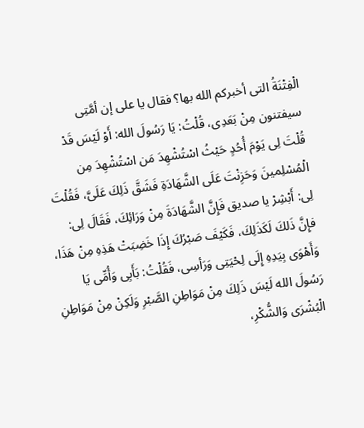الْفِتْنَةُ التى أخبركم الله بها؟ فقال يا على إن أمَّتِى سيفتنون مِنْ بَعَدِى، قُلْتُ: يَا رَسُولَ الله: أَوْ لَيْسَ قَدْ قُلْتَ لِى يَوْمَ أُحُدٍ حَيْثُ اسْتُشْهِدَ مَن اسْتُشْهِدَ مِن الْمُسْلِمينَ وَحَزِنْتَ عَلَى الشَّهَادَةِ فَشَقَّ ذَلِكَ عَلَىَّ، فَقُلْتَ لِى: أَبْشِرْ يا صديق فَإِنَّ الشَّهَادَةَ مِنْ وَرَائِكَ، فَقَالَ لِى: فإِنَّ ذَلكَ لَكَذَلِكَ، فَكَيْفَ صَبْرُكَ إِذَا خَضِبَتْ هَذِهِ مِنْ هَذَا، وَأَهْوَى بِيَدِهِ إِلَى لِحْيَتِى وَرَأسِى، فَقُلْتُ: بَأَبِى وَأُمِّى يَا رَسُولَ الله لَيْسَ ذَلِكَ مِنْ مَوَاطِنِ الصَّبْرِ وَلَكِنْ مِنْ مَوَاطِنِ الْبُشْرَى وَالشُّكْرِ،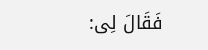فَقَالَ لِى: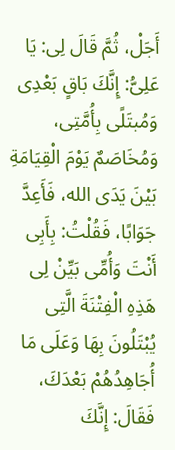أَجَلْ، ثُمَّ قَالَ لِى: يَا عَلِىُّ: إِنَّكَ بَاقٍ بَعْدِى وَمُبتَلًى بِأُمَّتِى، وَمُخَاصَمٌ يَوْمَ الْقِيَامَةِ بَيْنَ يَدَى الله، فَأَعِدَّ جَوَابًا، فَقُلْتُ: بِأَبِى أَنْتَ وَأُمِّى بَيِّنْ لِى هَذِهِ الْفِتْنَةَ الَّتِى يُبْتَلُونَ بِهَا وَعَلَى مَا أُجَاهِدُهُمْ بَعْدَكَ، فَقَالَ: إِنَّكَ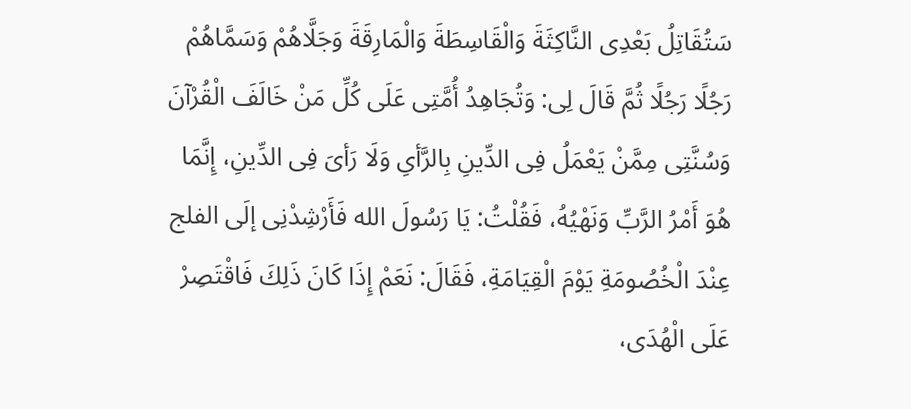سَتُقَاتِلُ بَعْدِى النَّاكِثَةَ وَالْقَاسِطَةَ وَالْمَارِقَةَ وَجَلَّاهُمْ وَسَمَّاهُمْ رَجُلًا رَجُلًا ثُمَّ قَالَ لِى: وَتُجَاهِدُ أُمَّتِى عَلَى كُلِّ مَنْ خَالَفَ الْقُرْآنَ وَسُنَّتِى مِمَّنْ يَعْمَلُ فِى الدِّينِ بِالرَّأىِ وَلَا رَأىَ فِى الدِّينِ، إِنَّمَا هُوَ أَمْرُ الرَّبِّ وَنَهْيُهُ، فَقُلْتُ: يَا رَسُولَ الله فَأَرْشِدْنِى إلَى الفلج عِنْدَ الْخُصُومَةِ يَوْمَ الْقِيَامَةِ، فَقَالَ: نَعَمْ إِذَا كَانَ ذَلِكَ فَاقْتَصِرْ عَلَى الْهُدَى،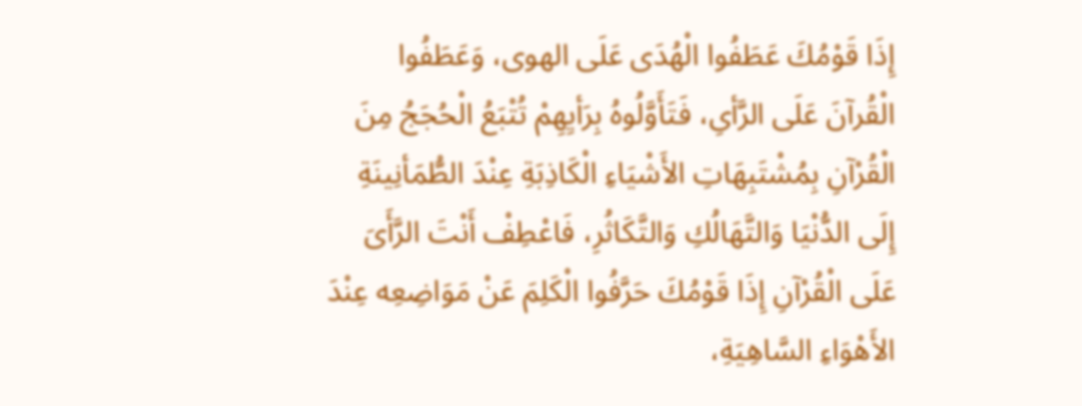إِذَا قَوْمُكَ عَطَفُوا الْهُدَى عَلَى الهوى، وَعَطَفُوا الْقُرآنَ عَلَى الرَّأىِ، فَتَأَوَّلُوهُ بِرَأيِهِمْ تُتْبَعُ الْحُجَجُ مِنَ الْقُرْآنِ بِمُشْتَبِهَاتِ الأَشْيَاءِ الْكَاذِبَةِ عِنْدَ الطُّمَأنِينَةِ إِلَى الدُّنْيَا وَالتَّهَالُكِ وَالتَّكَاثُرِ، فَاعْطِفْ أَنْتَ الرَّأَىَ عَلَى الْقُرْآنِ إِذَا قَوْمُكَ حَرَّفُوا الْكَلِمَ عَنْ مَوَاضِعِه عِنْدَ الأَهْوَاءِ السَّاهِيَةِ،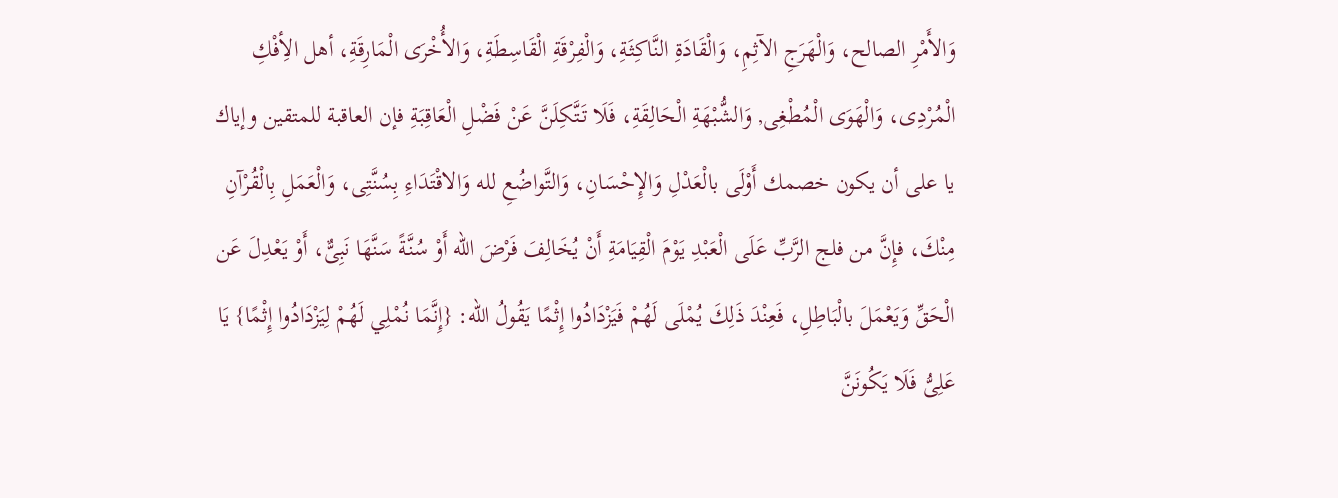وَالأَمْرِ الصالح، وَالْهَرَجِ الآثِمِ، وَالْقَادَةِ النَّاكِثَةِ، وَالْفِرْقَةِ الْقَاسِطَةِ، وَالأُخْرَى الْمَارِقَةِ، أهل الأِفْكِ الْمُرْدِى، وَالْهَوَى الْمُطْغِى, وَالشُّبْهَةِ الْحَالِقَةِ، فَلَا تَتَّكِلَنَّ عَنْ فَضْلِ الْعَاقِبَةِ فإن العاقبة للمتقين وإياك يا على أن يكون خصمك أَوْلَى بالْعَدْلِ وَالإِحْسَانِ، وَالتَّواضُعِ لله وَالاقْتَدَاءِ بِسُنَّتِى، وَالْعَمَلِ بِالْقُرْآنِ مِنْكَ، فإِنَّ من فلج الرَّبِّ عَلَى الْعَبْدِ يَوْمَ الْقِيَامَةِ أَنْ يُخَالِفَ فَرْضَ الله أَوْ سُنَّةً سَنَّهَا نَبِىٌّ، أَوْ يَعْدِلَ عَن الْحَقِّ وَيَعْمَلَ بالْبَاطِلِ، فَعِنْدَ ذَلِكَ يُمْلَى لَهُمْ فَيَزْدَادُوا إِثْمًا يَقُولُ الله: {إِنَّمَا نُمْلِي لَهُمْ لِيَزْدَادُوا إِثْمًا} يَا عَلِىُّ فَلَا يَكُونَنَّ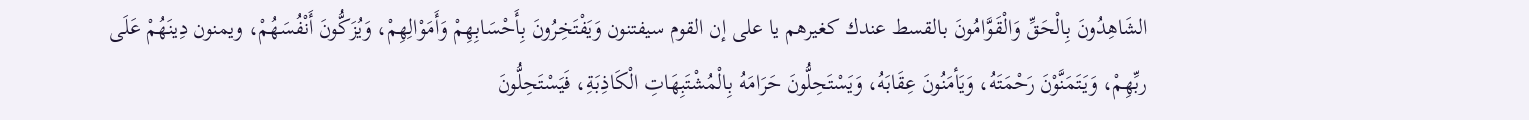الشَاهِدُونَ بِالْحَقِّ وَالْقَوَّامُونَ بالقسط عندك كغيرهم يا على إن القوم سيفتنون وَيَفْتَخِرُونَ بِأَحْسَابِهِمْ وَأَمَوْالِهِمْ، وَيُزَكُّونَ أَنْفُسَهُمْ، ويمنون دِينَهُمْ عَلَى ربِّهِمْ، وَيَتَمَنَّوْنَ رَحْمَتَهُ، وَيَأمَنُونَ عِقَابَهُ، وَيَسْتَحِلُّونَ حَرَامَهُ بِالْمُشْتَبِهَاتِ الْكَاذِبَةِ، فَيَسْتَحِلُّونَ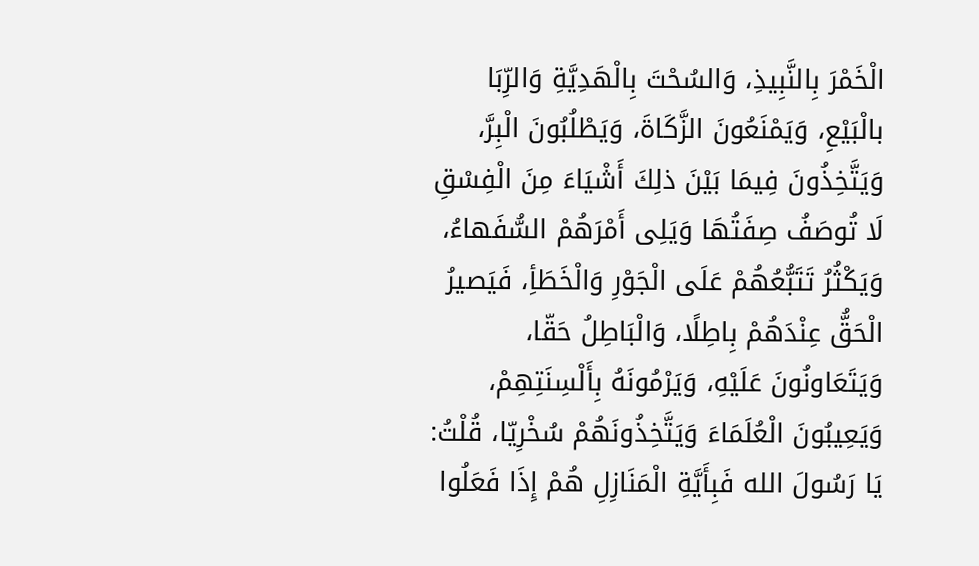الْخَمْرَ بِالنَّبِيذِ، وَالسُحْتَ بِالْهَدِيَّةِ وَالرِّبَا بالْبَيْعِ، وَيَمْنَعُونَ الزَّكَاةَ، وَيَطْلُبُونَ الْبِرَّ، وَيَتَّخِذُونَ فِيمَا بَيْنَ ذلِكَ أَشْيَاءَ مِنَ الْفِسْقِ لَا تُوصَفُ صِفَتُهَا وَيَلِى أَمْرَهُمْ السُّفَهاءُ، وَيَكْثُرُ تَتَبُّعُهُمْ عَلَى الْجَوْرِ وَالْخَطَأِ، فَيَصيرُ الْحَقُّ عِنْدَهُمْ بِاطِلًا، وَالْبَاطِلُ حَقّا، وَيَتَعَاونُونَ عَلَيْهِ، وَيَرْمُونَهُ بِأَلْسِنَتِهِمْ، وَيَعِيبُونَ الْعُلَمَاءَ وَيَتَّخِذُونَهُمْ سُخْرِيّا، قُلْتُ: يَا رَسُولَ الله فَبِأَيَّةِ الْمَنَازِلِ هُمْ إِذَا فَعَلُوا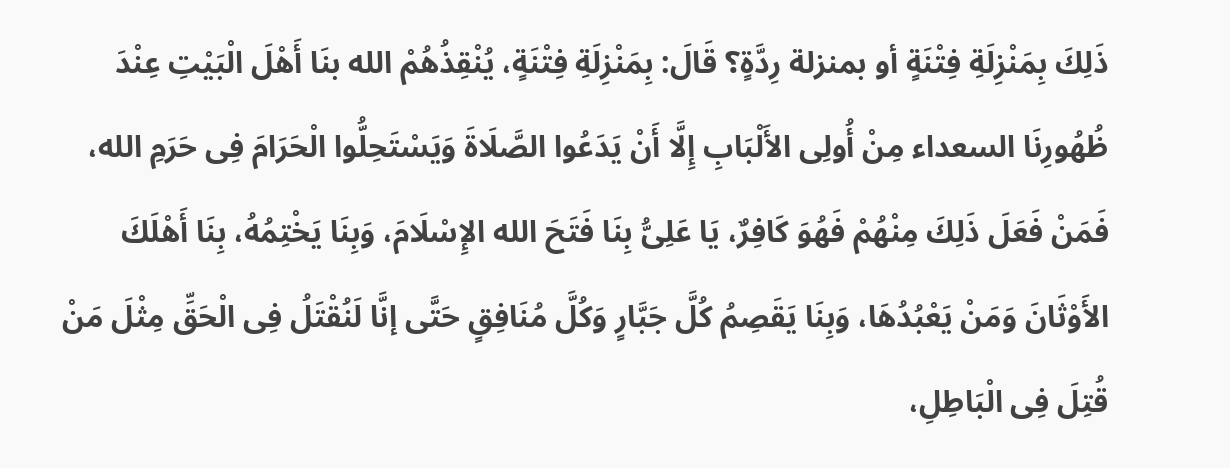ذَلِكَ بِمَنْزِلَةِ فِتْنَةٍ أو بمنزلة رِدَّةٍ؟ قَالَ: بِمَنْزِلَةِ فِتْنَةٍ، يُنْقِذُهُمْ الله بنَا أَهْلَ الْبَيْتِ عِنْدَ ظُهُورِنَا السعداء مِنْ أُولِى الأَلْبَابِ إِلَّا أَنْ يَدَعُوا الصَّلَاةَ وَيَسْتَحِلُّوا الْحَرَامَ فِى حَرَمِ الله، فَمَنْ فَعَلَ ذَلِكَ مِنْهُمْ فَهُوَ كَافِرٌ، يَا عَلِىُّ بِنَا فَتَحَ الله الإِسْلَامَ، وَبِنَا يَخْتِمُهُ، بِنَا أَهْلَكَ الأَوْثَانَ وَمَنْ يَعْبُدُهَا، وَبِنَا يَقَصِمُ كُلَّ جَبَّارٍ وَكُلَّ مُنَافِقٍ حَتَّى إنَّا لَنُقْتَلُ فِى الْحَقِّ مِثْلَ مَنْ قُتِلَ فِى الْبَاطِلِ،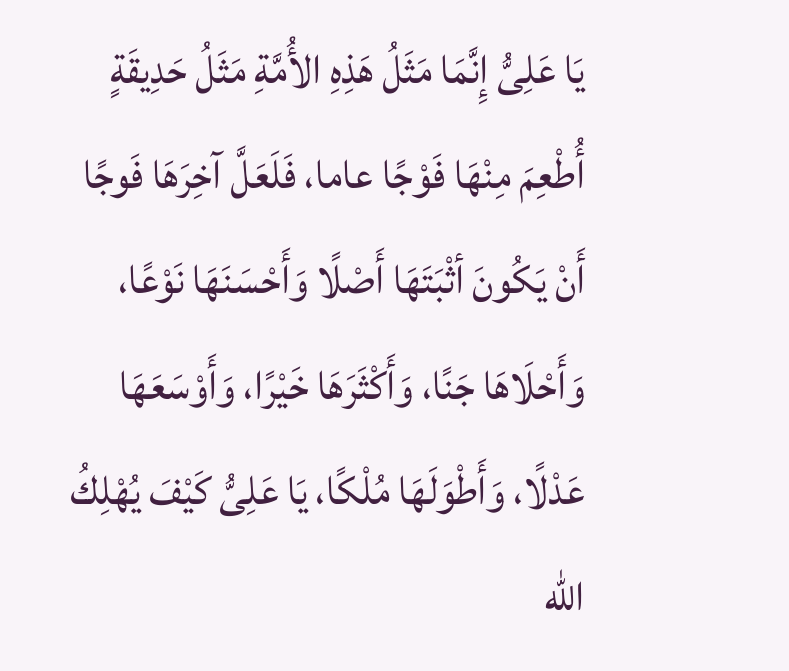يَا عَلِىُّ إِنَّمَا مَثَلُ هَذِهِ الأُمَّةِ مَثَلُ حَدِيقَةٍ أُطْعِمَ مِنْهَا فَوْجًا عاما، فَلَعَلَّ آخِرَهَا فَوجًا أَنْ يَكُونَ أثْبَتَهَا أَصْلًا وَأَحْسَنَهَا نَوْعًا، وَأَحْلَاهَا جَنًا، وَأَكْثَرَهَا خَيْرًا، وَأَوْسَعَهَا عَدْلًا، وَأَطْوَلَهَا مُلْكًا، يَا عَلِىُّ كَيْفَ يُهْلِكُ الله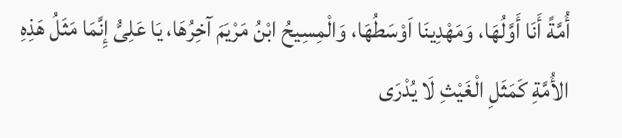أُمَّةً أَنَا أَوَّلُهَا، وَمَهْدِينَا اَوْسَطُهَا، وَالْمِسِيحُ ابْنُ مَرْيَمَ آخِرُهَا، يَا عَلِىُّ إِنَّمَا مَثَلُ هَذِهِ الأُمَّةِ كَمَثَلِ الْغَيْثِ لَا يُدْرَى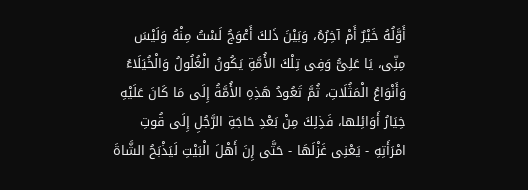أَوَّلُهُ خَيْرٌ أَمْ آخِرُهُ، وَبَيْنَ ذَلكَ أَعْوَجُ لَسْتُ مِنْهُ وَلَيْسَ مِنِّى، يَا عَلِىُّ وَفِى تِلْكَ الأُمَّةِ يَكُونُ الْغُلُولُ وَالْخُيَلَاءُ وَأَنْوَاعُ الْمَثُلَاتِ، ثُمَّ تَعُودُ هَذِهِ الأُمَّةُ إِلَى مَا كَانَ عَلَيْهِ خِيَارُ أَوَائِلها، فَذِلِكَ مِنْ بَعْدِ حَاجَةِ الرَّجُلِ إِلَى قُوتِ امْرَأَتِهِ - يَعْنِى غَزْلَهَا - حَتَّى إِنَ أَهْلَ الْبَيْتِ لَيَذْبَحُ الشَّاةَ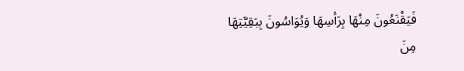فَيَقْنَعُونَ مِنْهَا بِرَأسِهَا وَيُوَاسُونَ بِبَقِيَّتِهَا مِنَ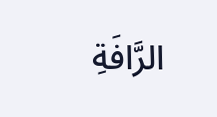الرَّافَةِ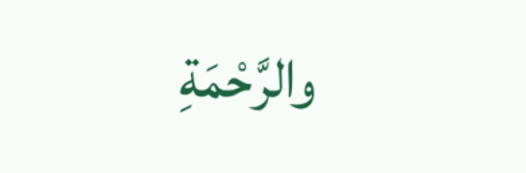والرَّحْمَةِ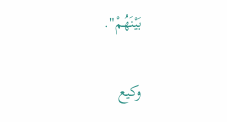بَيْنَهُمْ".

وكيع